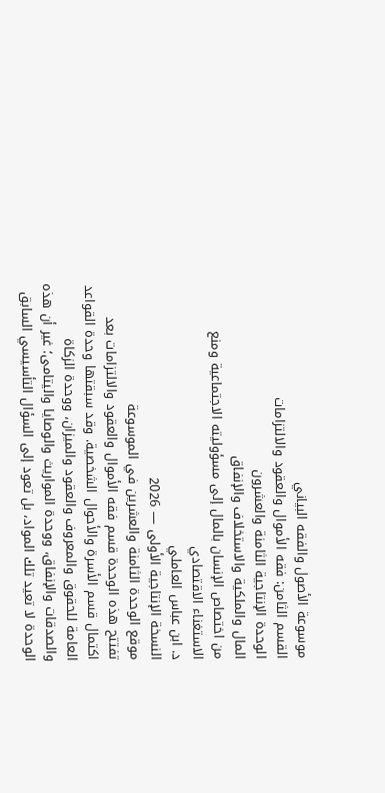موسوعة الأصول والفقه البياني
القسم الثامن: فقه الأموال والعقود والالتزامات
الوحدة الإنتاجية الثامنة والعشرون
المال والملكية والاستخلاف والإنفاق
من اختصاص الإنسان بالمال إلى مسؤوليته الاجتماعية ومنع الاستغناء الاقتصادي
د. ابن عباس العاملي
النسخة الإنتاجية الأولى — 2026
موقع الوحدة الثامنة والعشرين في الموسوعة
تفتتح هذه الوحدة قسم فقه الأموال والعقود والالتزامات بعد اكتمال قسم الأسرة والأحوال الشخصية. وقد سبقتها وحدة القواعد العامة للحقوق والمعروف والعقود والميزان، ووحدة الزكاة والصدقات والإنفاق، ووحدة المواريث والوصايا واليتامى؛ غير أن هذه الوحدة لا تعيد تلك المواد، بل تعود إلى السؤال التأسيسي السابق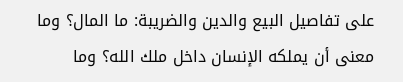على تفاصيل البيع والدين والضريبة: ما المال؟ وما معنى أن يملكه الإنسان داخل ملك الله؟ وما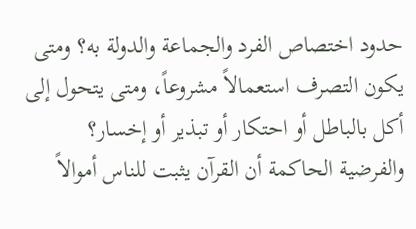حدود اختصاص الفرد والجماعة والدولة به؟ ومتى يكون التصرف استعمالاً مشروعاً، ومتى يتحول إلى أكل بالباطل أو احتكار أو تبذير أو إخسار؟
والفرضية الحاكمة أن القرآن يثبت للناس أموالاً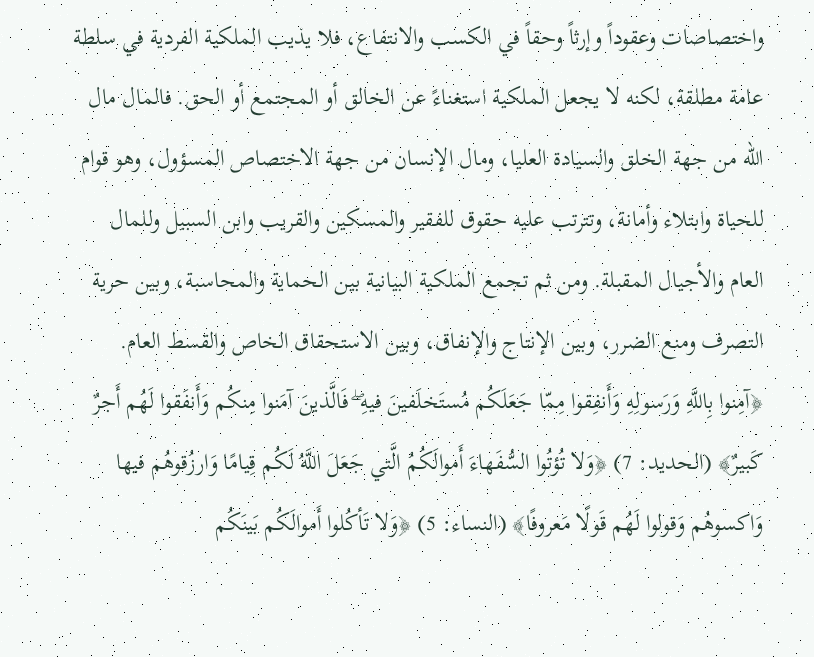واختصاصات وعقوداً وإرثاً وحقاً في الكسب والانتفاع، فلا يذيب الملكية الفردية في سلطة عامة مطلقة، لكنه لا يجعل الملكية استغناءً عن الخالق أو المجتمع أو الحق. فالمال مال الله من جهة الخلق والسيادة العليا، ومال الإنسان من جهة الاختصاص المسؤول، وهو قوام للحياة وابتلاء وأمانة، وتترتب عليه حقوق للفقير والمسكين والقريب وابن السبيل وللمال العام والأجيال المقبلة. ومن ثم تجمع الملكية البيانية بين الحماية والمحاسبة، وبين حرية التصرف ومنع الضرر، وبين الإنتاج والإنفاق، وبين الاستحقاق الخاص والقسط العام.
﴿آمِنوا بِاللَّهِ وَرَسولِهِ وَأَنفِقوا مِمّا جَعَلَكُم مُستَخلَفينَ فيهِ ۖ فَالَّذينَ آمَنوا مِنكُم وَأَنفَقوا لَهُم أَجرٌ كَبيرٌ﴾ (الحديد: 7) ﴿وَلا تُؤتُوا السُّفَهاءَ أَموالَكُمُ الَّتي جَعَلَ اللَّهُ لَكُم قِيامًا وَارزُقوهُم فيها وَاكسوهُم وَقولوا لَهُم قَولًا مَعروفًا﴾ (النساء: 5) ﴿وَلا تَأكُلوا أَموالَكُم بَينَكُم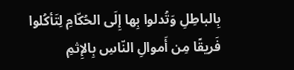بِالباطِلِ وَتُدلوا بِها إِلَى الحُكّامِ لِتَأكُلوا فَريقًا مِن أَموالِ النّاسِ بِالإِثمِ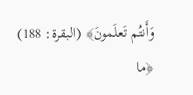وَأَنتُم تَعلَمونَ﴾ (البقرة: 188) ﴿ما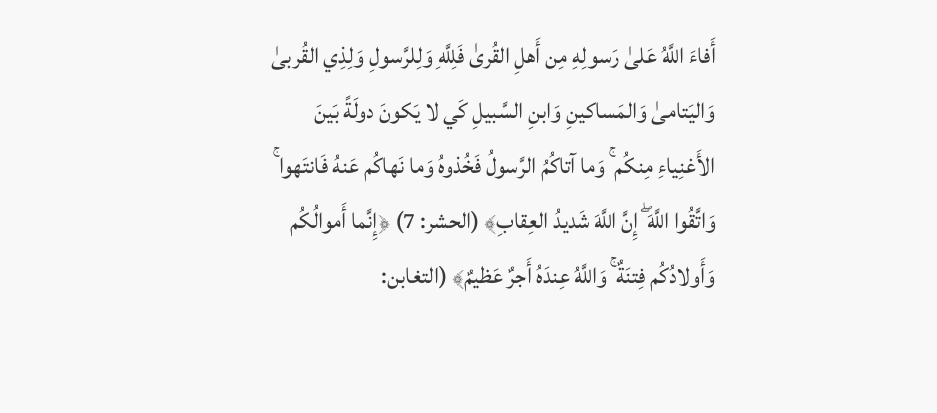أَفاءَ اللَّهُ عَلىٰ رَسولِهِ مِن أَهلِ القُرىٰ فَلِلَّهِ وَلِلرَّسولِ وَلِذِي القُربىٰ وَاليَتامىٰ وَالمَساكينِ وَابنِ السَّبيلِ كَي لا يَكونَ دولَةً بَينَ الأَغنِياءِ مِنكُم ۚ وَما آتاكُمُ الرَّسولُ فَخُذوهُ وَما نَهاكُم عَنهُ فَانتَهوا ۚ وَاتَّقُوا اللَّهَ ۖ إِنَّ اللَّهَ شَديدُ العِقابِ﴾ (الحشر: 7) ﴿إِنَّما أَموالُكُم وَأَولادُكُم فِتنَةٌ ۚ وَاللَّهُ عِندَهُ أَجرٌ عَظيمٌ﴾ (التغابن: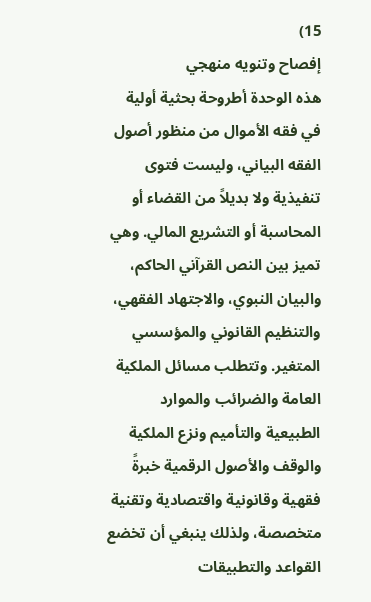15)
إفصاح وتنويه منهجي
هذه الوحدة أطروحة بحثية أولية في فقه الأموال من منظور أصول الفقه البياني، وليست فتوى تنفيذية ولا بديلاً من القضاء أو المحاسبة أو التشريع المالي. وهي تميز بين النص القرآني الحاكم، والبيان النبوي، والاجتهاد الفقهي، والتنظيم القانوني والمؤسسي المتغير. وتتطلب مسائل الملكية العامة والضرائب والموارد الطبيعية والتأميم ونزع الملكية والوقف والأصول الرقمية خبرةً فقهية وقانونية واقتصادية وتقنية متخصصة، ولذلك ينبغي أن تخضع القواعد والتطبيقات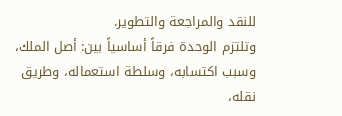للنقد والمراجعة والتطوير.
وتلتزم الوحدة فرقاً أساسياً بين: أصل الملك، وسبب اكتسابه، وسلطة استعماله، وطريق نقله،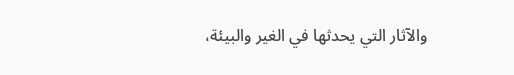والآثار التي يحدثها في الغير والبيئة،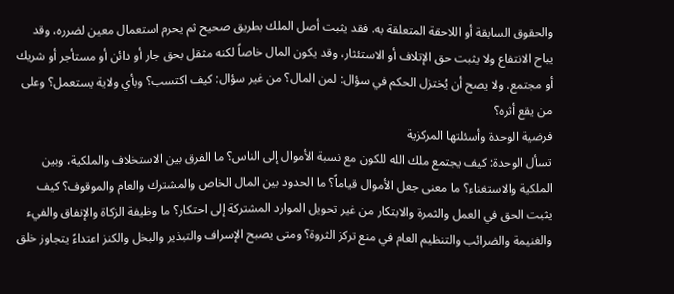والحقوق السابقة أو اللاحقة المتعلقة به. فقد يثبت أصل الملك بطريق صحيح ثم يحرم استعمال معين لضرره، وقد يباح الانتفاع ولا يثبت حق الإتلاف أو الاستئثار، وقد يكون المال خاصاً لكنه مثقل بحق جار أو دائن أو مستأجر أو شريك أو مجتمع. ولا يصح أن يُختزل الحكم في سؤال: لمن المال؟ من غير سؤال: كيف اكتسب؟ وبأي ولاية يستعمل؟ وعلى من يقع أثره؟
فرضية الوحدة وأسئلتها المركزية
تسأل الوحدة: كيف يجتمع ملك الله للكون مع نسبة الأموال إلى الناس؟ ما الفرق بين الاستخلاف والملكية، وبين الملكية والاستغناء؟ ما معنى جعل الأموال قياماً؟ ما الحدود بين المال الخاص والمشترك والعام والموقوف؟ كيف يثبت الحق في العمل والثمرة والابتكار من غير تحويل الموارد المشتركة إلى احتكار؟ ما وظيفة الزكاة والإنفاق والفيء والغنيمة والضرائب والتنظيم العام في منع تركز الثروة؟ ومتى يصبح الإسراف والتبذير والبخل والكنز اعتداءً يتجاوز خلق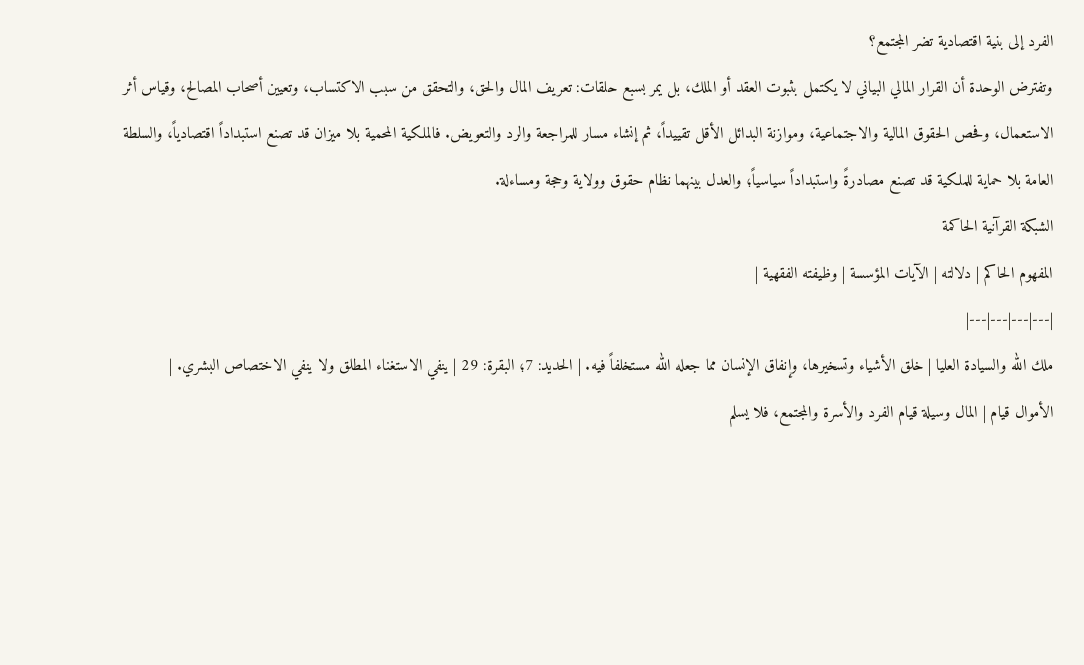الفرد إلى بنية اقتصادية تضر المجتمع؟
وتفترض الوحدة أن القرار المالي البياني لا يكتمل بثبوت العقد أو الملك، بل يمر بسبع حلقات: تعريف المال والحق، والتحقق من سبب الاكتساب، وتعيين أصحاب المصالح، وقياس أثر الاستعمال، وفحص الحقوق المالية والاجتماعية، وموازنة البدائل الأقل تقييداً، ثم إنشاء مسار للمراجعة والرد والتعويض. فالملكية المحمية بلا ميزان قد تصنع استبداداً اقتصادياً، والسلطة العامة بلا حماية للملكية قد تصنع مصادرةً واستبداداً سياسياً؛ والعدل بينهما نظام حقوق وولاية وحجة ومساءلة.
الشبكة القرآنية الحاكمة
المفهوم الحاكم | دلالته | الآيات المؤسسة | وظيفته الفقهية |
|---|---|---|---|
ملك الله والسيادة العليا | خلق الأشياء وتسخيرها، وإنفاق الإنسان مما جعله الله مستخلفاً فيه. | الحديد: 7؛ البقرة: 29 | ينفي الاستغناء المطلق ولا ينفي الاختصاص البشري. |
الأموال قيام | المال وسيلة قيام الفرد والأسرة والمجتمع، فلا يسلم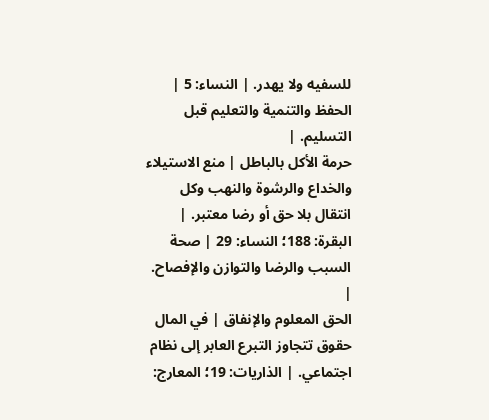للسفيه ولا يهدر. | النساء: 5 | الحفظ والتنمية والتعليم قبل التسليم. |
حرمة الأكل بالباطل | منع الاستيلاء والخداع والرشوة والنهب وكل انتقال بلا حق أو رضا معتبر. | البقرة: 188؛ النساء: 29 | صحة السبب والرضا والتوازن والإفصاح. |
الحق المعلوم والإنفاق | في المال حقوق تتجاوز التبرع العابر إلى نظام اجتماعي. | الذاريات: 19؛ المعارج: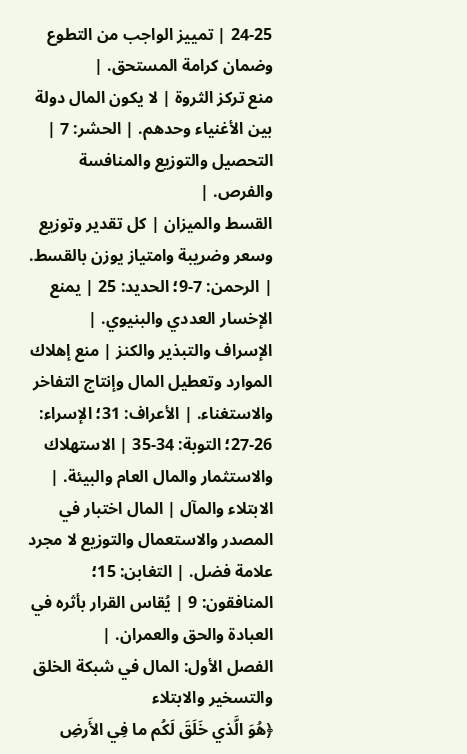24-25 | تمييز الواجب من التطوع وضمان كرامة المستحق. |
منع تركز الثروة | لا يكون المال دولة بين الأغنياء وحدهم. | الحشر: 7 | التحصيل والتوزيع والمنافسة والفرص. |
القسط والميزان | كل تقدير وتوزيع وسعر وضريبة وامتياز يوزن بالقسط. | الرحمن: 7-9؛ الحديد: 25 | يمنع الإخسار العددي والبنيوي. |
الإسراف والتبذير والكنز | منع إهلاك الموارد وتعطيل المال وإنتاج التفاخر والاستغناء. | الأعراف: 31؛ الإسراء: 26-27؛ التوبة: 34-35 | الاستهلاك والاستثمار والمال العام والبيئة. |
الابتلاء والمآل | المال اختبار في المصدر والاستعمال والتوزيع لا مجرد علامة فضل. | التغابن: 15؛ المنافقون: 9 | يُقاس القرار بأثره في العبادة والحق والعمران. |
الفصل الأول: المال في شبكة الخلق والتسخير والابتلاء
﴿هُوَ الَّذي خَلَقَ لَكُم ما فِي الأَرضِ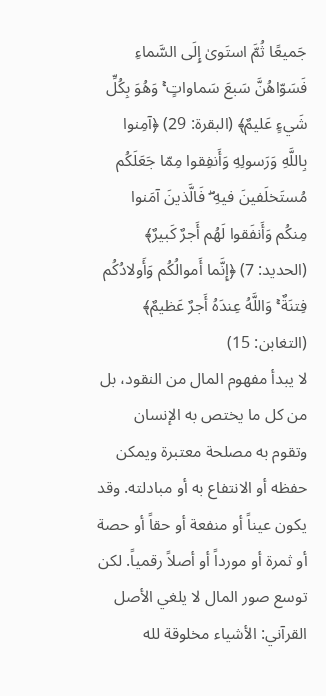جَميعًا ثُمَّ استَوىٰ إِلَى السَّماءِ فَسَوّاهُنَّ سَبعَ سَماواتٍ ۚ وَهُوَ بِكُلِّ شَيءٍ عَليمٌ﴾ (البقرة: 29) ﴿آمِنوا بِاللَّهِ وَرَسولِهِ وَأَنفِقوا مِمّا جَعَلَكُم مُستَخلَفينَ فيهِ ۖ فَالَّذينَ آمَنوا مِنكُم وَأَنفَقوا لَهُم أَجرٌ كَبيرٌ﴾ (الحديد: 7) ﴿إِنَّما أَموالُكُم وَأَولادُكُم فِتنَةٌ ۚ وَاللَّهُ عِندَهُ أَجرٌ عَظيمٌ﴾ (التغابن: 15)
لا يبدأ مفهوم المال من النقود، بل من كل ما يختص به الإنسان وتقوم به مصلحة معتبرة ويمكن حفظه أو الانتفاع به أو مبادلته. وقد يكون عيناً أو منفعة أو حقاً أو حصة أو ثمرة أو مورداً أو أصلاً رقمياً. لكن توسع صور المال لا يلغي الأصل القرآني: الأشياء مخلوقة لله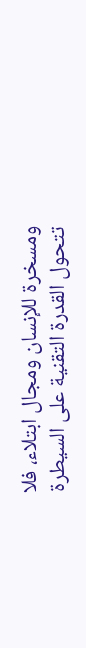ومسخرة للإنسان ومجال ابتلاء، فلا تتحول القدرة التقنية على السيطرة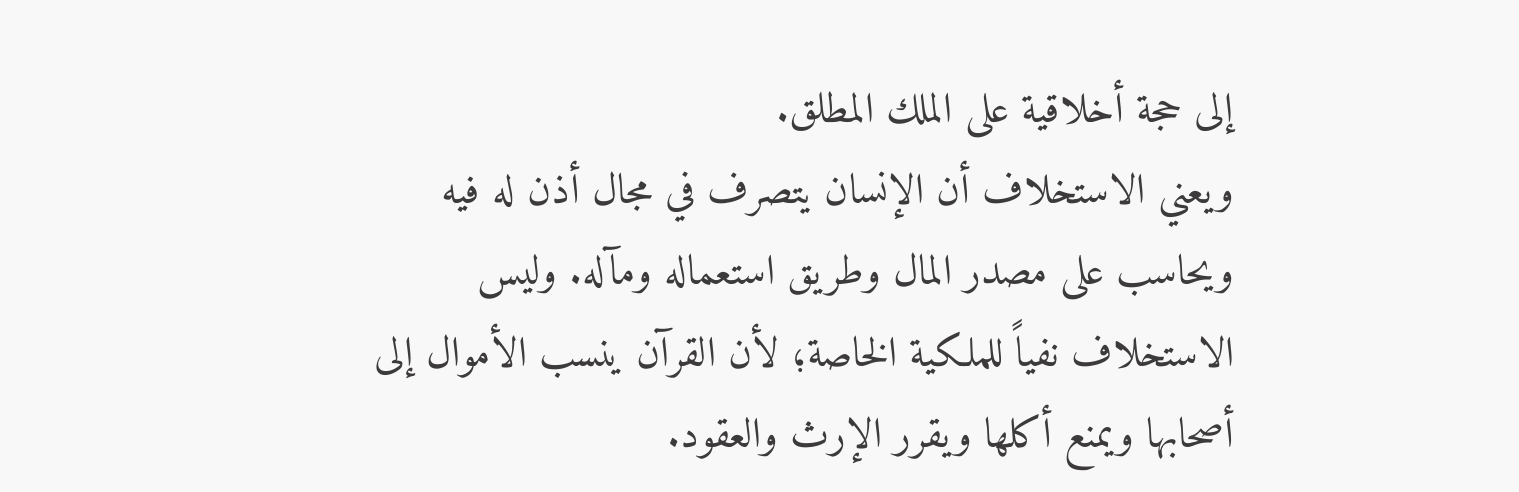إلى حجة أخلاقية على الملك المطلق.
ويعني الاستخلاف أن الإنسان يتصرف في مجال أذن له فيه ويحاسب على مصدر المال وطريق استعماله ومآله. وليس الاستخلاف نفياً للملكية الخاصة؛ لأن القرآن ينسب الأموال إلى أصحابها ويمنع أكلها ويقرر الإرث والعقود.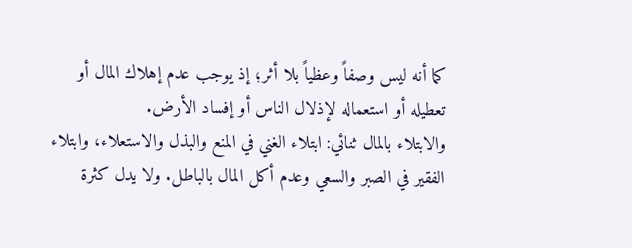كما أنه ليس وصفاً وعظياً بلا أثر؛ إذ يوجب عدم إهلاك المال أو تعطيله أو استعماله لإذلال الناس أو إفساد الأرض.
والابتلاء بالمال ثنائي: ابتلاء الغني في المنع والبذل والاستعلاء، وابتلاء الفقير في الصبر والسعي وعدم أكل المال بالباطل. ولا يدل كثرة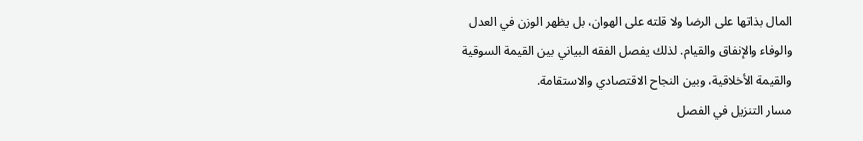المال بذاتها على الرضا ولا قلته على الهوان، بل يظهر الوزن في العدل والوفاء والإنفاق والقيام. لذلك يفصل الفقه البياني بين القيمة السوقية والقيمة الأخلاقية، وبين النجاح الاقتصادي والاستقامة.
مسار التنزيل في الفصل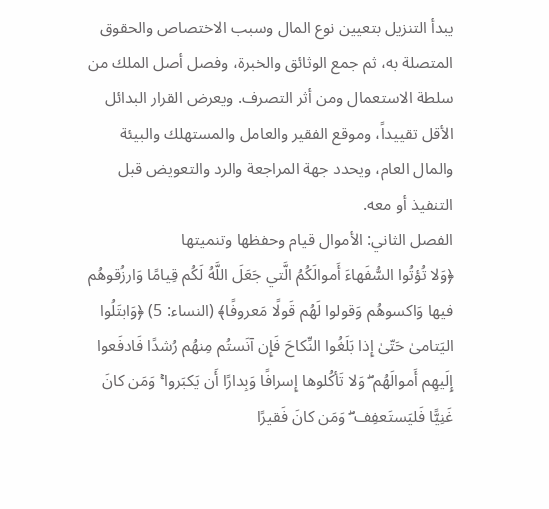يبدأ التنزيل بتعيين نوع المال وسبب الاختصاص والحقوق المتصلة به، ثم جمع الوثائق والخبرة، وفصل أصل الملك من سلطة الاستعمال ومن أثر التصرف. ويعرض القرار البدائل الأقل تقييداً، وموقع الفقير والعامل والمستهلك والبيئة والمال العام، ويحدد جهة المراجعة والرد والتعويض قبل التنفيذ أو معه.
الفصل الثاني: الأموال قيام وحفظها وتنميتها
﴿وَلا تُؤتُوا السُّفَهاءَ أَموالَكُمُ الَّتي جَعَلَ اللَّهُ لَكُم قِيامًا وَارزُقوهُم فيها وَاكسوهُم وَقولوا لَهُم قَولًا مَعروفًا﴾ (النساء: 5) ﴿وَابتَلُوا اليَتامىٰ حَتّىٰ إِذا بَلَغُوا النِّكاحَ فَإِن آنَستُم مِنهُم رُشدًا فَادفَعوا إِلَيهِم أَموالَهُم ۖ وَلا تَأكُلوها إِسرافًا وَبِدارًا أَن يَكبَروا ۚ وَمَن كانَ غَنِيًّا فَليَستَعفِف ۖ وَمَن كانَ فَقيرًا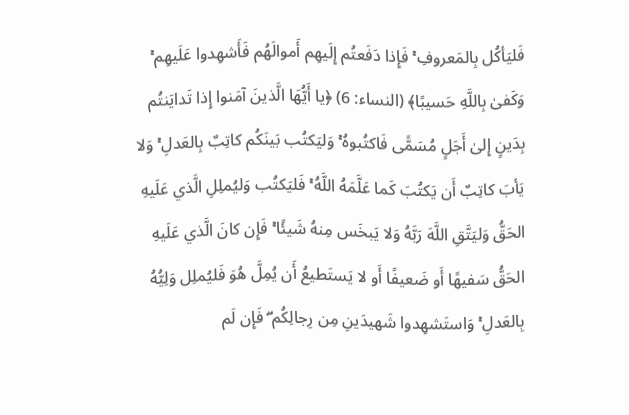فَليَأكُل بِالمَعروفِ ۚ فَإِذا دَفَعتُم إِلَيهِم أَموالَهُم فَأَشهِدوا عَلَيهِم ۚ وَكَفىٰ بِاللَّهِ حَسيبًا﴾ (النساء: 6) ﴿يا أَيُّهَا الَّذينَ آمَنوا إِذا تَدايَنتُم بِدَينٍ إِلىٰ أَجَلٍ مُسَمًّى فَاكتُبوهُ ۚ وَليَكتُب بَينَكُم كاتِبٌ بِالعَدلِ ۚ وَلا يَأبَ كاتِبٌ أَن يَكتُبَ كَما عَلَّمَهُ اللَّهُ ۚ فَليَكتُب وَليُملِلِ الَّذي عَلَيهِ الحَقُّ وَليَتَّقِ اللَّهَ رَبَّهُ وَلا يَبخَس مِنهُ شَيئًا ۚ فَإِن كانَ الَّذي عَلَيهِ الحَقُّ سَفيهًا أَو ضَعيفًا أَو لا يَستَطيعُ أَن يُمِلَّ هُوَ فَليُملِل وَلِيُّهُ بِالعَدلِ ۚ وَاستَشهِدوا شَهيدَينِ مِن رِجالِكُم ۖ فَإِن لَم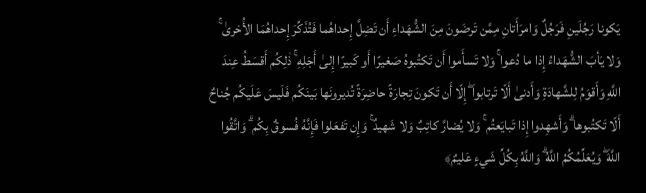يَكونا رَجُلَينِ فَرَجُلٌ وَامرَأَتانِ مِمَّن تَرضَونَ مِنَ الشُّهَداءِ أَن تَضِلَّ إِحداهُما فَتُذَكِّرَ إِحداهُمَا الأُخرىٰ ۚ وَلا يَأبَ الشُّهَداءُ إِذا ما دُعوا ۚ وَلا تَسأَموا أَن تَكتُبوهُ صَغيرًا أَو كَبيرًا إِلىٰ أَجَلِهِ ۚ ذٰلِكُم أَقسَطُ عِندَ اللَّهِ وَأَقوَمُ لِلشَّهادَةِ وَأَدنىٰ أَلّا تَرتابوا ۖ إِلّا أَن تَكونَ تِجارَةً حاضِرَةً تُديرونَها بَينَكُم فَلَيسَ عَلَيكُم جُناحٌ أَلّا تَكتُبوها ۗ وَأَشهِدوا إِذا تَبايَعتُم ۚ وَلا يُضارَّ كاتِبٌ وَلا شَهيدٌ ۚ وَإِن تَفعَلوا فَإِنَّهُ فُسوقٌ بِكُم ۗ وَاتَّقُوا اللَّهَ ۖ وَيُعَلِّمُكُمُ اللَّهُ ۗ وَاللَّهُ بِكُلِّ شَيءٍ عَليمٌ﴾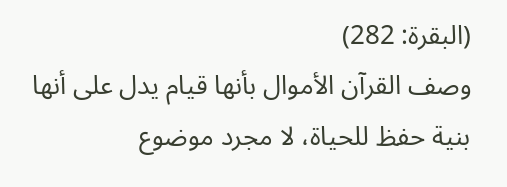(البقرة: 282)
وصف القرآن الأموال بأنها قيام يدل على أنها بنية حفظ للحياة، لا مجرد موضوع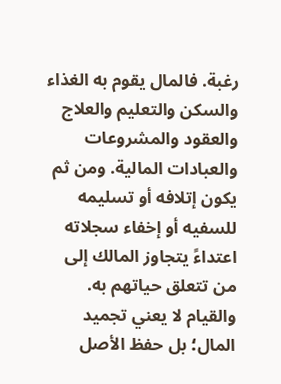رغبة. فالمال يقوم به الغذاء والسكن والتعليم والعلاج والعقود والمشروعات والعبادات المالية. ومن ثم يكون إتلافه أو تسليمه للسفيه أو إخفاء سجلاته اعتداءً يتجاوز المالك إلى من تتعلق حياتهم به.
والقيام لا يعني تجميد المال؛ بل حفظ الأصل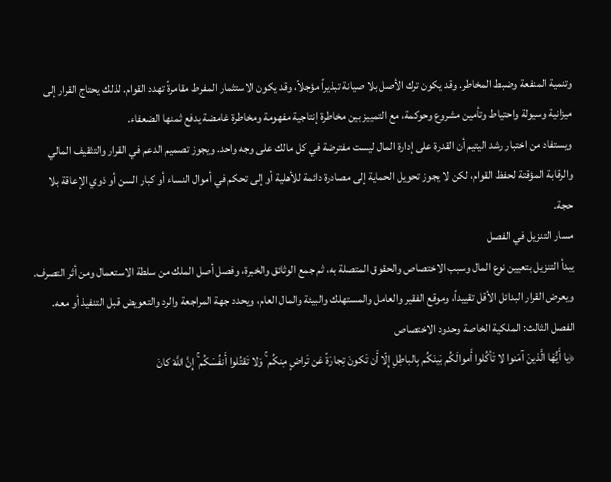وتنمية المنفعة وضبط المخاطر. وقد يكون ترك الأصل بلا صيانة تبذيراً مؤجلاً، وقد يكون الاستثمار المفرط مقامرةً تهدد القوام. لذلك يحتاج القرار إلى ميزانية وسيولة واحتياط وتأمين مشروع وحوكمة، مع التمييز بين مخاطرة إنتاجية مفهومة ومخاطرة غامضة يدفع ثمنها الضعفاء.
ويستفاد من اختبار رشد اليتيم أن القدرة على إدارة المال ليست مفترضة في كل مالك على وجه واحد. ويجوز تصميم الدعم في القرار والتثقيف المالي والرقابة المؤقتة لحفظ القوام، لكن لا يجوز تحويل الحماية إلى مصادرة دائمة للأهلية أو إلى تحكم في أموال النساء أو كبار السن أو ذوي الإعاقة بلا حجة.
مسار التنزيل في الفصل
يبدأ التنزيل بتعيين نوع المال وسبب الاختصاص والحقوق المتصلة به، ثم جمع الوثائق والخبرة، وفصل أصل الملك من سلطة الاستعمال ومن أثر التصرف. ويعرض القرار البدائل الأقل تقييداً، وموقع الفقير والعامل والمستهلك والبيئة والمال العام، ويحدد جهة المراجعة والرد والتعويض قبل التنفيذ أو معه.
الفصل الثالث: الملكية الخاصة وحدود الاختصاص
﴿يا أَيُّهَا الَّذينَ آمَنوا لا تَأكُلوا أَموالَكُم بَينَكُم بِالباطِلِ إِلّا أَن تَكونَ تِجارَةً عَن تَراضٍ مِنكُم ۚ وَلا تَقتُلوا أَنفُسَكُم ۚ إِنَّ اللَّهَ كانَ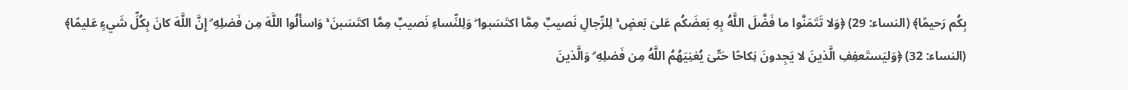بِكُم رَحيمًا﴾ (النساء: 29) ﴿وَلا تَتَمَنَّوا ما فَضَّلَ اللَّهُ بِهِ بَعضَكُم عَلىٰ بَعضٍ ۚ لِلرِّجالِ نَصيبٌ مِمَّا اكتَسَبوا ۖ وَلِلنِّساءِ نَصيبٌ مِمَّا اكتَسَبنَ ۚ وَاسأَلُوا اللَّهَ مِن فَضلِهِ ۗ إِنَّ اللَّهَ كانَ بِكُلِّ شَيءٍ عَليمًا﴾ (النساء: 32) ﴿وَليَستَعفِفِ الَّذينَ لا يَجِدونَ نِكاحًا حَتّىٰ يُغنِيَهُمُ اللَّهُ مِن فَضلِهِ ۗ وَالَّذينَ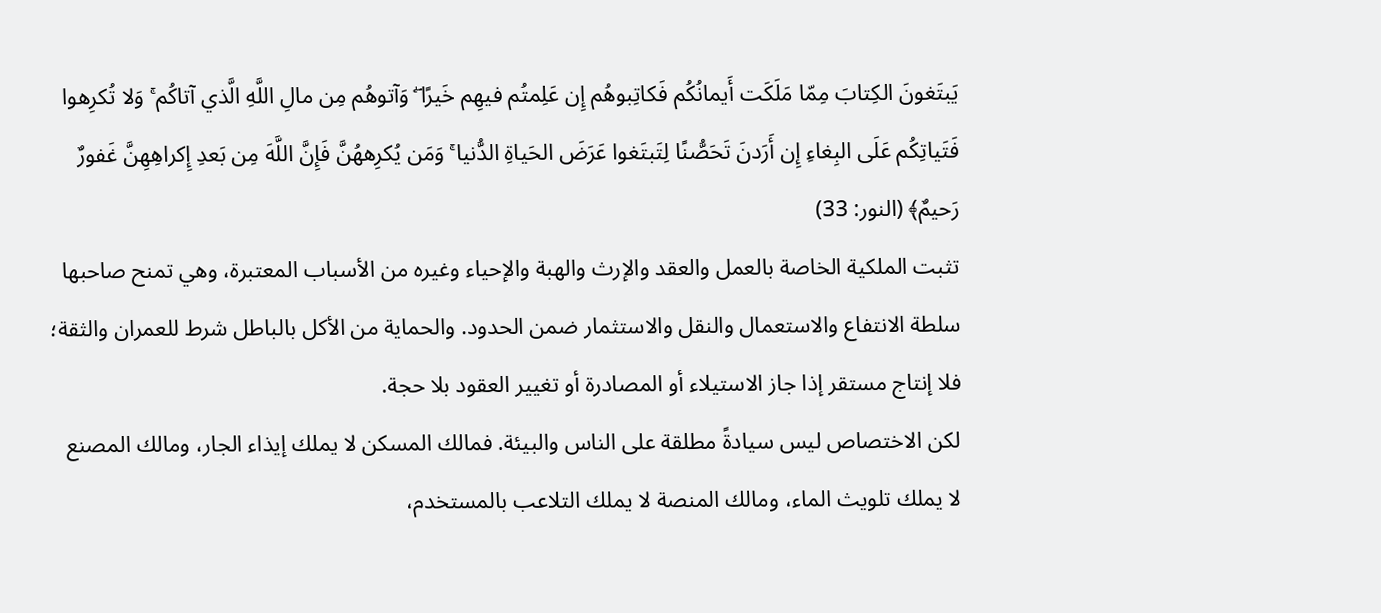يَبتَغونَ الكِتابَ مِمّا مَلَكَت أَيمانُكُم فَكاتِبوهُم إِن عَلِمتُم فيهِم خَيرًا ۖ وَآتوهُم مِن مالِ اللَّهِ الَّذي آتاكُم ۚ وَلا تُكرِهوا فَتَياتِكُم عَلَى البِغاءِ إِن أَرَدنَ تَحَصُّنًا لِتَبتَغوا عَرَضَ الحَياةِ الدُّنيا ۚ وَمَن يُكرِههُنَّ فَإِنَّ اللَّهَ مِن بَعدِ إِكراهِهِنَّ غَفورٌ رَحيمٌ﴾ (النور: 33)
تثبت الملكية الخاصة بالعمل والعقد والإرث والهبة والإحياء وغيره من الأسباب المعتبرة، وهي تمنح صاحبها سلطة الانتفاع والاستعمال والنقل والاستثمار ضمن الحدود. والحماية من الأكل بالباطل شرط للعمران والثقة؛ فلا إنتاج مستقر إذا جاز الاستيلاء أو المصادرة أو تغيير العقود بلا حجة.
لكن الاختصاص ليس سيادةً مطلقة على الناس والبيئة. فمالك المسكن لا يملك إيذاء الجار، ومالك المصنع لا يملك تلويث الماء، ومالك المنصة لا يملك التلاعب بالمستخدم،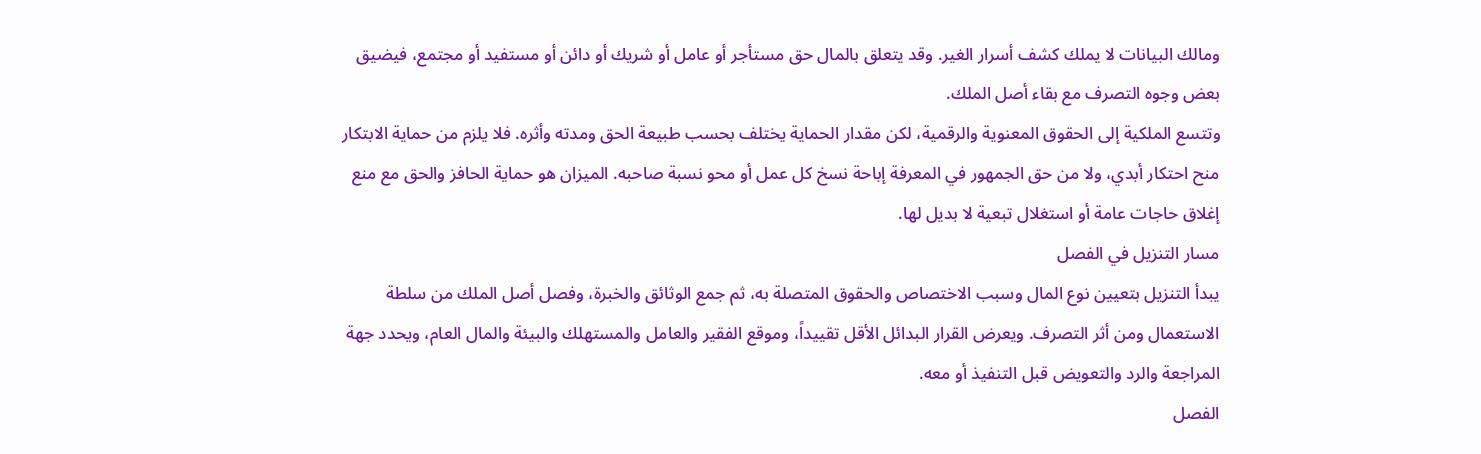ومالك البيانات لا يملك كشف أسرار الغير. وقد يتعلق بالمال حق مستأجر أو عامل أو شريك أو دائن أو مستفيد أو مجتمع، فيضيق بعض وجوه التصرف مع بقاء أصل الملك.
وتتسع الملكية إلى الحقوق المعنوية والرقمية، لكن مقدار الحماية يختلف بحسب طبيعة الحق ومدته وأثره. فلا يلزم من حماية الابتكار منح احتكار أبدي، ولا من حق الجمهور في المعرفة إباحة نسخ كل عمل أو محو نسبة صاحبه. الميزان هو حماية الحافز والحق مع منع إغلاق حاجات عامة أو استغلال تبعية لا بديل لها.
مسار التنزيل في الفصل
يبدأ التنزيل بتعيين نوع المال وسبب الاختصاص والحقوق المتصلة به، ثم جمع الوثائق والخبرة، وفصل أصل الملك من سلطة الاستعمال ومن أثر التصرف. ويعرض القرار البدائل الأقل تقييداً، وموقع الفقير والعامل والمستهلك والبيئة والمال العام، ويحدد جهة المراجعة والرد والتعويض قبل التنفيذ أو معه.
الفصل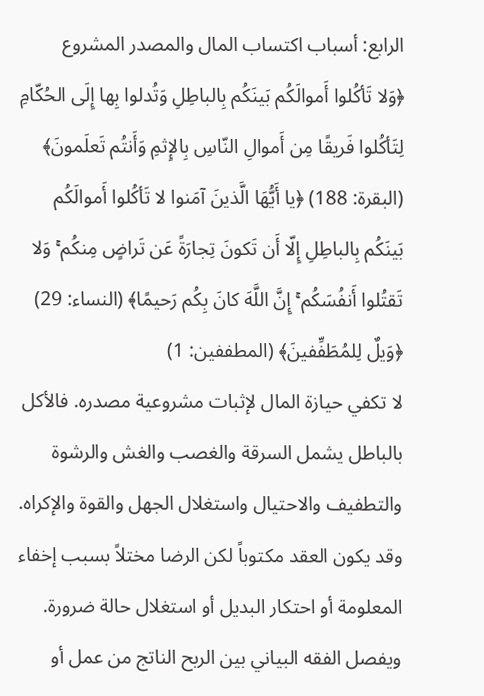الرابع: أسباب اكتساب المال والمصدر المشروع
﴿وَلا تَأكُلوا أَموالَكُم بَينَكُم بِالباطِلِ وَتُدلوا بِها إِلَى الحُكّامِ لِتَأكُلوا فَريقًا مِن أَموالِ النّاسِ بِالإِثمِ وَأَنتُم تَعلَمونَ﴾ (البقرة: 188) ﴿يا أَيُّهَا الَّذينَ آمَنوا لا تَأكُلوا أَموالَكُم بَينَكُم بِالباطِلِ إِلّا أَن تَكونَ تِجارَةً عَن تَراضٍ مِنكُم ۚ وَلا تَقتُلوا أَنفُسَكُم ۚ إِنَّ اللَّهَ كانَ بِكُم رَحيمًا﴾ (النساء: 29) ﴿وَيلٌ لِلمُطَفِّفينَ﴾ (المطففين: 1)
لا تكفي حيازة المال لإثبات مشروعية مصدره. فالأكل بالباطل يشمل السرقة والغصب والغش والرشوة والتطفيف والاحتيال واستغلال الجهل والقوة والإكراه. وقد يكون العقد مكتوباً لكن الرضا مختلاً بسبب إخفاء المعلومة أو احتكار البديل أو استغلال حالة ضرورة.
ويفصل الفقه البياني بين الربح الناتج من عمل أو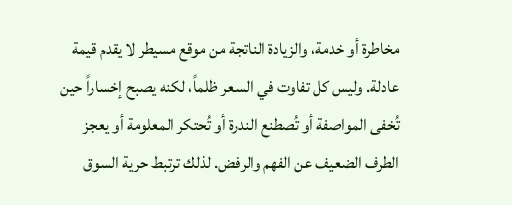مخاطرة أو خدمة، والزيادة الناتجة من موقع مسيطر لا يقدم قيمة عادلة. وليس كل تفاوت في السعر ظلماً، لكنه يصبح إخساراً حين تُخفى المواصفة أو تُصطنع الندرة أو تُحتكر المعلومة أو يعجز الطرف الضعيف عن الفهم والرفض. لذلك ترتبط حرية السوق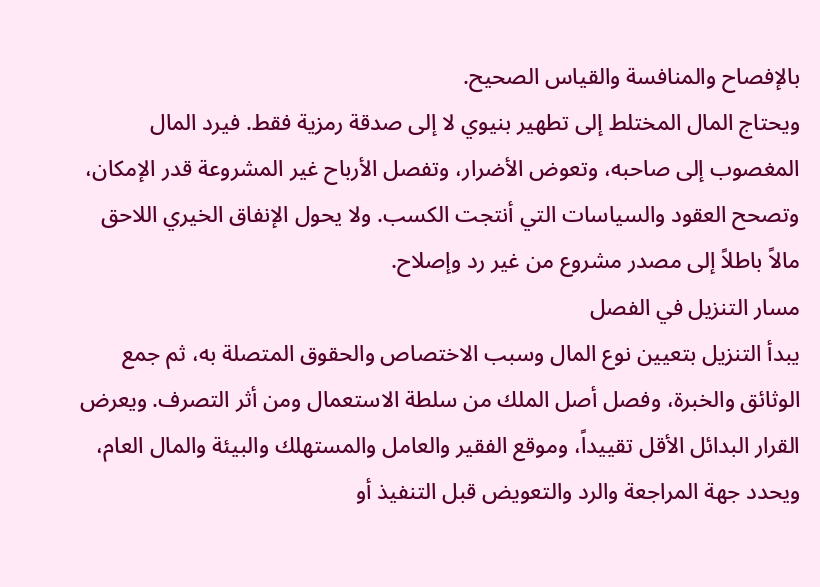بالإفصاح والمنافسة والقياس الصحيح.
ويحتاج المال المختلط إلى تطهير بنيوي لا إلى صدقة رمزية فقط. فيرد المال المغصوب إلى صاحبه، وتعوض الأضرار، وتفصل الأرباح غير المشروعة قدر الإمكان، وتصحح العقود والسياسات التي أنتجت الكسب. ولا يحول الإنفاق الخيري اللاحق مالاً باطلاً إلى مصدر مشروع من غير رد وإصلاح.
مسار التنزيل في الفصل
يبدأ التنزيل بتعيين نوع المال وسبب الاختصاص والحقوق المتصلة به، ثم جمع الوثائق والخبرة، وفصل أصل الملك من سلطة الاستعمال ومن أثر التصرف. ويعرض القرار البدائل الأقل تقييداً، وموقع الفقير والعامل والمستهلك والبيئة والمال العام، ويحدد جهة المراجعة والرد والتعويض قبل التنفيذ أو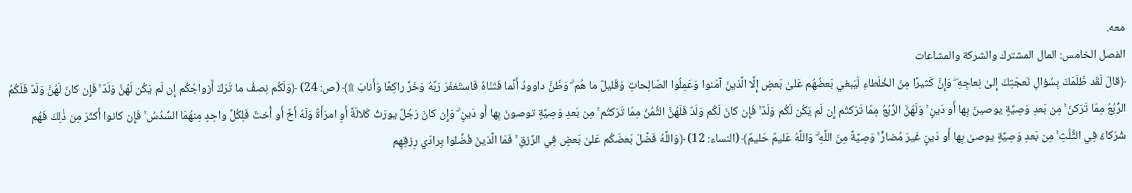معه.
الفصل الخامس: المال المشترك والشركة والمشاعات
﴿قالَ لَقَد ظَلَمَكَ بِسُؤالِ نَعجَتِكَ إِلىٰ نِعاجِهِ ۖ وَإِنَّ كَثيرًا مِنَ الخُلَطاءِ لَيَبغي بَعضُهُم عَلىٰ بَعضٍ إِلَّا الَّذينَ آمَنوا وَعَمِلُوا الصّالِحاتِ وَقَليلٌ ما هُم ۗ وَظَنَّ داوودُ أَنَّما فَتَنّاهُ فَاستَغفَرَ رَبَّهُ وَخَرَّ راكِعًا وَأَنابَ ۩﴾ (ص: 24) ﴿وَلَكُم نِصفُ ما تَرَكَ أَزواجُكُم إِن لَم يَكُن لَهُنَّ وَلَدٌ ۚ فَإِن كانَ لَهُنَّ وَلَدٌ فَلَكُمُ الرُّبُعُ مِمّا تَرَكنَ ۚ مِن بَعدِ وَصِيَّةٍ يوصينَ بِها أَو دَينٍ ۚ وَلَهُنَّ الرُّبُعُ مِمّا تَرَكتُم إِن لَم يَكُن لَكُم وَلَدٌ ۚ فَإِن كانَ لَكُم وَلَدٌ فَلَهُنَّ الثُّمُنُ مِمّا تَرَكتُم ۚ مِن بَعدِ وَصِيَّةٍ توصونَ بِها أَو دَينٍ ۗ وَإِن كانَ رَجُلٌ يورَثُ كَلالَةً أَوِ امرَأَةٌ وَلَهُ أَخٌ أَو أُختٌ فَلِكُلِّ واحِدٍ مِنهُمَا السُّدُسُ ۚ فَإِن كانوا أَكثَرَ مِن ذٰلِكَ فَهُم شُرَكاءُ فِي الثُّلُثِ ۚ مِن بَعدِ وَصِيَّةٍ يوصىٰ بِها أَو دَينٍ غَيرَ مُضارٍّ ۚ وَصِيَّةً مِنَ اللَّهِ ۗ وَاللَّهُ عَليمٌ حَليمٌ﴾ (النساء: 12) ﴿وَاللَّهُ فَضَّلَ بَعضَكُم عَلىٰ بَعضٍ فِي الرِّزقِ ۚ فَمَا الَّذينَ فُضِّلوا بِرادّي رِزقِهِم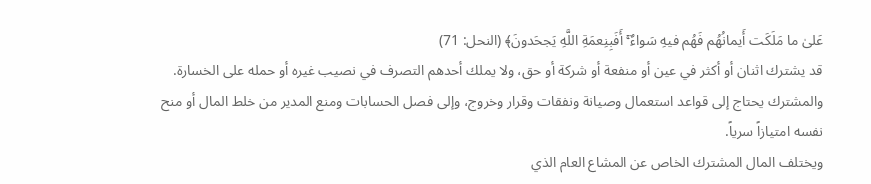عَلىٰ ما مَلَكَت أَيمانُهُم فَهُم فيهِ سَواءٌ ۚ أَفَبِنِعمَةِ اللَّهِ يَجحَدونَ﴾ (النحل: 71)
قد يشترك اثنان أو أكثر في عين أو منفعة أو شركة أو حق، ولا يملك أحدهم التصرف في نصيب غيره أو حمله على الخسارة. والمشترك يحتاج إلى قواعد استعمال وصيانة ونفقات وقرار وخروج، وإلى فصل الحسابات ومنع المدير من خلط المال أو منح نفسه امتيازاً سرياً.
ويختلف المال المشترك الخاص عن المشاع العام الذي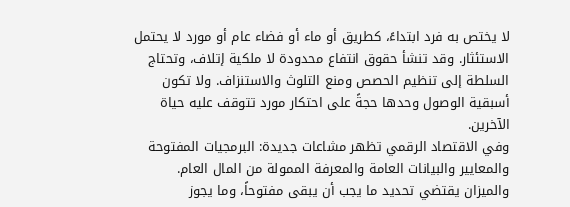لا يختص به فرد ابتداءً، كطريق أو ماء أو فضاء عام أو مورد لا يحتمل الاستئثار. وقد تنشأ حقوق انتفاع محدودة لا ملكية إتلاف، وتحتاج السلطة إلى تنظيم الحصص ومنع التلوث والاستنزاف. ولا تكون أسبقية الوصول وحدها حجةً على احتكار مورد تتوقف عليه حياة الآخرين.
وفي الاقتصاد الرقمي تظهر مشاعات جديدة: البرمجيات المفتوحة والمعايير والبيانات العامة والمعرفة الممولة من المال العام. والميزان يقتضي تحديد ما يجب أن يبقى مفتوحاً، وما يجوز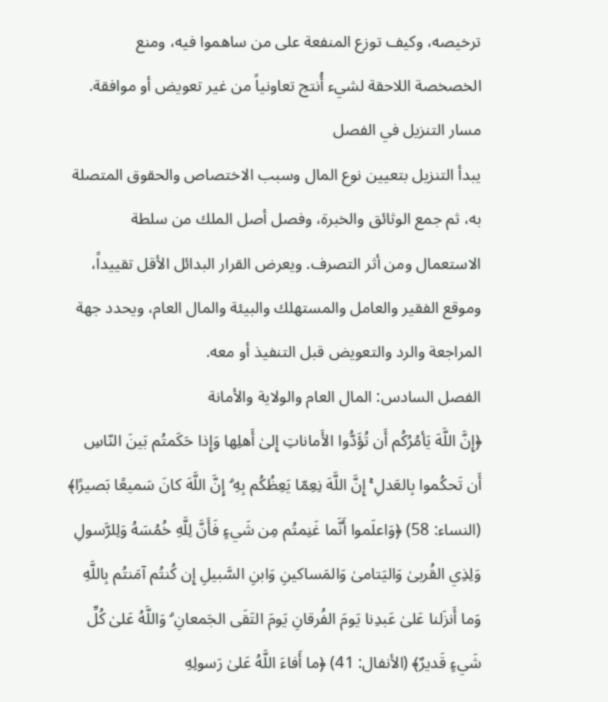ترخيصه، وكيف توزع المنفعة على من ساهموا فيه، ومنع الخصخصة اللاحقة لشيء أُنتج تعاونياً من غير تعويض أو موافقة.
مسار التنزيل في الفصل
يبدأ التنزيل بتعيين نوع المال وسبب الاختصاص والحقوق المتصلة به، ثم جمع الوثائق والخبرة، وفصل أصل الملك من سلطة الاستعمال ومن أثر التصرف. ويعرض القرار البدائل الأقل تقييداً، وموقع الفقير والعامل والمستهلك والبيئة والمال العام، ويحدد جهة المراجعة والرد والتعويض قبل التنفيذ أو معه.
الفصل السادس: المال العام والولاية والأمانة
﴿إِنَّ اللَّهَ يَأمُرُكُم أَن تُؤَدُّوا الأَماناتِ إِلىٰ أَهلِها وَإِذا حَكَمتُم بَينَ النّاسِ أَن تَحكُموا بِالعَدلِ ۚ إِنَّ اللَّهَ نِعِمّا يَعِظُكُم بِهِ ۗ إِنَّ اللَّهَ كانَ سَميعًا بَصيرًا﴾ (النساء: 58) ﴿وَاعلَموا أَنَّما غَنِمتُم مِن شَيءٍ فَأَنَّ لِلَّهِ خُمُسَهُ وَلِلرَّسولِ وَلِذِي القُربىٰ وَاليَتامىٰ وَالمَساكينِ وَابنِ السَّبيلِ إِن كُنتُم آمَنتُم بِاللَّهِ وَما أَنزَلنا عَلىٰ عَبدِنا يَومَ الفُرقانِ يَومَ التَقَى الجَمعانِ ۗ وَاللَّهُ عَلىٰ كُلِّ شَيءٍ قَديرٌ﴾ (الأنفال: 41) ﴿ما أَفاءَ اللَّهُ عَلىٰ رَسولِهِ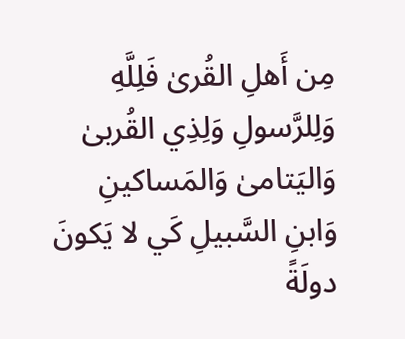مِن أَهلِ القُرىٰ فَلِلَّهِ وَلِلرَّسولِ وَلِذِي القُربىٰ وَاليَتامىٰ وَالمَساكينِ وَابنِ السَّبيلِ كَي لا يَكونَ دولَةً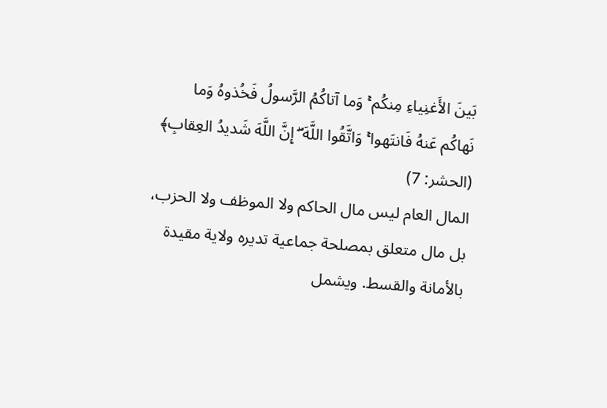بَينَ الأَغنِياءِ مِنكُم ۚ وَما آتاكُمُ الرَّسولُ فَخُذوهُ وَما نَهاكُم عَنهُ فَانتَهوا ۚ وَاتَّقُوا اللَّهَ ۖ إِنَّ اللَّهَ شَديدُ العِقابِ﴾ (الحشر: 7)
المال العام ليس مال الحاكم ولا الموظف ولا الحزب، بل مال متعلق بمصلحة جماعية تديره ولاية مقيدة بالأمانة والقسط. ويشمل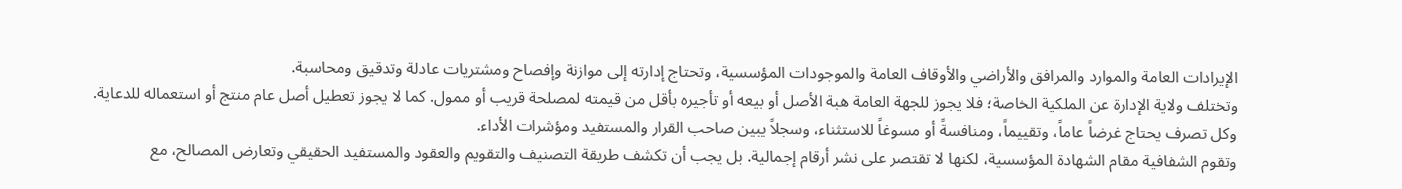الإيرادات العامة والموارد والمرافق والأراضي والأوقاف العامة والموجودات المؤسسية، وتحتاج إدارته إلى موازنة وإفصاح ومشتريات عادلة وتدقيق ومحاسبة.
وتختلف ولاية الإدارة عن الملكية الخاصة؛ فلا يجوز للجهة العامة هبة الأصل أو بيعه أو تأجيره بأقل من قيمته لمصلحة قريب أو ممول. كما لا يجوز تعطيل أصل عام منتج أو استعماله للدعاية. وكل تصرف يحتاج غرضاً عاماً، وتقييماً، ومنافسةً أو مسوغاً للاستثناء، وسجلاً يبين صاحب القرار والمستفيد ومؤشرات الأداء.
وتقوم الشفافية مقام الشهادة المؤسسية، لكنها لا تقتصر على نشر أرقام إجمالية. بل يجب أن تكشف طريقة التصنيف والتقويم والعقود والمستفيد الحقيقي وتعارض المصالح، مع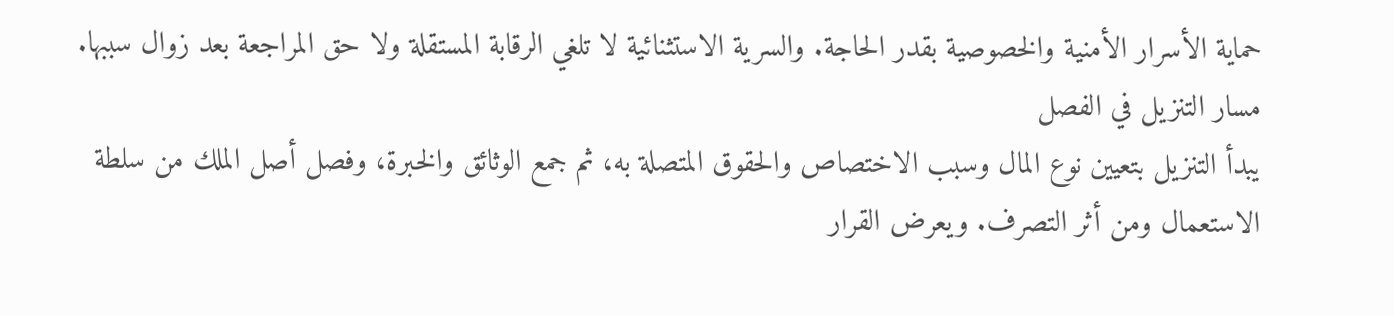حماية الأسرار الأمنية والخصوصية بقدر الحاجة. والسرية الاستثنائية لا تلغي الرقابة المستقلة ولا حق المراجعة بعد زوال سببها.
مسار التنزيل في الفصل
يبدأ التنزيل بتعيين نوع المال وسبب الاختصاص والحقوق المتصلة به، ثم جمع الوثائق والخبرة، وفصل أصل الملك من سلطة الاستعمال ومن أثر التصرف. ويعرض القرار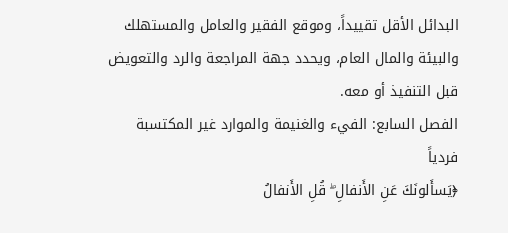البدائل الأقل تقييداً، وموقع الفقير والعامل والمستهلك والبيئة والمال العام، ويحدد جهة المراجعة والرد والتعويض قبل التنفيذ أو معه.
الفصل السابع: الفيء والغنيمة والموارد غير المكتسبة فردياً
﴿يَسأَلونَكَ عَنِ الأَنفالِ ۖ قُلِ الأَنفالُ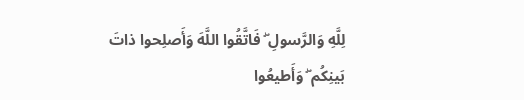لِلَّهِ وَالرَّسولِ ۖ فَاتَّقُوا اللَّهَ وَأَصلِحوا ذاتَ بَينِكُم ۖ وَأَطيعُوا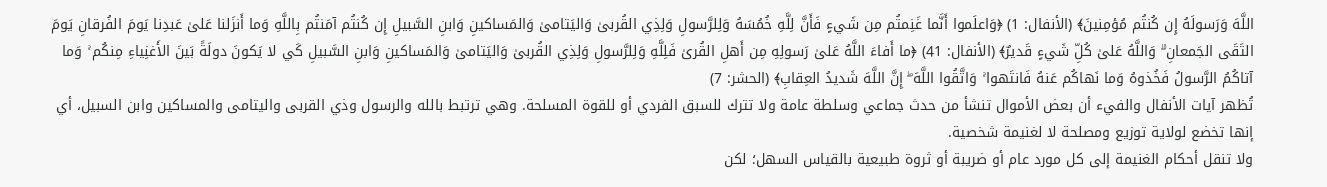اللَّهَ وَرَسولَهُ إِن كُنتُم مُؤمِنينَ﴾ (الأنفال: 1) ﴿وَاعلَموا أَنَّما غَنِمتُم مِن شَيءٍ فَأَنَّ لِلَّهِ خُمُسَهُ وَلِلرَّسولِ وَلِذِي القُربىٰ وَاليَتامىٰ وَالمَساكينِ وَابنِ السَّبيلِ إِن كُنتُم آمَنتُم بِاللَّهِ وَما أَنزَلنا عَلىٰ عَبدِنا يَومَ الفُرقانِ يَومَ التَقَى الجَمعانِ ۗ وَاللَّهُ عَلىٰ كُلِّ شَيءٍ قَديرٌ﴾ (الأنفال: 41) ﴿ما أَفاءَ اللَّهُ عَلىٰ رَسولِهِ مِن أَهلِ القُرىٰ فَلِلَّهِ وَلِلرَّسولِ وَلِذِي القُربىٰ وَاليَتامىٰ وَالمَساكينِ وَابنِ السَّبيلِ كَي لا يَكونَ دولَةً بَينَ الأَغنِياءِ مِنكُم ۚ وَما آتاكُمُ الرَّسولُ فَخُذوهُ وَما نَهاكُم عَنهُ فَانتَهوا ۚ وَاتَّقُوا اللَّهَ ۖ إِنَّ اللَّهَ شَديدُ العِقابِ﴾ (الحشر: 7)
تُظهر آيات الأنفال والفيء أن بعض الأموال تنشأ من حدث جماعي وسلطة عامة ولا تترك للسبق الفردي أو للقوة المسلحة. وهي ترتبط بالله والرسول وذي القربى واليتامى والمساكين وابن السبيل، أي إنها تخضع لولاية توزيع ومصلحة لا لغنيمة شخصية.
ولا تنقل أحكام الغنيمة إلى كل مورد عام أو ضريبة أو ثروة طبيعية بالقياس السهل؛ لكن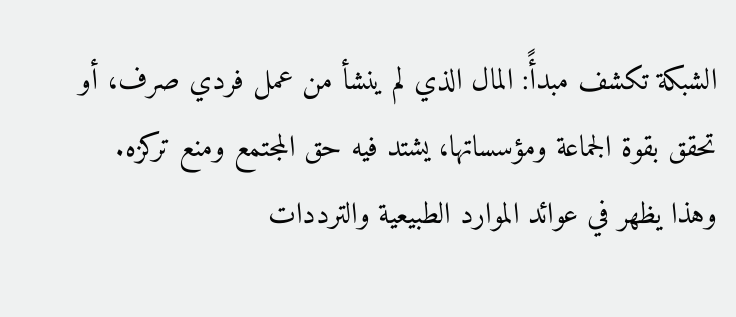الشبكة تكشف مبدأً: المال الذي لم ينشأ من عمل فردي صرف، أو تحقق بقوة الجماعة ومؤسساتها، يشتد فيه حق المجتمع ومنع تركزه. وهذا يظهر في عوائد الموارد الطبيعية والترددات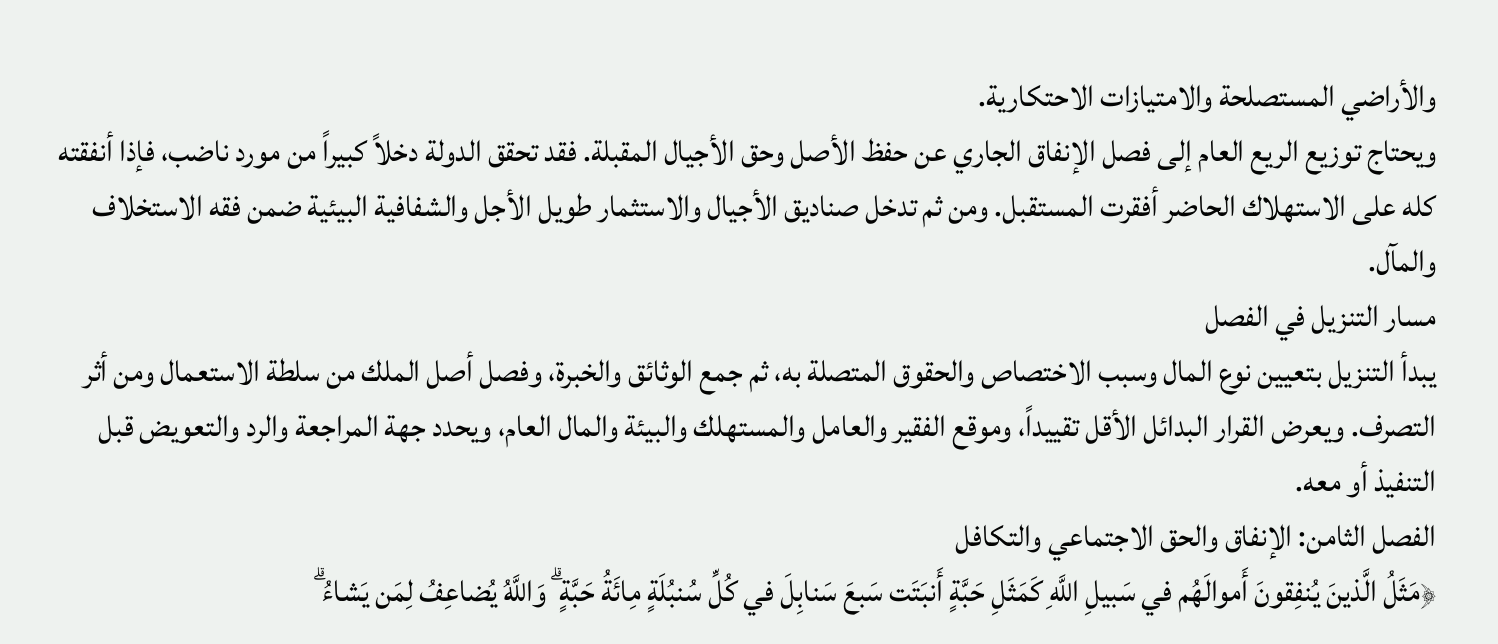والأراضي المستصلحة والامتيازات الاحتكارية.
ويحتاج توزيع الريع العام إلى فصل الإنفاق الجاري عن حفظ الأصل وحق الأجيال المقبلة. فقد تحقق الدولة دخلاً كبيراً من مورد ناضب، فإذا أنفقته كله على الاستهلاك الحاضر أفقرت المستقبل. ومن ثم تدخل صناديق الأجيال والاستثمار طويل الأجل والشفافية البيئية ضمن فقه الاستخلاف والمآل.
مسار التنزيل في الفصل
يبدأ التنزيل بتعيين نوع المال وسبب الاختصاص والحقوق المتصلة به، ثم جمع الوثائق والخبرة، وفصل أصل الملك من سلطة الاستعمال ومن أثر التصرف. ويعرض القرار البدائل الأقل تقييداً، وموقع الفقير والعامل والمستهلك والبيئة والمال العام، ويحدد جهة المراجعة والرد والتعويض قبل التنفيذ أو معه.
الفصل الثامن: الإنفاق والحق الاجتماعي والتكافل
﴿مَثَلُ الَّذينَ يُنفِقونَ أَموالَهُم في سَبيلِ اللَّهِ كَمَثَلِ حَبَّةٍ أَنبَتَت سَبعَ سَنابِلَ في كُلِّ سُنبُلَةٍ مِائَةُ حَبَّةٍ ۗ وَاللَّهُ يُضاعِفُ لِمَن يَشاءُ ۗ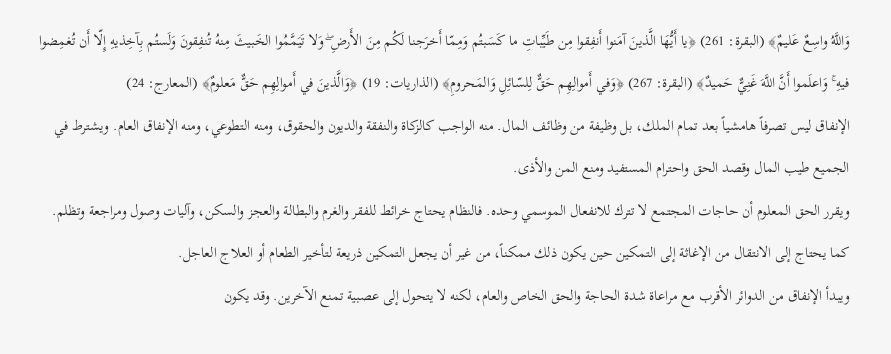وَاللَّهُ واسِعٌ عَليمٌ﴾ (البقرة: 261) ﴿يا أَيُّهَا الَّذينَ آمَنوا أَنفِقوا مِن طَيِّباتِ ما كَسَبتُم وَمِمّا أَخرَجنا لَكُم مِنَ الأَرضِ ۖ وَلا تَيَمَّمُوا الخَبيثَ مِنهُ تُنفِقونَ وَلَستُم بِآخِذيهِ إِلّا أَن تُغمِضوا فيهِ ۚ وَاعلَموا أَنَّ اللَّهَ غَنِيٌّ حَميدٌ﴾ (البقرة: 267) ﴿وَفي أَموالِهِم حَقٌّ لِلسّائِلِ وَالمَحرومِ﴾ (الذاريات: 19) ﴿وَالَّذينَ في أَموالِهِم حَقٌّ مَعلومٌ﴾ (المعارج: 24)
الإنفاق ليس تصرفاً هامشياً بعد تمام الملك، بل وظيفة من وظائف المال. منه الواجب كالزكاة والنفقة والديون والحقوق، ومنه التطوعي، ومنه الإنفاق العام. ويشترط في الجميع طيب المال وقصد الحق واحترام المستفيد ومنع المن والأذى.
ويقرر الحق المعلوم أن حاجات المجتمع لا تترك للانفعال الموسمي وحده. فالنظام يحتاج خرائط للفقر والغرم والبطالة والعجز والسكن، وآليات وصول ومراجعة وتظلم. كما يحتاج إلى الانتقال من الإغاثة إلى التمكين حين يكون ذلك ممكناً، من غير أن يجعل التمكين ذريعة لتأخير الطعام أو العلاج العاجل.
ويبدأ الإنفاق من الدوائر الأقرب مع مراعاة شدة الحاجة والحق الخاص والعام، لكنه لا يتحول إلى عصبية تمنع الآخرين. وقد يكون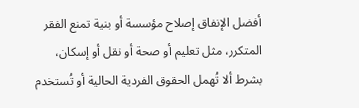أفضل الإنفاق إصلاح مؤسسة أو بنية تمنع الفقر المتكرر، مثل تعليم أو صحة أو نقل أو إسكان، بشرط ألا تُهمل الحقوق الفردية الحالية أو تُستخدم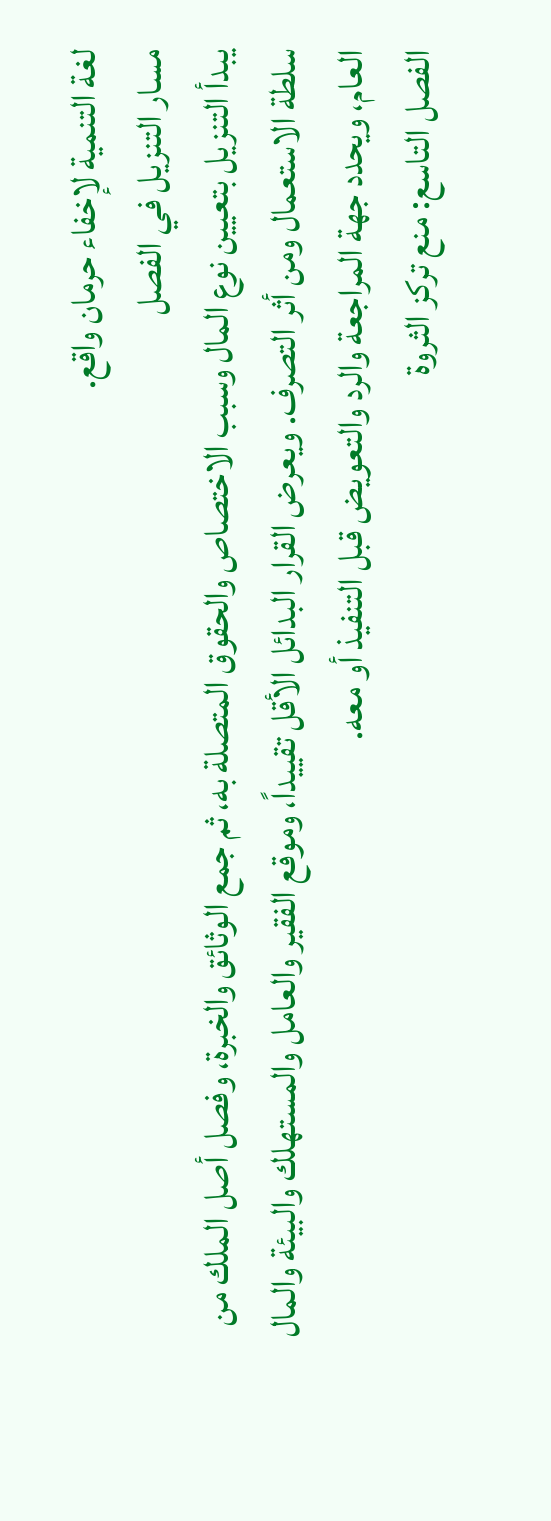لغة التنمية لإخفاء حرمان واقع.
مسار التنزيل في الفصل
يبدأ التنزيل بتعيين نوع المال وسبب الاختصاص والحقوق المتصلة به، ثم جمع الوثائق والخبرة، وفصل أصل الملك من سلطة الاستعمال ومن أثر التصرف. ويعرض القرار البدائل الأقل تقييداً، وموقع الفقير والعامل والمستهلك والبيئة والمال العام، ويحدد جهة المراجعة والرد والتعويض قبل التنفيذ أو معه.
الفصل التاسع: منع تركز الثروة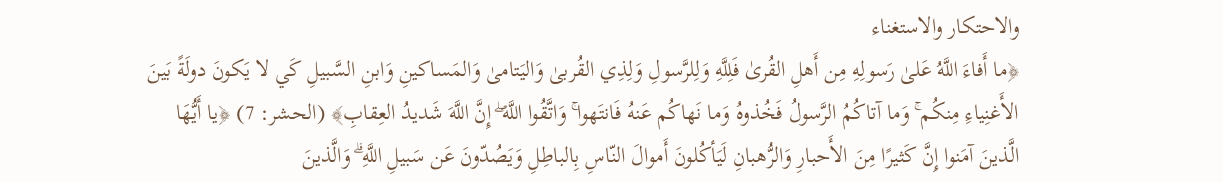والاحتكار والاستغناء
﴿ما أَفاءَ اللَّهُ عَلىٰ رَسولِهِ مِن أَهلِ القُرىٰ فَلِلَّهِ وَلِلرَّسولِ وَلِذِي القُربىٰ وَاليَتامىٰ وَالمَساكينِ وَابنِ السَّبيلِ كَي لا يَكونَ دولَةً بَينَ الأَغنِياءِ مِنكُم ۚ وَما آتاكُمُ الرَّسولُ فَخُذوهُ وَما نَهاكُم عَنهُ فَانتَهوا ۚ وَاتَّقُوا اللَّهَ ۖ إِنَّ اللَّهَ شَديدُ العِقابِ﴾ (الحشر: 7) ﴿يا أَيُّهَا الَّذينَ آمَنوا إِنَّ كَثيرًا مِنَ الأَحبارِ وَالرُّهبانِ لَيَأكُلونَ أَموالَ النّاسِ بِالباطِلِ وَيَصُدّونَ عَن سَبيلِ اللَّهِ ۗ وَالَّذينَ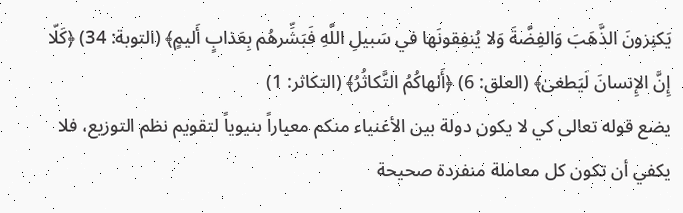يَكنِزونَ الذَّهَبَ وَالفِضَّةَ وَلا يُنفِقونَها في سَبيلِ اللَّهِ فَبَشِّرهُم بِعَذابٍ أَليمٍ﴾ (التوبة: 34) ﴿كَلّا إِنَّ الإِنسانَ لَيَطغىٰ﴾ (العلق: 6) ﴿أَلهاكُمُ التَّكاثُرُ﴾ (التكاثر: 1)
يضع قوله تعالى كي لا يكون دولة بين الأغنياء منكم معياراً بنيوياً لتقويم نظم التوزيع، فلا يكفي أن تكون كل معاملة منفردة صحيحة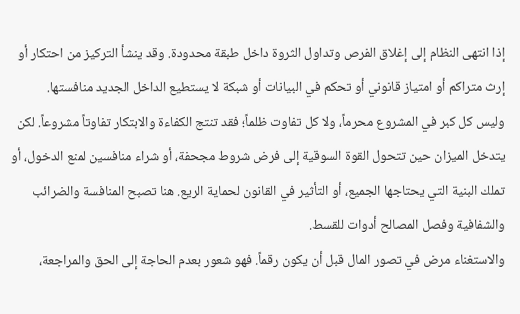إذا انتهى النظام إلى إغلاق الفرص وتداول الثروة داخل طبقة محدودة. وقد ينشأ التركيز من احتكار أو إرث متراكم أو امتياز قانوني أو تحكم في البيانات أو شبكة لا يستطيع الداخل الجديد منافستها.
وليس كل كبر في المشروع محرماً، ولا كل تفاوت ظلماً؛ فقد تنتج الكفاءة والابتكار تفاوتاً مشروعاً. لكن يتدخل الميزان حين تتحول القوة السوقية إلى فرض شروط مجحفة، أو شراء منافسين لمنع الدخول، أو تملك البنية التي يحتاجها الجميع، أو التأثير في القانون لحماية الريع. هنا تصبح المنافسة والضرائب والشفافية وفصل المصالح أدوات للقسط.
والاستغناء مرض في تصور المال قبل أن يكون رقماً. فهو شعور بعدم الحاجة إلى الحق والمراجعة،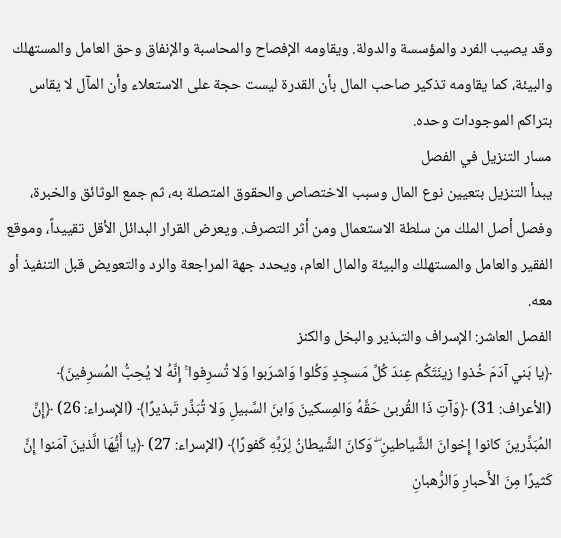وقد يصيب الفرد والمؤسسة والدولة. ويقاومه الإفصاح والمحاسبة والإنفاق وحق العامل والمستهلك والبيئة، كما يقاومه تذكير صاحب المال بأن القدرة ليست حجة على الاستعلاء وأن المآل لا يقاس بتراكم الموجودات وحده.
مسار التنزيل في الفصل
يبدأ التنزيل بتعيين نوع المال وسبب الاختصاص والحقوق المتصلة به، ثم جمع الوثائق والخبرة، وفصل أصل الملك من سلطة الاستعمال ومن أثر التصرف. ويعرض القرار البدائل الأقل تقييداً، وموقع الفقير والعامل والمستهلك والبيئة والمال العام، ويحدد جهة المراجعة والرد والتعويض قبل التنفيذ أو معه.
الفصل العاشر: الإسراف والتبذير والبخل والكنز
﴿يا بَني آدَمَ خُذوا زينَتَكُم عِندَ كُلِّ مَسجِدٍ وَكُلوا وَاشرَبوا وَلا تُسرِفوا ۚ إِنَّهُ لا يُحِبُّ المُسرِفينَ﴾ (الأعراف: 31) ﴿وَآتِ ذَا القُربىٰ حَقَّهُ وَالمِسكينَ وَابنَ السَّبيلِ وَلا تُبَذِّر تَبذيرًا﴾ (الإسراء: 26) ﴿إِنَّ المُبَذِّرينَ كانوا إِخوانَ الشَّياطينِ ۖ وَكانَ الشَّيطانُ لِرَبِّهِ كَفورًا﴾ (الإسراء: 27) ﴿يا أَيُّهَا الَّذينَ آمَنوا إِنَّ كَثيرًا مِنَ الأَحبارِ وَالرُّهبانِ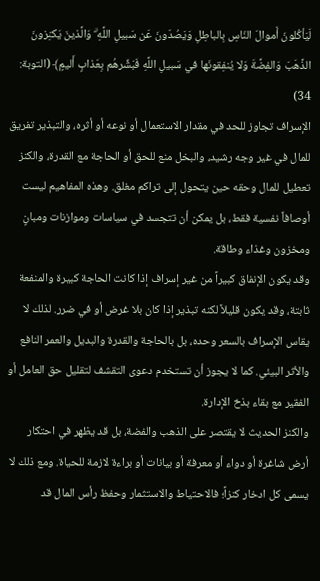لَيَأكُلونَ أَموالَ النّاسِ بِالباطِلِ وَيَصُدّونَ عَن سَبيلِ اللَّهِ ۗ وَالَّذينَ يَكنِزونَ الذَّهَبَ وَالفِضَّةَ وَلا يُنفِقونَها في سَبيلِ اللَّهِ فَبَشِّرهُم بِعَذابٍ أَليمٍ﴾ (التوبة: 34)
الإسراف تجاوز للحد في مقدار الاستعمال أو نوعه أو أثره، والتبذير تفريق للمال في غير وجه رشيد، والبخل منع للحق أو الحاجة مع القدرة، والكنز تعطيل للمال وحقه حين يتحول إلى تراكم مغلق. وهذه المفاهيم ليست أوصافاً نفسية فقط، بل يمكن أن تتجسد في سياسات وموازنات ومبانٍ ومخزون وغذاء وطاقة.
وقد يكون الإنفاق كبيراً من غير إسراف إذا كانت الحاجة كبيرة والمنفعة ثابتة، وقد يكون قليلاً لكنه تبذير إذا كان بلا غرض أو في ضرر. لذلك لا يقاس الإسراف بالسعر وحده، بل بالحاجة والقدرة والبديل والعمر النافع والأثر البيئي. كما لا يجوز أن تستخدم دعوى التقشف لتقليل حق العامل أو الفقير مع بقاء بذخ الإدارة.
والكنز الحديث لا يقتصر على الذهب والفضة، بل قد يظهر في احتكار أرض شاغرة أو دواء أو معرفة أو بيانات أو براءة لازمة للحياة. ومع ذلك لا يسمى كل ادخار كنزاً؛ فالاحتياط والاستثمار وحفظ رأس المال قد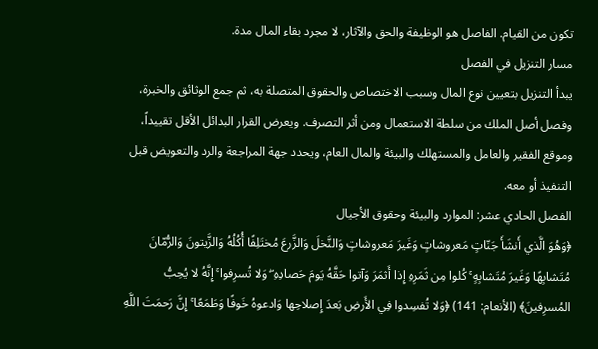تكون من القيام. الفاصل هو الوظيفة والحق والآثار، لا مجرد بقاء المال مدة.
مسار التنزيل في الفصل
يبدأ التنزيل بتعيين نوع المال وسبب الاختصاص والحقوق المتصلة به، ثم جمع الوثائق والخبرة، وفصل أصل الملك من سلطة الاستعمال ومن أثر التصرف. ويعرض القرار البدائل الأقل تقييداً، وموقع الفقير والعامل والمستهلك والبيئة والمال العام، ويحدد جهة المراجعة والرد والتعويض قبل التنفيذ أو معه.
الفصل الحادي عشر: الموارد والبيئة وحقوق الأجيال
﴿وَهُوَ الَّذي أَنشَأَ جَنّاتٍ مَعروشاتٍ وَغَيرَ مَعروشاتٍ وَالنَّخلَ وَالزَّرعَ مُختَلِفًا أُكُلُهُ وَالزَّيتونَ وَالرُّمّانَ مُتَشابِهًا وَغَيرَ مُتَشابِهٍ ۚ كُلوا مِن ثَمَرِهِ إِذا أَثمَرَ وَآتوا حَقَّهُ يَومَ حَصادِهِ ۖ وَلا تُسرِفوا ۚ إِنَّهُ لا يُحِبُّ المُسرِفينَ﴾ (الأنعام: 141) ﴿وَلا تُفسِدوا فِي الأَرضِ بَعدَ إِصلاحِها وَادعوهُ خَوفًا وَطَمَعًا ۚ إِنَّ رَحمَتَ اللَّهِ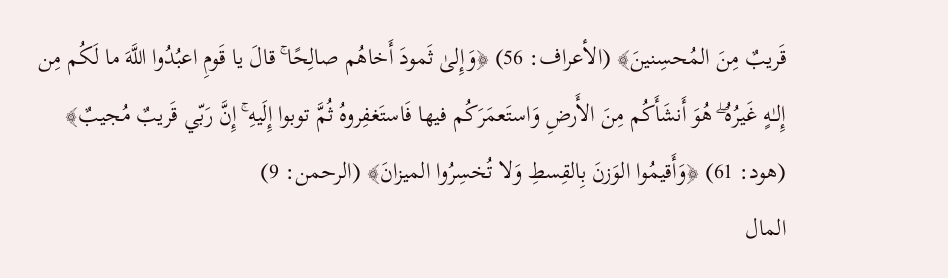قَريبٌ مِنَ المُحسِنينَ﴾ (الأعراف: 56) ﴿وَإِلىٰ ثَمودَ أَخاهُم صالِحًا ۚ قالَ يا قَومِ اعبُدُوا اللَّهَ ما لَكُم مِن إِلـٰهٍ غَيرُهُ ۖ هُوَ أَنشَأَكُم مِنَ الأَرضِ وَاستَعمَرَكُم فيها فَاستَغفِروهُ ثُمَّ توبوا إِلَيهِ ۚ إِنَّ رَبّي قَريبٌ مُجيبٌ﴾ (هود: 61) ﴿وَأَقيمُوا الوَزنَ بِالقِسطِ وَلا تُخسِرُوا الميزانَ﴾ (الرحمن: 9)
المال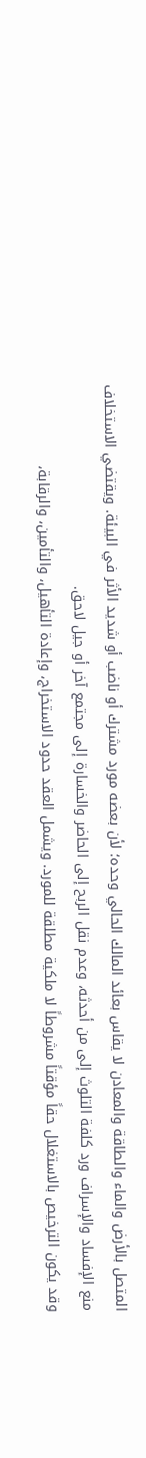المتصل بالأرض والماء والطاقة والمعادن لا يقاس بعائد المالك الحالي وحده؛ لأن بعضه مورد مشترك أو ناضب أو شديد الأثر في البيئة. ويقتضي الاستخلاف منع الإفساد والإسراف ورد كلفة التلوث إلى من أحدثه، وعدم نقل الربح إلى الحاضر والخسارة إلى مجتمع آخر أو جيل لاحق.
وقد يكون الترخيص بالاستغلال حقاً مؤقتاً مشروطاً لا ملكية مطلقة للمورد. ويشمل العقد حدود الاستخراج، وإعادة التأهيل، والتأمين، والرقابة،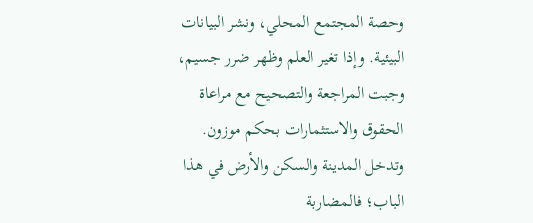وحصة المجتمع المحلي، ونشر البيانات البيئية. وإذا تغير العلم وظهر ضرر جسيم، وجبت المراجعة والتصحيح مع مراعاة الحقوق والاستثمارات بحكم موزون.
وتدخل المدينة والسكن والأرض في هذا الباب؛ فالمضاربة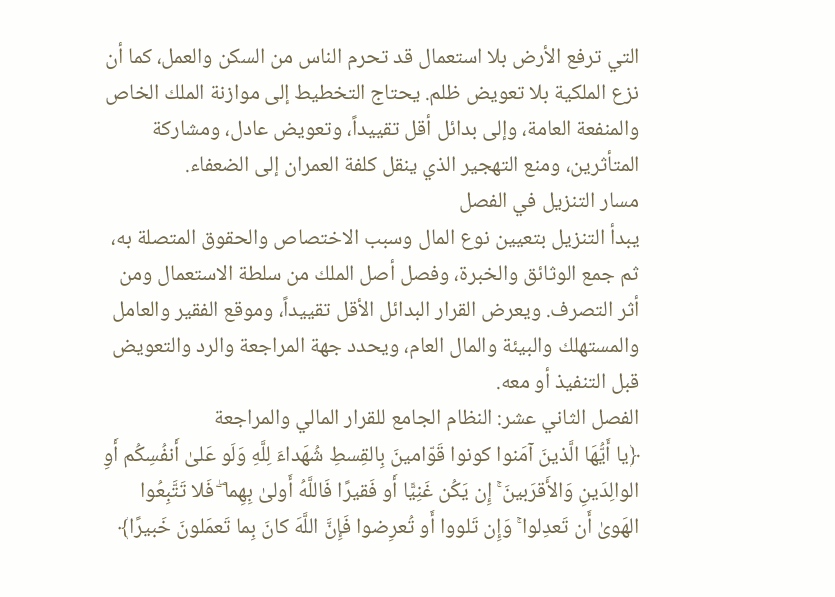التي ترفع الأرض بلا استعمال قد تحرم الناس من السكن والعمل، كما أن نزع الملكية بلا تعويض ظلم. يحتاج التخطيط إلى موازنة الملك الخاص والمنفعة العامة، وإلى بدائل أقل تقييداً، وتعويض عادل، ومشاركة المتأثرين، ومنع التهجير الذي ينقل كلفة العمران إلى الضعفاء.
مسار التنزيل في الفصل
يبدأ التنزيل بتعيين نوع المال وسبب الاختصاص والحقوق المتصلة به، ثم جمع الوثائق والخبرة، وفصل أصل الملك من سلطة الاستعمال ومن أثر التصرف. ويعرض القرار البدائل الأقل تقييداً، وموقع الفقير والعامل والمستهلك والبيئة والمال العام، ويحدد جهة المراجعة والرد والتعويض قبل التنفيذ أو معه.
الفصل الثاني عشر: النظام الجامع للقرار المالي والمراجعة
﴿يا أَيُّهَا الَّذينَ آمَنوا كونوا قَوّامينَ بِالقِسطِ شُهَداءَ لِلَّهِ وَلَو عَلىٰ أَنفُسِكُم أَوِ الوالِدَينِ وَالأَقرَبينَ ۚ إِن يَكُن غَنِيًّا أَو فَقيرًا فَاللَّهُ أَولىٰ بِهِما ۖ فَلا تَتَّبِعُوا الهَوىٰ أَن تَعدِلوا ۚ وَإِن تَلووا أَو تُعرِضوا فَإِنَّ اللَّهَ كانَ بِما تَعمَلونَ خَبيرًا﴾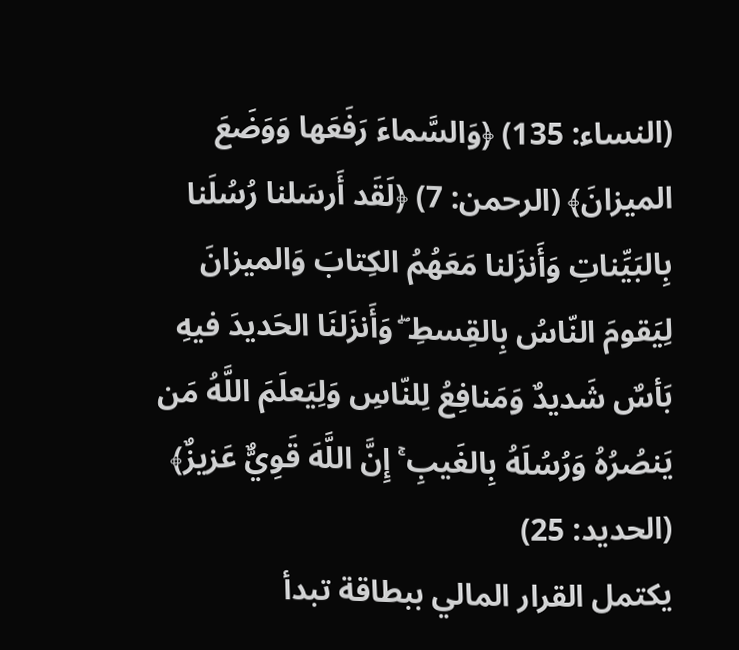(النساء: 135) ﴿وَالسَّماءَ رَفَعَها وَوَضَعَ الميزانَ﴾ (الرحمن: 7) ﴿لَقَد أَرسَلنا رُسُلَنا بِالبَيِّناتِ وَأَنزَلنا مَعَهُمُ الكِتابَ وَالميزانَ لِيَقومَ النّاسُ بِالقِسطِ ۖ وَأَنزَلنَا الحَديدَ فيهِ بَأسٌ شَديدٌ وَمَنافِعُ لِلنّاسِ وَلِيَعلَمَ اللَّهُ مَن يَنصُرُهُ وَرُسُلَهُ بِالغَيبِ ۚ إِنَّ اللَّهَ قَوِيٌّ عَزيزٌ﴾ (الحديد: 25)
يكتمل القرار المالي ببطاقة تبدأ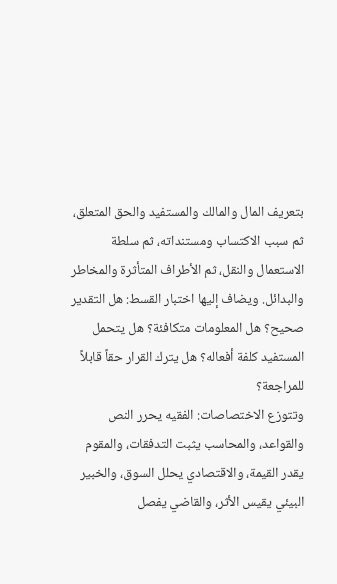بتعريف المال والمالك والمستفيد والحق المتعلق، ثم سبب الاكتساب ومستنداته، ثم سلطة الاستعمال والنقل، ثم الأطراف المتأثرة والمخاطر والبدائل. ويضاف إليها اختبار القسط: هل التقدير صحيح؟ هل المعلومات متكافئة؟ هل يتحمل المستفيد كلفة أفعاله؟ هل يترك القرار حقاً قابلاً للمراجعة؟
وتتوزع الاختصاصات: الفقيه يحرر النص والقواعد، والمحاسب يثبت التدفقات، والمقوم يقدر القيمة، والاقتصادي يحلل السوق، والخبير البيئي يقيس الأثر، والقاضي يفصل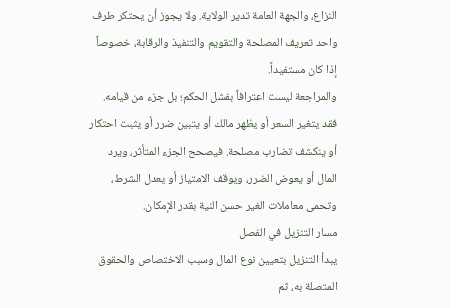النزاع، والجهة العامة تدير الولاية. ولا يجوز أن يحتكر طرف واحد تعريف المصلحة والتقويم والتنفيذ والرقابة، خصوصاً إذا كان مستفيداً.
والمراجعة ليست اعترافاً بفشل الحكم؛ بل جزء من قيامه. فقد يتغير السعر أو يظهر مالك أو يتبين ضرر أو يثبت احتكار أو ينكشف تضارب مصلحة. فيصحح الجزء المتأثر، ويرد المال أو يعوض الضرر، ويوقف الامتياز أو يعدل الشرط، وتحمى معاملات الغير حسن النية بقدر الإمكان.
مسار التنزيل في الفصل
يبدأ التنزيل بتعيين نوع المال وسبب الاختصاص والحقوق المتصلة به، ثم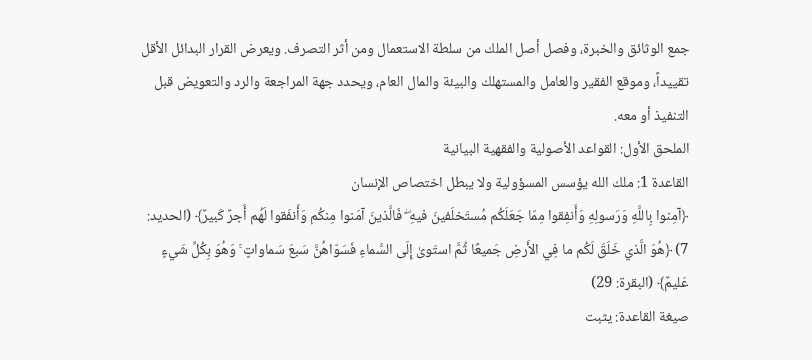جمع الوثائق والخبرة، وفصل أصل الملك من سلطة الاستعمال ومن أثر التصرف. ويعرض القرار البدائل الأقل تقييداً، وموقع الفقير والعامل والمستهلك والبيئة والمال العام، ويحدد جهة المراجعة والرد والتعويض قبل التنفيذ أو معه.
الملحق الأول: القواعد الأصولية والفقهية البيانية
القاعدة 1: ملك الله يؤسس المسؤولية ولا يبطل اختصاص الإنسان
﴿آمِنوا بِاللَّهِ وَرَسولِهِ وَأَنفِقوا مِمّا جَعَلَكُم مُستَخلَفينَ فيهِ ۖ فَالَّذينَ آمَنوا مِنكُم وَأَنفَقوا لَهُم أَجرٌ كَبيرٌ﴾ (الحديد: 7) ﴿هُوَ الَّذي خَلَقَ لَكُم ما فِي الأَرضِ جَميعًا ثُمَّ استَوىٰ إِلَى السَّماءِ فَسَوّاهُنَّ سَبعَ سَماواتٍ ۚ وَهُوَ بِكُلِّ شَيءٍ عَليمٌ﴾ (البقرة: 29)
صيغة القاعدة: يثبت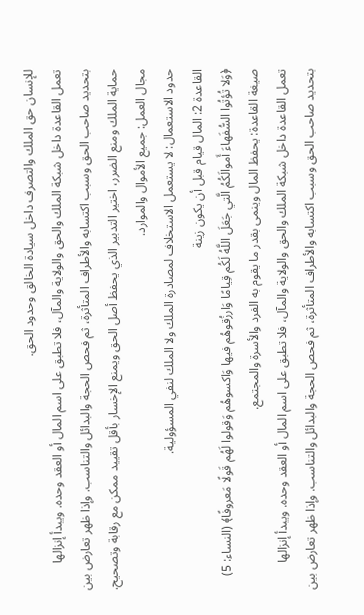للإنسان حق الملك والتصرف داخل سيادة الخالق وحدود الحق.
تعمل القاعدة داخل شبكة الملك والحق والولاية والمآل، فلا تطبق على اسم المال أو العقد وحده. ويبدأ إنزالها بتحديد صاحب الحق وسبب اكتسابه والأطراف المتأثرة، ثم فحص الحجة والبدائل والتناسب. وإذا ظهر تعارض بين حماية الملك ومنع الضرر، اختير التدبير الذي يحفظ أصل الحق ويمنع الإخسار بأقل تقييد ممكن مع رقابة وتصحيح.
مجال العمل: جميع الأموال والموارد.
حدود الاستعمال: لا يستعمل الاستخلاف لمصادرة الملك ولا الملك لنفي المسؤولية.
القاعدة 2: المال قيام قبل أن يكون زينة
﴿وَلا تُؤتُوا السُّفَهاءَ أَموالَكُمُ الَّتي جَعَلَ اللَّهُ لَكُم قِيامًا وَارزُقوهُم فيها وَاكسوهُم وَقولوا لَهُم قَولًا مَعروفًا﴾ (النساء: 5)
صيغة القاعدة: يحفظ المال وينمى بقدر ما يقوم به الفرد والأسرة والمجتمع.
تعمل القاعدة داخل شبكة الملك والحق والولاية والمآل، فلا تطبق على اسم المال أو العقد وحده. ويبدأ إنزالها بتحديد صاحب الحق وسبب اكتسابه والأطراف المتأثرة، ثم فحص الحجة والبدائل والتناسب. وإذا ظهر تعارض بين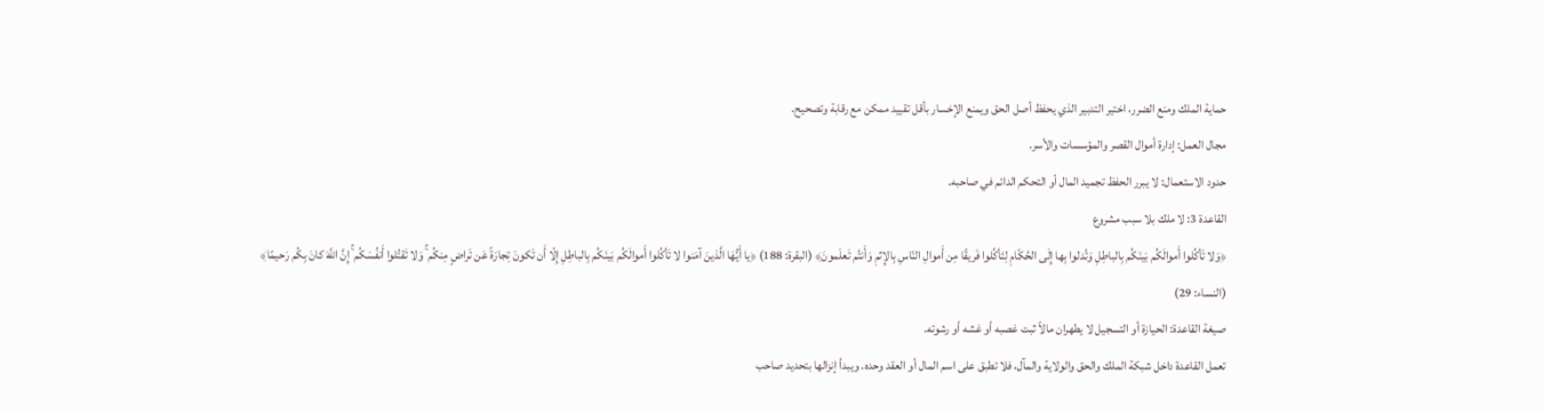حماية الملك ومنع الضرر، اختير التدبير الذي يحفظ أصل الحق ويمنع الإخسار بأقل تقييد ممكن مع رقابة وتصحيح.
مجال العمل: إدارة أموال القصر والمؤسسات والأسر.
حدود الاستعمال: لا يبرر الحفظ تجميد المال أو التحكم الدائم في صاحبه.
القاعدة 3: لا ملك بلا سبب مشروع
﴿وَلا تَأكُلوا أَموالَكُم بَينَكُم بِالباطِلِ وَتُدلوا بِها إِلَى الحُكّامِ لِتَأكُلوا فَريقًا مِن أَموالِ النّاسِ بِالإِثمِ وَأَنتُم تَعلَمونَ﴾ (البقرة: 188) ﴿يا أَيُّهَا الَّذينَ آمَنوا لا تَأكُلوا أَموالَكُم بَينَكُم بِالباطِلِ إِلّا أَن تَكونَ تِجارَةً عَن تَراضٍ مِنكُم ۚ وَلا تَقتُلوا أَنفُسَكُم ۚ إِنَّ اللَّهَ كانَ بِكُم رَحيمًا﴾ (النساء: 29)
صيغة القاعدة: الحيازة أو التسجيل لا يطهران مالاً ثبت غصبه أو غشه أو رشوته.
تعمل القاعدة داخل شبكة الملك والحق والولاية والمآل، فلا تطبق على اسم المال أو العقد وحده. ويبدأ إنزالها بتحديد صاحب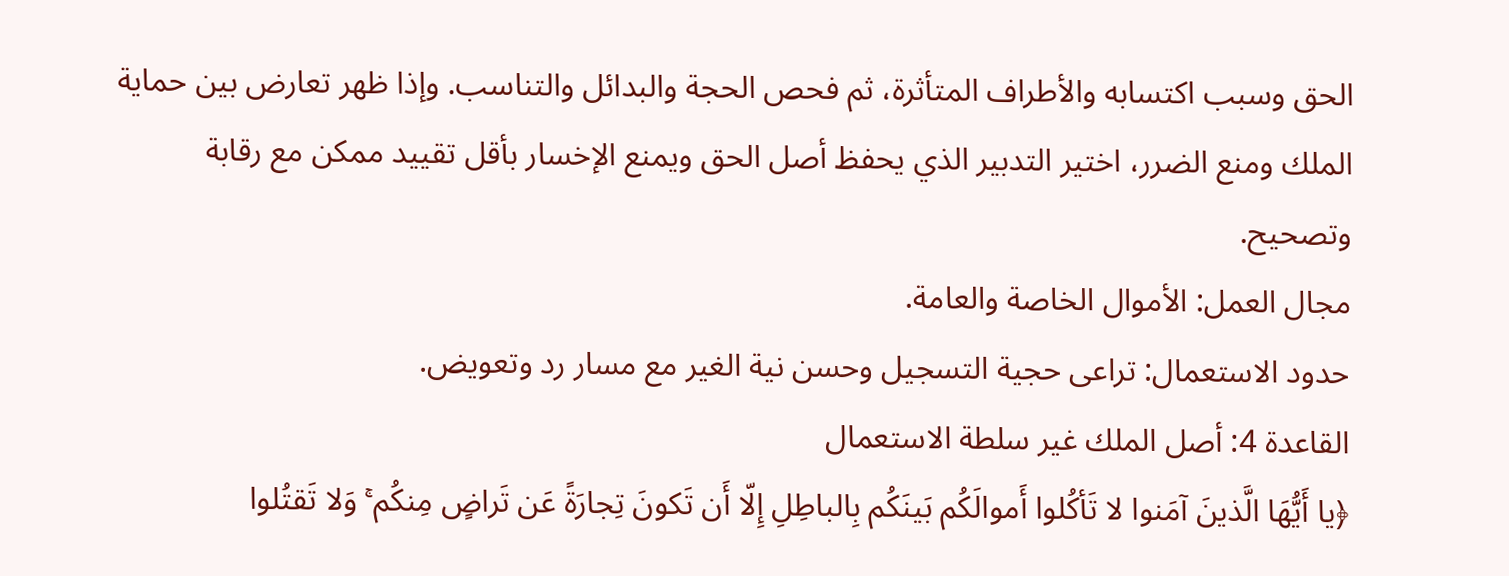الحق وسبب اكتسابه والأطراف المتأثرة، ثم فحص الحجة والبدائل والتناسب. وإذا ظهر تعارض بين حماية الملك ومنع الضرر، اختير التدبير الذي يحفظ أصل الحق ويمنع الإخسار بأقل تقييد ممكن مع رقابة وتصحيح.
مجال العمل: الأموال الخاصة والعامة.
حدود الاستعمال: تراعى حجية التسجيل وحسن نية الغير مع مسار رد وتعويض.
القاعدة 4: أصل الملك غير سلطة الاستعمال
﴿يا أَيُّهَا الَّذينَ آمَنوا لا تَأكُلوا أَموالَكُم بَينَكُم بِالباطِلِ إِلّا أَن تَكونَ تِجارَةً عَن تَراضٍ مِنكُم ۚ وَلا تَقتُلوا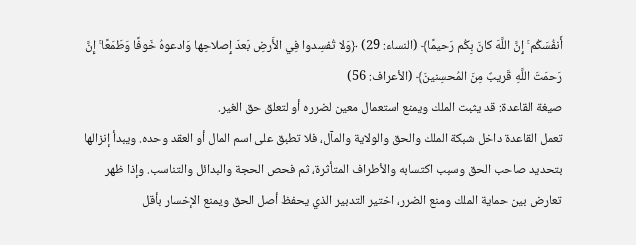أَنفُسَكُم ۚ إِنَّ اللَّهَ كانَ بِكُم رَحيمًا﴾ (النساء: 29) ﴿وَلا تُفسِدوا فِي الأَرضِ بَعدَ إِصلاحِها وَادعوهُ خَوفًا وَطَمَعًا ۚ إِنَّ رَحمَتَ اللَّهِ قَريبٌ مِنَ المُحسِنينَ﴾ (الأعراف: 56)
صيغة القاعدة: قد يثبت الملك ويمنع استعمال معين لضرره أو لتعلق حق الغير.
تعمل القاعدة داخل شبكة الملك والحق والولاية والمآل، فلا تطبق على اسم المال أو العقد وحده. ويبدأ إنزالها بتحديد صاحب الحق وسبب اكتسابه والأطراف المتأثرة، ثم فحص الحجة والبدائل والتناسب. وإذا ظهر تعارض بين حماية الملك ومنع الضرر، اختير التدبير الذي يحفظ أصل الحق ويمنع الإخسار بأقل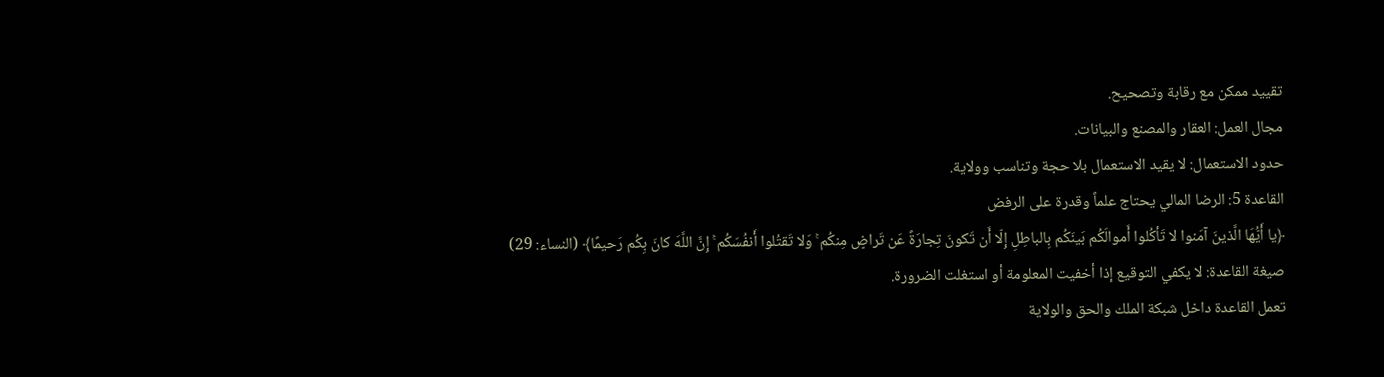تقييد ممكن مع رقابة وتصحيح.
مجال العمل: العقار والمصنع والبيانات.
حدود الاستعمال: لا يقيد الاستعمال بلا حجة وتناسب وولاية.
القاعدة 5: الرضا المالي يحتاج علماً وقدرة على الرفض
﴿يا أَيُّهَا الَّذينَ آمَنوا لا تَأكُلوا أَموالَكُم بَينَكُم بِالباطِلِ إِلّا أَن تَكونَ تِجارَةً عَن تَراضٍ مِنكُم ۚ وَلا تَقتُلوا أَنفُسَكُم ۚ إِنَّ اللَّهَ كانَ بِكُم رَحيمًا﴾ (النساء: 29)
صيغة القاعدة: لا يكفي التوقيع إذا أخفيت المعلومة أو استغلت الضرورة.
تعمل القاعدة داخل شبكة الملك والحق والولاية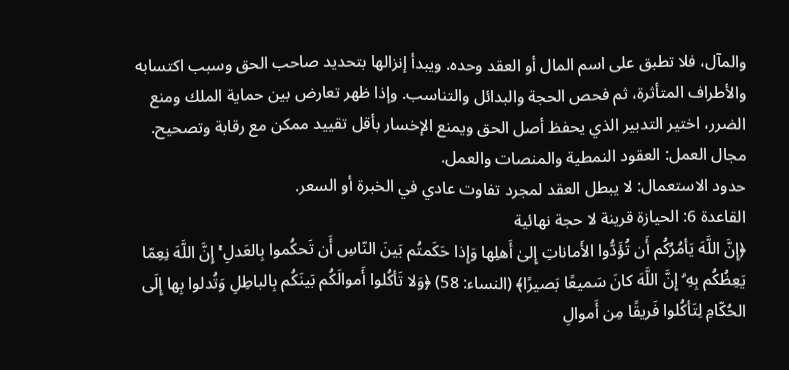والمآل، فلا تطبق على اسم المال أو العقد وحده. ويبدأ إنزالها بتحديد صاحب الحق وسبب اكتسابه والأطراف المتأثرة، ثم فحص الحجة والبدائل والتناسب. وإذا ظهر تعارض بين حماية الملك ومنع الضرر، اختير التدبير الذي يحفظ أصل الحق ويمنع الإخسار بأقل تقييد ممكن مع رقابة وتصحيح.
مجال العمل: العقود النمطية والمنصات والعمل.
حدود الاستعمال: لا يبطل العقد لمجرد تفاوت عادي في الخبرة أو السعر.
القاعدة 6: الحيازة قرينة لا حجة نهائية
﴿إِنَّ اللَّهَ يَأمُرُكُم أَن تُؤَدُّوا الأَماناتِ إِلىٰ أَهلِها وَإِذا حَكَمتُم بَينَ النّاسِ أَن تَحكُموا بِالعَدلِ ۚ إِنَّ اللَّهَ نِعِمّا يَعِظُكُم بِهِ ۗ إِنَّ اللَّهَ كانَ سَميعًا بَصيرًا﴾ (النساء: 58) ﴿وَلا تَأكُلوا أَموالَكُم بَينَكُم بِالباطِلِ وَتُدلوا بِها إِلَى الحُكّامِ لِتَأكُلوا فَريقًا مِن أَموالِ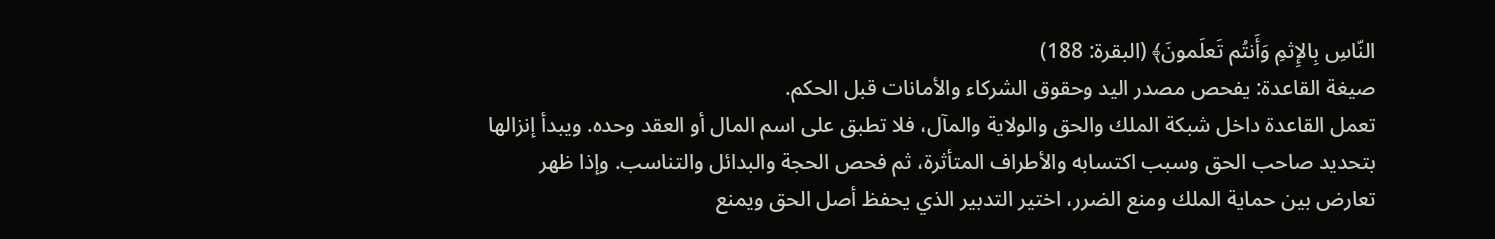النّاسِ بِالإِثمِ وَأَنتُم تَعلَمونَ﴾ (البقرة: 188)
صيغة القاعدة: يفحص مصدر اليد وحقوق الشركاء والأمانات قبل الحكم.
تعمل القاعدة داخل شبكة الملك والحق والولاية والمآل، فلا تطبق على اسم المال أو العقد وحده. ويبدأ إنزالها بتحديد صاحب الحق وسبب اكتسابه والأطراف المتأثرة، ثم فحص الحجة والبدائل والتناسب. وإذا ظهر تعارض بين حماية الملك ومنع الضرر، اختير التدبير الذي يحفظ أصل الحق ويمنع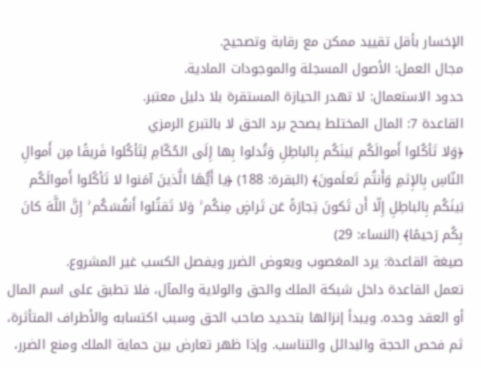الإخسار بأقل تقييد ممكن مع رقابة وتصحيح.
مجال العمل: الأصول المسجلة والموجودات المادية.
حدود الاستعمال: لا تهدر الحيازة المستقرة بلا دليل معتبر.
القاعدة 7: المال المختلط يصحح برد الحق لا بالتبرع الرمزي
﴿وَلا تَأكُلوا أَموالَكُم بَينَكُم بِالباطِلِ وَتُدلوا بِها إِلَى الحُكّامِ لِتَأكُلوا فَريقًا مِن أَموالِ النّاسِ بِالإِثمِ وَأَنتُم تَعلَمونَ﴾ (البقرة: 188) ﴿يا أَيُّهَا الَّذينَ آمَنوا لا تَأكُلوا أَموالَكُم بَينَكُم بِالباطِلِ إِلّا أَن تَكونَ تِجارَةً عَن تَراضٍ مِنكُم ۚ وَلا تَقتُلوا أَنفُسَكُم ۚ إِنَّ اللَّهَ كانَ بِكُم رَحيمًا﴾ (النساء: 29)
صيغة القاعدة: يرد المغصوب ويعوض الضرر ويفصل الكسب غير المشروع.
تعمل القاعدة داخل شبكة الملك والحق والولاية والمآل، فلا تطبق على اسم المال أو العقد وحده. ويبدأ إنزالها بتحديد صاحب الحق وسبب اكتسابه والأطراف المتأثرة، ثم فحص الحجة والبدائل والتناسب. وإذا ظهر تعارض بين حماية الملك ومنع الضرر،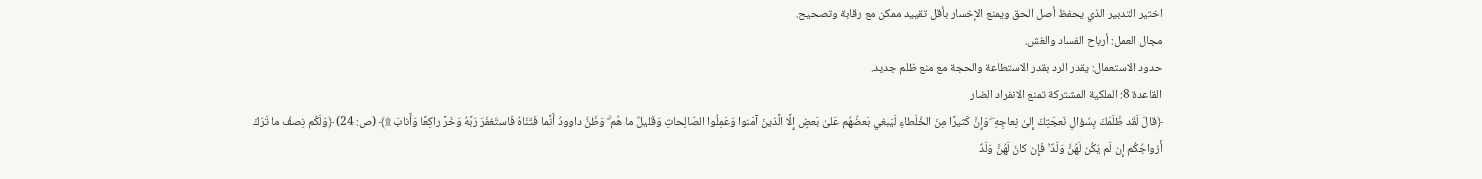اختير التدبير الذي يحفظ أصل الحق ويمنع الإخسار بأقل تقييد ممكن مع رقابة وتصحيح.
مجال العمل: أرباح الفساد والغش.
حدود الاستعمال: يقدر الرد بقدر الاستطاعة والحجة مع منع ظلم جديد.
القاعدة 8: الملكية المشتركة تمنع الانفراد الضار
﴿قالَ لَقَد ظَلَمَكَ بِسُؤالِ نَعجَتِكَ إِلىٰ نِعاجِهِ ۖ وَإِنَّ كَثيرًا مِنَ الخُلَطاءِ لَيَبغي بَعضُهُم عَلىٰ بَعضٍ إِلَّا الَّذينَ آمَنوا وَعَمِلُوا الصّالِحاتِ وَقَليلٌ ما هُم ۗ وَظَنَّ داوودُ أَنَّما فَتَنّاهُ فَاستَغفَرَ رَبَّهُ وَخَرَّ راكِعًا وَأَنابَ ۩﴾ (ص: 24) ﴿وَلَكُم نِصفُ ما تَرَكَ أَزواجُكُم إِن لَم يَكُن لَهُنَّ وَلَدٌ ۚ فَإِن كانَ لَهُنَّ وَلَدٌ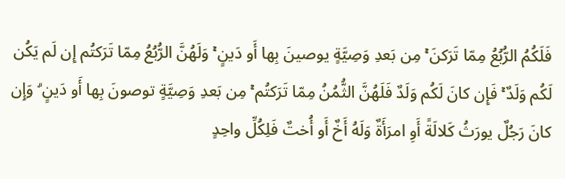فَلَكُمُ الرُّبُعُ مِمّا تَرَكنَ ۚ مِن بَعدِ وَصِيَّةٍ يوصينَ بِها أَو دَينٍ ۚ وَلَهُنَّ الرُّبُعُ مِمّا تَرَكتُم إِن لَم يَكُن لَكُم وَلَدٌ ۚ فَإِن كانَ لَكُم وَلَدٌ فَلَهُنَّ الثُّمُنُ مِمّا تَرَكتُم ۚ مِن بَعدِ وَصِيَّةٍ توصونَ بِها أَو دَينٍ ۗ وَإِن كانَ رَجُلٌ يورَثُ كَلالَةً أَوِ امرَأَةٌ وَلَهُ أَخٌ أَو أُختٌ فَلِكُلِّ واحِدٍ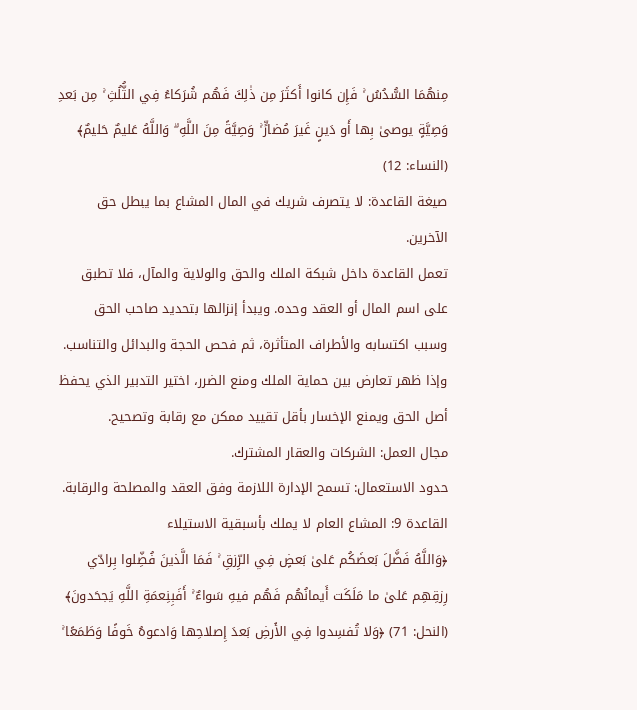مِنهُمَا السُّدُسُ ۚ فَإِن كانوا أَكثَرَ مِن ذٰلِكَ فَهُم شُرَكاءُ فِي الثُّلُثِ ۚ مِن بَعدِ وَصِيَّةٍ يوصىٰ بِها أَو دَينٍ غَيرَ مُضارٍّ ۚ وَصِيَّةً مِنَ اللَّهِ ۗ وَاللَّهُ عَليمٌ حَليمٌ﴾ (النساء: 12)
صيغة القاعدة: لا يتصرف شريك في المال المشاع بما يبطل حق الآخرين.
تعمل القاعدة داخل شبكة الملك والحق والولاية والمآل، فلا تطبق على اسم المال أو العقد وحده. ويبدأ إنزالها بتحديد صاحب الحق وسبب اكتسابه والأطراف المتأثرة، ثم فحص الحجة والبدائل والتناسب. وإذا ظهر تعارض بين حماية الملك ومنع الضرر، اختير التدبير الذي يحفظ أصل الحق ويمنع الإخسار بأقل تقييد ممكن مع رقابة وتصحيح.
مجال العمل: الشركات والعقار المشترك.
حدود الاستعمال: تسمح الإدارة اللازمة وفق العقد والمصلحة والرقابة.
القاعدة 9: المشاع العام لا يملك بأسبقية الاستيلاء
﴿وَاللَّهُ فَضَّلَ بَعضَكُم عَلىٰ بَعضٍ فِي الرِّزقِ ۚ فَمَا الَّذينَ فُضِّلوا بِرادّي رِزقِهِم عَلىٰ ما مَلَكَت أَيمانُهُم فَهُم فيهِ سَواءٌ ۚ أَفَبِنِعمَةِ اللَّهِ يَجحَدونَ﴾ (النحل: 71) ﴿وَلا تُفسِدوا فِي الأَرضِ بَعدَ إِصلاحِها وَادعوهُ خَوفًا وَطَمَعًا ۚ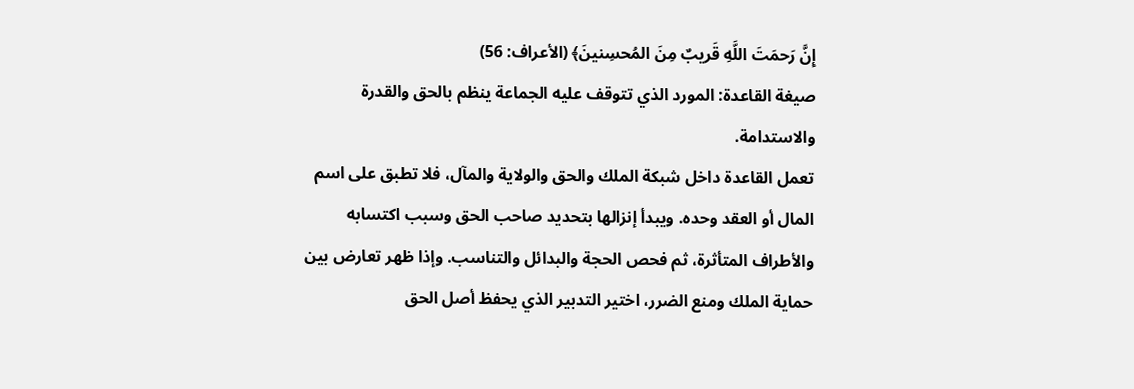إِنَّ رَحمَتَ اللَّهِ قَريبٌ مِنَ المُحسِنينَ﴾ (الأعراف: 56)
صيغة القاعدة: المورد الذي تتوقف عليه الجماعة ينظم بالحق والقدرة والاستدامة.
تعمل القاعدة داخل شبكة الملك والحق والولاية والمآل، فلا تطبق على اسم المال أو العقد وحده. ويبدأ إنزالها بتحديد صاحب الحق وسبب اكتسابه والأطراف المتأثرة، ثم فحص الحجة والبدائل والتناسب. وإذا ظهر تعارض بين حماية الملك ومنع الضرر، اختير التدبير الذي يحفظ أصل الحق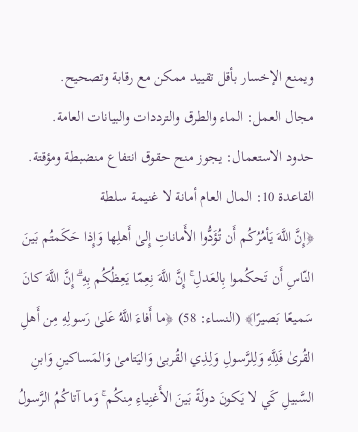ويمنع الإخسار بأقل تقييد ممكن مع رقابة وتصحيح.
مجال العمل: الماء والطرق والترددات والبيانات العامة.
حدود الاستعمال: يجوز منح حقوق انتفاع منضبطة ومؤقتة.
القاعدة 10: المال العام أمانة لا غنيمة سلطة
﴿إِنَّ اللَّهَ يَأمُرُكُم أَن تُؤَدُّوا الأَماناتِ إِلىٰ أَهلِها وَإِذا حَكَمتُم بَينَ النّاسِ أَن تَحكُموا بِالعَدلِ ۚ إِنَّ اللَّهَ نِعِمّا يَعِظُكُم بِهِ ۗ إِنَّ اللَّهَ كانَ سَميعًا بَصيرًا﴾ (النساء: 58) ﴿ما أَفاءَ اللَّهُ عَلىٰ رَسولِهِ مِن أَهلِ القُرىٰ فَلِلَّهِ وَلِلرَّسولِ وَلِذِي القُربىٰ وَاليَتامىٰ وَالمَساكينِ وَابنِ السَّبيلِ كَي لا يَكونَ دولَةً بَينَ الأَغنِياءِ مِنكُم ۚ وَما آتاكُمُ الرَّسولُ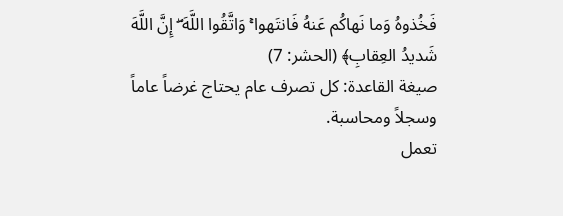فَخُذوهُ وَما نَهاكُم عَنهُ فَانتَهوا ۚ وَاتَّقُوا اللَّهَ ۖ إِنَّ اللَّهَ شَديدُ العِقابِ﴾ (الحشر: 7)
صيغة القاعدة: كل تصرف عام يحتاج غرضاً عاماً وسجلاً ومحاسبة.
تعمل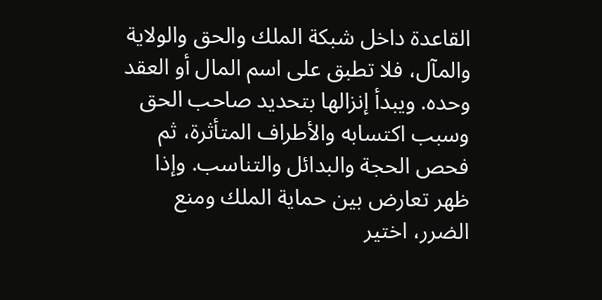القاعدة داخل شبكة الملك والحق والولاية والمآل، فلا تطبق على اسم المال أو العقد وحده. ويبدأ إنزالها بتحديد صاحب الحق وسبب اكتسابه والأطراف المتأثرة، ثم فحص الحجة والبدائل والتناسب. وإذا ظهر تعارض بين حماية الملك ومنع الضرر، اختير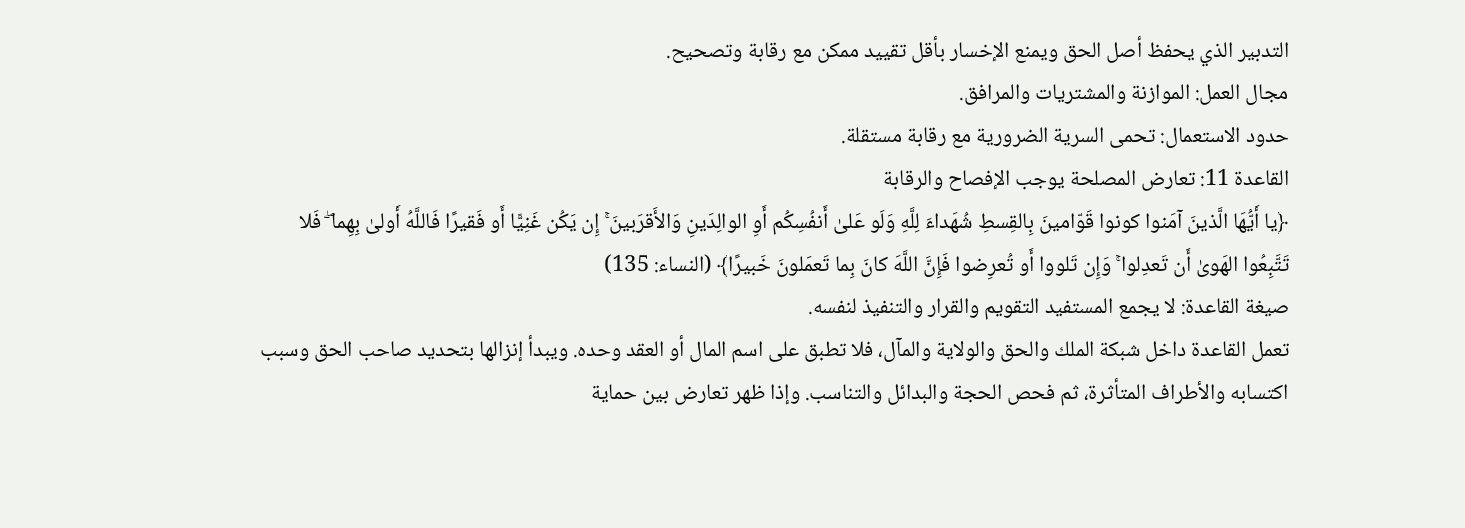التدبير الذي يحفظ أصل الحق ويمنع الإخسار بأقل تقييد ممكن مع رقابة وتصحيح.
مجال العمل: الموازنة والمشتريات والمرافق.
حدود الاستعمال: تحمى السرية الضرورية مع رقابة مستقلة.
القاعدة 11: تعارض المصلحة يوجب الإفصاح والرقابة
﴿يا أَيُّهَا الَّذينَ آمَنوا كونوا قَوّامينَ بِالقِسطِ شُهَداءَ لِلَّهِ وَلَو عَلىٰ أَنفُسِكُم أَوِ الوالِدَينِ وَالأَقرَبينَ ۚ إِن يَكُن غَنِيًّا أَو فَقيرًا فَاللَّهُ أَولىٰ بِهِما ۖ فَلا تَتَّبِعُوا الهَوىٰ أَن تَعدِلوا ۚ وَإِن تَلووا أَو تُعرِضوا فَإِنَّ اللَّهَ كانَ بِما تَعمَلونَ خَبيرًا﴾ (النساء: 135)
صيغة القاعدة: لا يجمع المستفيد التقويم والقرار والتنفيذ لنفسه.
تعمل القاعدة داخل شبكة الملك والحق والولاية والمآل، فلا تطبق على اسم المال أو العقد وحده. ويبدأ إنزالها بتحديد صاحب الحق وسبب اكتسابه والأطراف المتأثرة، ثم فحص الحجة والبدائل والتناسب. وإذا ظهر تعارض بين حماية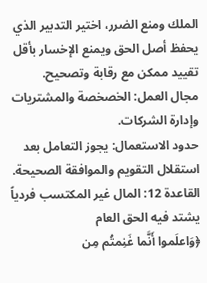الملك ومنع الضرر، اختير التدبير الذي يحفظ أصل الحق ويمنع الإخسار بأقل تقييد ممكن مع رقابة وتصحيح.
مجال العمل: الخصخصة والمشتريات وإدارة الشركات.
حدود الاستعمال: يجوز التعامل بعد استقلال التقويم والموافقة الصحيحة.
القاعدة 12: المال غير المكتسب فردياً يشتد فيه الحق العام
﴿وَاعلَموا أَنَّما غَنِمتُم مِن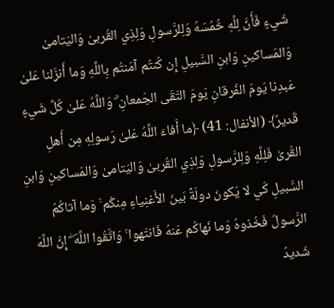شَيءٍ فَأَنَّ لِلَّهِ خُمُسَهُ وَلِلرَّسولِ وَلِذِي القُربىٰ وَاليَتامىٰ وَالمَساكينِ وَابنِ السَّبيلِ إِن كُنتُم آمَنتُم بِاللَّهِ وَما أَنزَلنا عَلىٰ عَبدِنا يَومَ الفُرقانِ يَومَ التَقَى الجَمعانِ ۗ وَاللَّهُ عَلىٰ كُلِّ شَيءٍ قَديرٌ﴾ (الأنفال: 41) ﴿ما أَفاءَ اللَّهُ عَلىٰ رَسولِهِ مِن أَهلِ القُرىٰ فَلِلَّهِ وَلِلرَّسولِ وَلِذِي القُربىٰ وَاليَتامىٰ وَالمَساكينِ وَابنِ السَّبيلِ كَي لا يَكونَ دولَةً بَينَ الأَغنِياءِ مِنكُم ۚ وَما آتاكُمُ الرَّسولُ فَخُذوهُ وَما نَهاكُم عَنهُ فَانتَهوا ۚ وَاتَّقُوا اللَّهَ ۖ إِنَّ اللَّهَ شَديدُ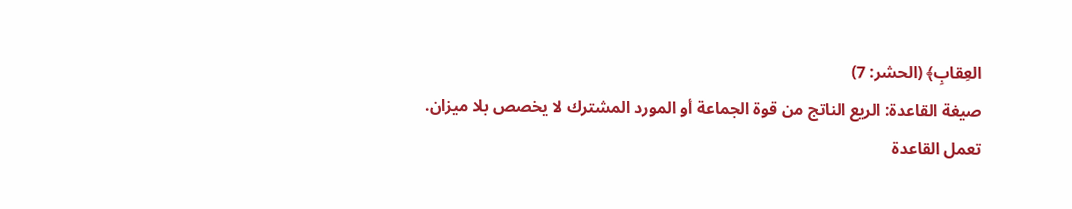العِقابِ﴾ (الحشر: 7)
صيغة القاعدة: الريع الناتج من قوة الجماعة أو المورد المشترك لا يخصص بلا ميزان.
تعمل القاعدة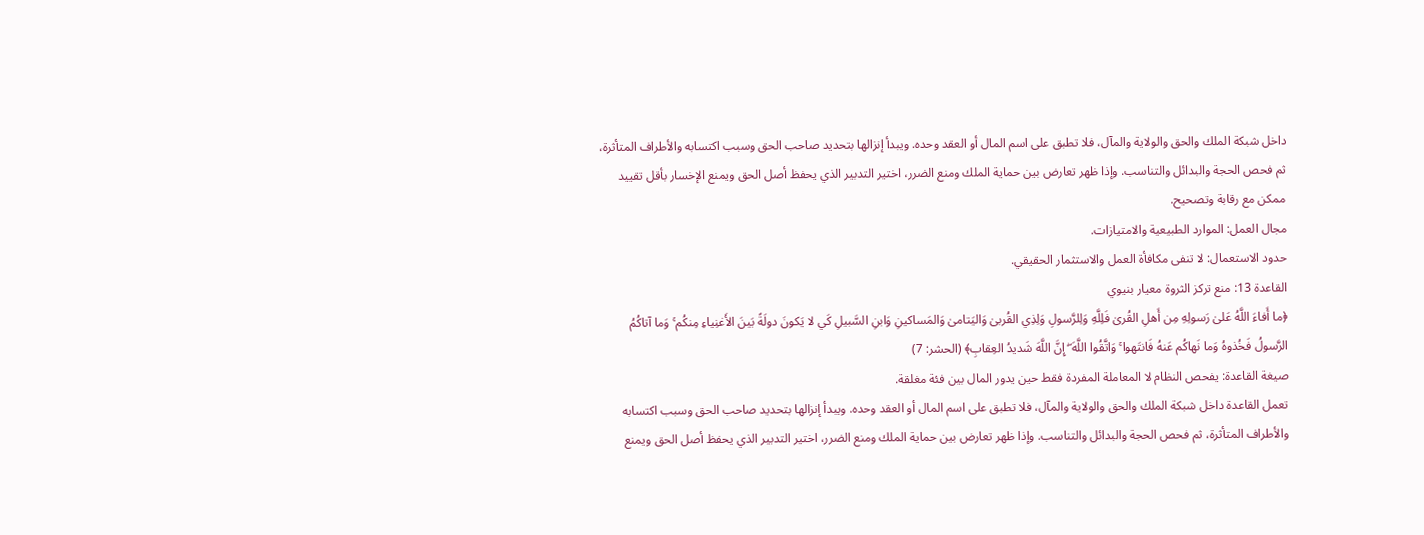داخل شبكة الملك والحق والولاية والمآل، فلا تطبق على اسم المال أو العقد وحده. ويبدأ إنزالها بتحديد صاحب الحق وسبب اكتسابه والأطراف المتأثرة، ثم فحص الحجة والبدائل والتناسب. وإذا ظهر تعارض بين حماية الملك ومنع الضرر، اختير التدبير الذي يحفظ أصل الحق ويمنع الإخسار بأقل تقييد ممكن مع رقابة وتصحيح.
مجال العمل: الموارد الطبيعية والامتيازات.
حدود الاستعمال: لا تنفى مكافأة العمل والاستثمار الحقيقي.
القاعدة 13: منع تركز الثروة معيار بنيوي
﴿ما أَفاءَ اللَّهُ عَلىٰ رَسولِهِ مِن أَهلِ القُرىٰ فَلِلَّهِ وَلِلرَّسولِ وَلِذِي القُربىٰ وَاليَتامىٰ وَالمَساكينِ وَابنِ السَّبيلِ كَي لا يَكونَ دولَةً بَينَ الأَغنِياءِ مِنكُم ۚ وَما آتاكُمُ الرَّسولُ فَخُذوهُ وَما نَهاكُم عَنهُ فَانتَهوا ۚ وَاتَّقُوا اللَّهَ ۖ إِنَّ اللَّهَ شَديدُ العِقابِ﴾ (الحشر: 7)
صيغة القاعدة: يفحص النظام لا المعاملة المفردة فقط حين يدور المال بين فئة مغلقة.
تعمل القاعدة داخل شبكة الملك والحق والولاية والمآل، فلا تطبق على اسم المال أو العقد وحده. ويبدأ إنزالها بتحديد صاحب الحق وسبب اكتسابه والأطراف المتأثرة، ثم فحص الحجة والبدائل والتناسب. وإذا ظهر تعارض بين حماية الملك ومنع الضرر، اختير التدبير الذي يحفظ أصل الحق ويمنع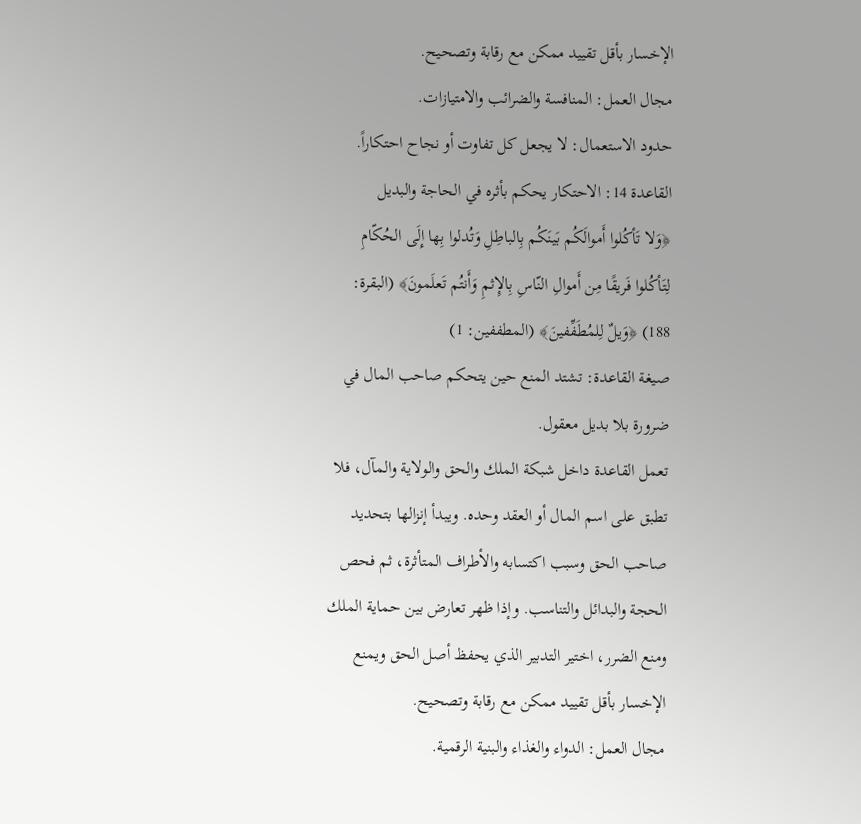الإخسار بأقل تقييد ممكن مع رقابة وتصحيح.
مجال العمل: المنافسة والضرائب والامتيازات.
حدود الاستعمال: لا يجعل كل تفاوت أو نجاح احتكاراً.
القاعدة 14: الاحتكار يحكم بأثره في الحاجة والبديل
﴿وَلا تَأكُلوا أَموالَكُم بَينَكُم بِالباطِلِ وَتُدلوا بِها إِلَى الحُكّامِ لِتَأكُلوا فَريقًا مِن أَموالِ النّاسِ بِالإِثمِ وَأَنتُم تَعلَمونَ﴾ (البقرة: 188) ﴿وَيلٌ لِلمُطَفِّفينَ﴾ (المطففين: 1)
صيغة القاعدة: تشتد المنع حين يتحكم صاحب المال في ضرورة بلا بديل معقول.
تعمل القاعدة داخل شبكة الملك والحق والولاية والمآل، فلا تطبق على اسم المال أو العقد وحده. ويبدأ إنزالها بتحديد صاحب الحق وسبب اكتسابه والأطراف المتأثرة، ثم فحص الحجة والبدائل والتناسب. وإذا ظهر تعارض بين حماية الملك ومنع الضرر، اختير التدبير الذي يحفظ أصل الحق ويمنع الإخسار بأقل تقييد ممكن مع رقابة وتصحيح.
مجال العمل: الدواء والغذاء والبنية الرقمية.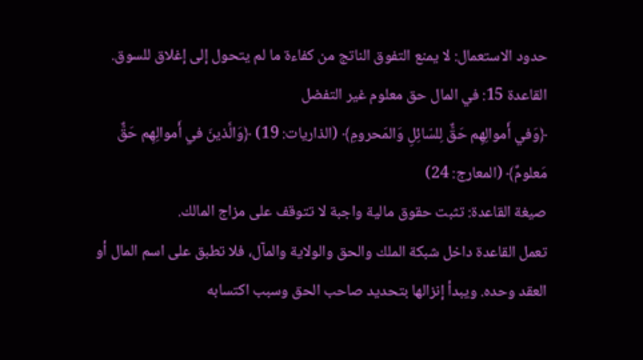حدود الاستعمال: لا يمنع التفوق الناتج من كفاءة ما لم يتحول إلى إغلاق للسوق.
القاعدة 15: في المال حق معلوم غير التفضل
﴿وَفي أَموالِهِم حَقٌّ لِلسّائِلِ وَالمَحرومِ﴾ (الذاريات: 19) ﴿وَالَّذينَ في أَموالِهِم حَقٌّ مَعلومٌ﴾ (المعارج: 24)
صيغة القاعدة: تثبت حقوق مالية واجبة لا تتوقف على مزاج المالك.
تعمل القاعدة داخل شبكة الملك والحق والولاية والمآل، فلا تطبق على اسم المال أو العقد وحده. ويبدأ إنزالها بتحديد صاحب الحق وسبب اكتسابه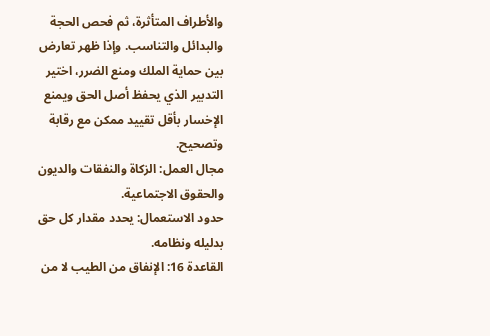والأطراف المتأثرة، ثم فحص الحجة والبدائل والتناسب. وإذا ظهر تعارض بين حماية الملك ومنع الضرر، اختير التدبير الذي يحفظ أصل الحق ويمنع الإخسار بأقل تقييد ممكن مع رقابة وتصحيح.
مجال العمل: الزكاة والنفقات والديون والحقوق الاجتماعية.
حدود الاستعمال: يحدد مقدار كل حق بدليله ونظامه.
القاعدة 16: الإنفاق من الطيب لا من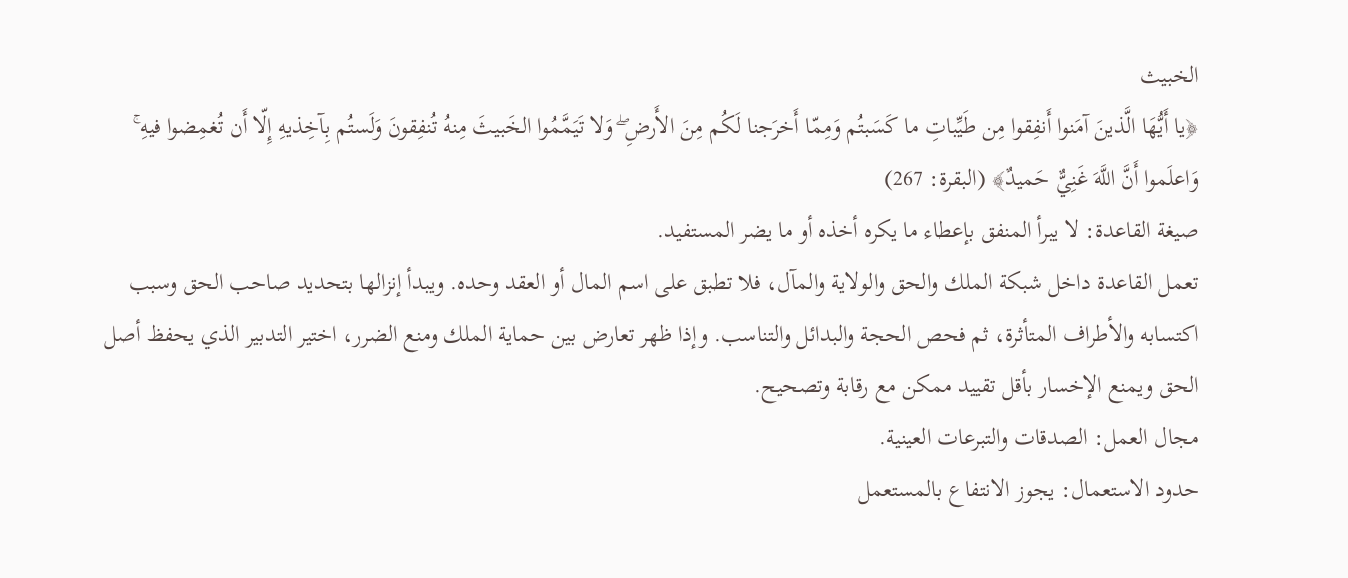الخبيث
﴿يا أَيُّهَا الَّذينَ آمَنوا أَنفِقوا مِن طَيِّباتِ ما كَسَبتُم وَمِمّا أَخرَجنا لَكُم مِنَ الأَرضِ ۖ وَلا تَيَمَّمُوا الخَبيثَ مِنهُ تُنفِقونَ وَلَستُم بِآخِذيهِ إِلّا أَن تُغمِضوا فيهِ ۚ وَاعلَموا أَنَّ اللَّهَ غَنِيٌّ حَميدٌ﴾ (البقرة: 267)
صيغة القاعدة: لا يبرأ المنفق بإعطاء ما يكره أخذه أو ما يضر المستفيد.
تعمل القاعدة داخل شبكة الملك والحق والولاية والمآل، فلا تطبق على اسم المال أو العقد وحده. ويبدأ إنزالها بتحديد صاحب الحق وسبب اكتسابه والأطراف المتأثرة، ثم فحص الحجة والبدائل والتناسب. وإذا ظهر تعارض بين حماية الملك ومنع الضرر، اختير التدبير الذي يحفظ أصل الحق ويمنع الإخسار بأقل تقييد ممكن مع رقابة وتصحيح.
مجال العمل: الصدقات والتبرعات العينية.
حدود الاستعمال: يجوز الانتفاع بالمستعمل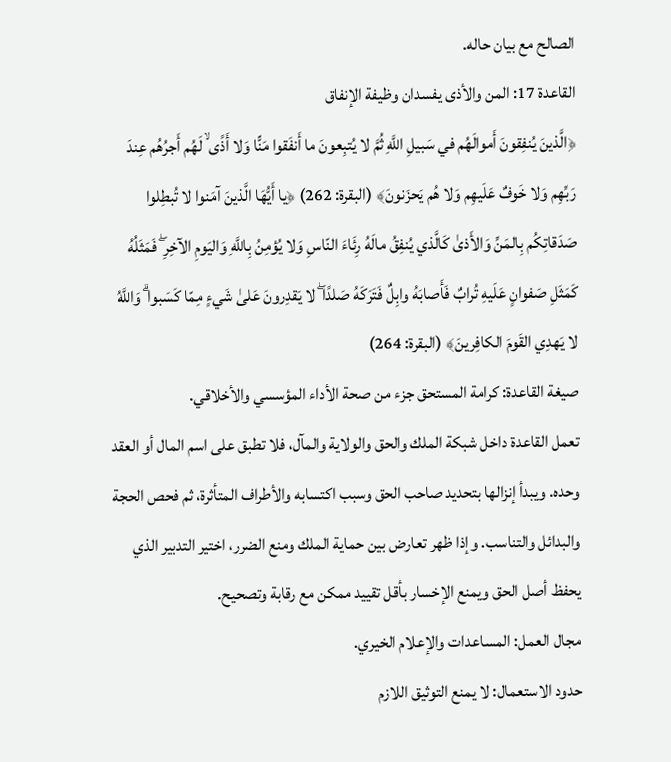الصالح مع بيان حاله.
القاعدة 17: المن والأذى يفسدان وظيفة الإنفاق
﴿الَّذينَ يُنفِقونَ أَموالَهُم في سَبيلِ اللَّهِ ثُمَّ لا يُتبِعونَ ما أَنفَقوا مَنًّا وَلا أَذًى ۙ لَهُم أَجرُهُم عِندَ رَبِّهِم وَلا خَوفٌ عَلَيهِم وَلا هُم يَحزَنونَ﴾ (البقرة: 262) ﴿يا أَيُّهَا الَّذينَ آمَنوا لا تُبطِلوا صَدَقاتِكُم بِالمَنِّ وَالأَذىٰ كَالَّذي يُنفِقُ مالَهُ رِئَاءَ النّاسِ وَلا يُؤمِنُ بِاللَّهِ وَاليَومِ الآخِرِ ۖ فَمَثَلُهُ كَمَثَلِ صَفوانٍ عَلَيهِ تُرابٌ فَأَصابَهُ وابِلٌ فَتَرَكَهُ صَلدًا ۖ لا يَقدِرونَ عَلىٰ شَيءٍ مِمّا كَسَبوا ۗ وَاللَّهُ لا يَهدِي القَومَ الكافِرينَ﴾ (البقرة: 264)
صيغة القاعدة: كرامة المستحق جزء من صحة الأداء المؤسسي والأخلاقي.
تعمل القاعدة داخل شبكة الملك والحق والولاية والمآل، فلا تطبق على اسم المال أو العقد وحده. ويبدأ إنزالها بتحديد صاحب الحق وسبب اكتسابه والأطراف المتأثرة، ثم فحص الحجة والبدائل والتناسب. وإذا ظهر تعارض بين حماية الملك ومنع الضرر، اختير التدبير الذي يحفظ أصل الحق ويمنع الإخسار بأقل تقييد ممكن مع رقابة وتصحيح.
مجال العمل: المساعدات والإعلام الخيري.
حدود الاستعمال: لا يمنع التوثيق اللازم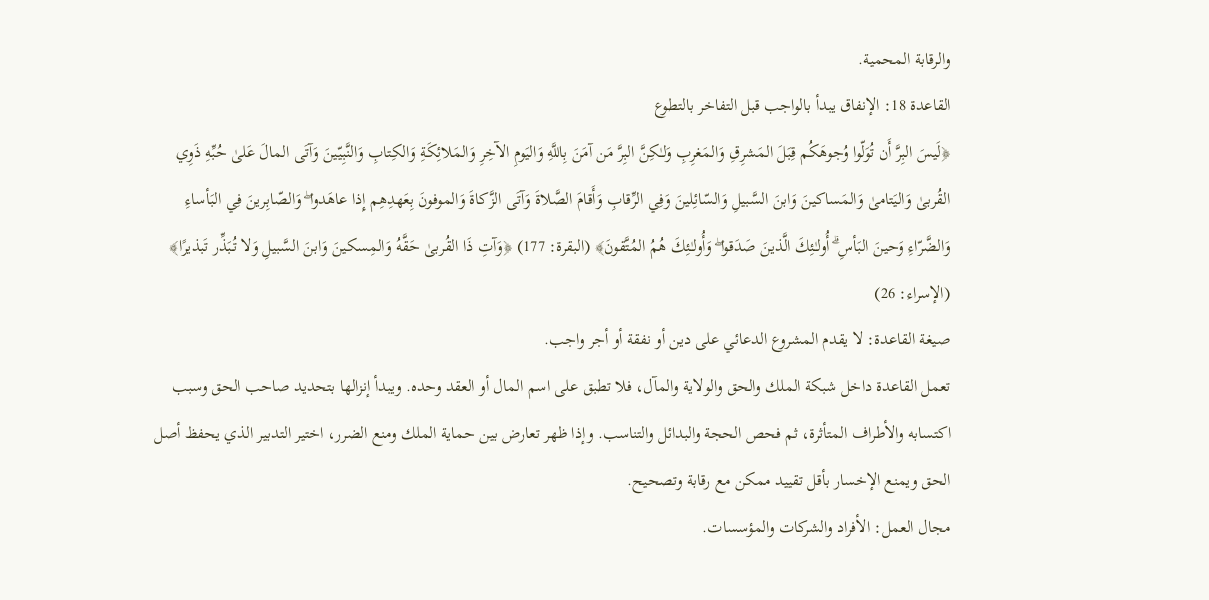والرقابة المحمية.
القاعدة 18: الإنفاق يبدأ بالواجب قبل التفاخر بالتطوع
﴿لَيسَ البِرَّ أَن تُوَلّوا وُجوهَكُم قِبَلَ المَشرِقِ وَالمَغرِبِ وَلـٰكِنَّ البِرَّ مَن آمَنَ بِاللَّهِ وَاليَومِ الآخِرِ وَالمَلائِكَةِ وَالكِتابِ وَالنَّبِيّينَ وَآتَى المالَ عَلىٰ حُبِّهِ ذَوِي القُربىٰ وَاليَتامىٰ وَالمَساكينَ وَابنَ السَّبيلِ وَالسّائِلينَ وَفِي الرِّقابِ وَأَقامَ الصَّلاةَ وَآتَى الزَّكاةَ وَالموفونَ بِعَهدِهِم إِذا عاهَدوا ۖ وَالصّابِرينَ فِي البَأساءِ وَالضَّرّاءِ وَحينَ البَأسِ ۗ أُولـٰئِكَ الَّذينَ صَدَقوا ۖ وَأُولـٰئِكَ هُمُ المُتَّقونَ﴾ (البقرة: 177) ﴿وَآتِ ذَا القُربىٰ حَقَّهُ وَالمِسكينَ وَابنَ السَّبيلِ وَلا تُبَذِّر تَبذيرًا﴾ (الإسراء: 26)
صيغة القاعدة: لا يقدم المشروع الدعائي على دين أو نفقة أو أجر واجب.
تعمل القاعدة داخل شبكة الملك والحق والولاية والمآل، فلا تطبق على اسم المال أو العقد وحده. ويبدأ إنزالها بتحديد صاحب الحق وسبب اكتسابه والأطراف المتأثرة، ثم فحص الحجة والبدائل والتناسب. وإذا ظهر تعارض بين حماية الملك ومنع الضرر، اختير التدبير الذي يحفظ أصل الحق ويمنع الإخسار بأقل تقييد ممكن مع رقابة وتصحيح.
مجال العمل: الأفراد والشركات والمؤسسات.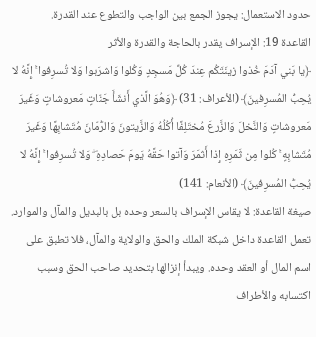حدود الاستعمال: يجوز الجمع بين الواجب والتطوع عند القدرة.
القاعدة 19: الإسراف يقدر بالحاجة والقدرة والأثر
﴿يا بَني آدَمَ خُذوا زينَتَكُم عِندَ كُلِّ مَسجِدٍ وَكُلوا وَاشرَبوا وَلا تُسرِفوا ۚ إِنَّهُ لا يُحِبُّ المُسرِفينَ﴾ (الأعراف: 31) ﴿وَهُوَ الَّذي أَنشَأَ جَنّاتٍ مَعروشاتٍ وَغَيرَ مَعروشاتٍ وَالنَّخلَ وَالزَّرعَ مُختَلِفًا أُكُلُهُ وَالزَّيتونَ وَالرُّمّانَ مُتَشابِهًا وَغَيرَ مُتَشابِهٍ ۚ كُلوا مِن ثَمَرِهِ إِذا أَثمَرَ وَآتوا حَقَّهُ يَومَ حَصادِهِ ۖ وَلا تُسرِفوا ۚ إِنَّهُ لا يُحِبُّ المُسرِفينَ﴾ (الأنعام: 141)
صيغة القاعدة: لا يقاس الإسراف بالسعر وحده بل بالبديل والمآل والموارد.
تعمل القاعدة داخل شبكة الملك والحق والولاية والمآل، فلا تطبق على اسم المال أو العقد وحده. ويبدأ إنزالها بتحديد صاحب الحق وسبب اكتسابه والأطراف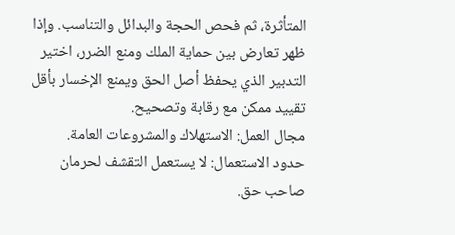المتأثرة، ثم فحص الحجة والبدائل والتناسب. وإذا ظهر تعارض بين حماية الملك ومنع الضرر، اختير التدبير الذي يحفظ أصل الحق ويمنع الإخسار بأقل تقييد ممكن مع رقابة وتصحيح.
مجال العمل: الاستهلاك والمشروعات العامة.
حدود الاستعمال: لا يستعمل التقشف لحرمان صاحب حق.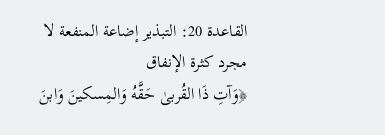القاعدة 20: التبذير إضاعة المنفعة لا مجرد كثرة الإنفاق
﴿وَآتِ ذَا القُربىٰ حَقَّهُ وَالمِسكينَ وَابنَ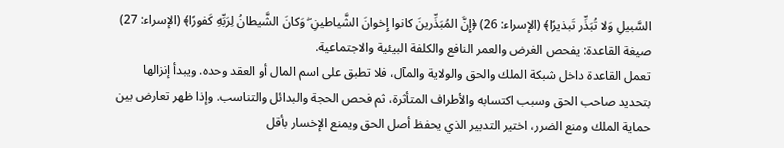السَّبيلِ وَلا تُبَذِّر تَبذيرًا﴾ (الإسراء: 26) ﴿إِنَّ المُبَذِّرينَ كانوا إِخوانَ الشَّياطينِ ۖ وَكانَ الشَّيطانُ لِرَبِّهِ كَفورًا﴾ (الإسراء: 27)
صيغة القاعدة: يفحص الغرض والعمر النافع والكلفة البيئية والاجتماعية.
تعمل القاعدة داخل شبكة الملك والحق والولاية والمآل، فلا تطبق على اسم المال أو العقد وحده. ويبدأ إنزالها بتحديد صاحب الحق وسبب اكتسابه والأطراف المتأثرة، ثم فحص الحجة والبدائل والتناسب. وإذا ظهر تعارض بين حماية الملك ومنع الضرر، اختير التدبير الذي يحفظ أصل الحق ويمنع الإخسار بأقل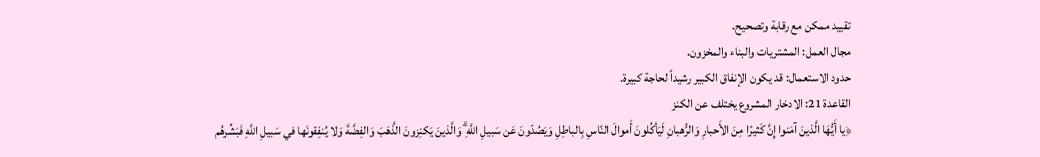تقييد ممكن مع رقابة وتصحيح.
مجال العمل: المشتريات والبناء والمخزون.
حدود الاستعمال: قد يكون الإنفاق الكبير رشيداً لحاجة كبيرة.
القاعدة 21: الادخار المشروع يختلف عن الكنز
﴿يا أَيُّهَا الَّذينَ آمَنوا إِنَّ كَثيرًا مِنَ الأَحبارِ وَالرُّهبانِ لَيَأكُلونَ أَموالَ النّاسِ بِالباطِلِ وَيَصُدّونَ عَن سَبيلِ اللَّهِ ۗ وَالَّذينَ يَكنِزونَ الذَّهَبَ وَالفِضَّةَ وَلا يُنفِقونَها في سَبيلِ اللَّهِ فَبَشِّرهُم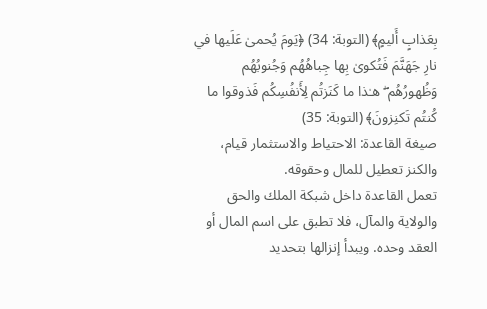بِعَذابٍ أَليمٍ﴾ (التوبة: 34) ﴿يَومَ يُحمىٰ عَلَيها في نارِ جَهَنَّمَ فَتُكوىٰ بِها جِباهُهُم وَجُنوبُهُم وَظُهورُهُم ۖ هـٰذا ما كَنَزتُم لِأَنفُسِكُم فَذوقوا ما كُنتُم تَكنِزونَ﴾ (التوبة: 35)
صيغة القاعدة: الاحتياط والاستثمار قيام، والكنز تعطيل للمال وحقوقه.
تعمل القاعدة داخل شبكة الملك والحق والولاية والمآل، فلا تطبق على اسم المال أو العقد وحده. ويبدأ إنزالها بتحديد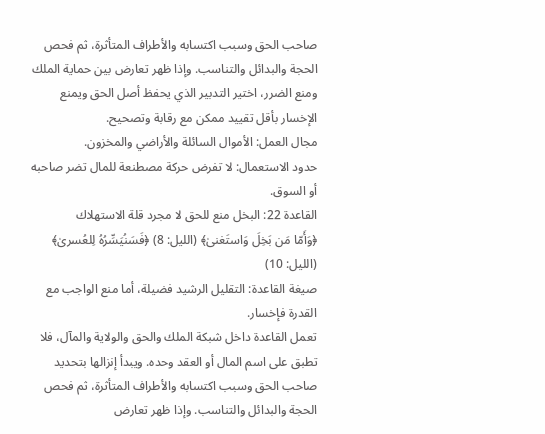صاحب الحق وسبب اكتسابه والأطراف المتأثرة، ثم فحص الحجة والبدائل والتناسب. وإذا ظهر تعارض بين حماية الملك ومنع الضرر، اختير التدبير الذي يحفظ أصل الحق ويمنع الإخسار بأقل تقييد ممكن مع رقابة وتصحيح.
مجال العمل: الأموال السائلة والأراضي والمخزون.
حدود الاستعمال: لا تفرض حركة مصطنعة للمال تضر صاحبه أو السوق.
القاعدة 22: البخل منع للحق لا مجرد قلة الاستهلاك
﴿وَأَمّا مَن بَخِلَ وَاستَغنىٰ﴾ (الليل: 8) ﴿فَسَنُيَسِّرُهُ لِلعُسرىٰ﴾ (الليل: 10)
صيغة القاعدة: التقليل الرشيد فضيلة، أما منع الواجب مع القدرة فإخسار.
تعمل القاعدة داخل شبكة الملك والحق والولاية والمآل، فلا تطبق على اسم المال أو العقد وحده. ويبدأ إنزالها بتحديد صاحب الحق وسبب اكتسابه والأطراف المتأثرة، ثم فحص الحجة والبدائل والتناسب. وإذا ظهر تعارض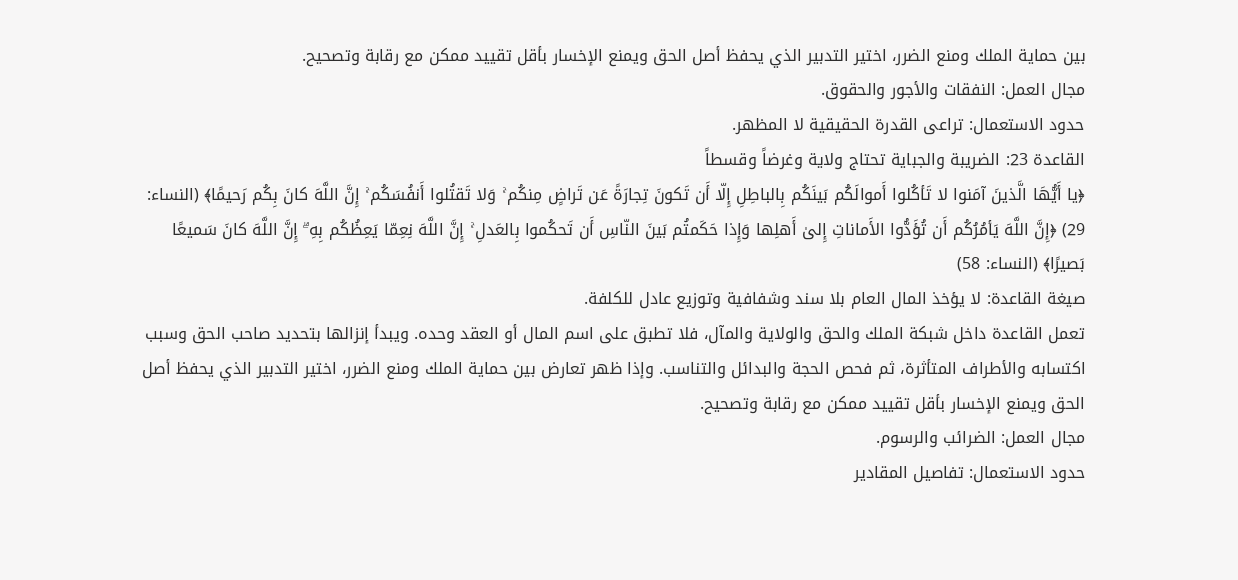بين حماية الملك ومنع الضرر، اختير التدبير الذي يحفظ أصل الحق ويمنع الإخسار بأقل تقييد ممكن مع رقابة وتصحيح.
مجال العمل: النفقات والأجور والحقوق.
حدود الاستعمال: تراعى القدرة الحقيقية لا المظهر.
القاعدة 23: الضريبة والجباية تحتاج ولاية وغرضاً وقسطاً
﴿يا أَيُّهَا الَّذينَ آمَنوا لا تَأكُلوا أَموالَكُم بَينَكُم بِالباطِلِ إِلّا أَن تَكونَ تِجارَةً عَن تَراضٍ مِنكُم ۚ وَلا تَقتُلوا أَنفُسَكُم ۚ إِنَّ اللَّهَ كانَ بِكُم رَحيمًا﴾ (النساء: 29) ﴿إِنَّ اللَّهَ يَأمُرُكُم أَن تُؤَدُّوا الأَماناتِ إِلىٰ أَهلِها وَإِذا حَكَمتُم بَينَ النّاسِ أَن تَحكُموا بِالعَدلِ ۚ إِنَّ اللَّهَ نِعِمّا يَعِظُكُم بِهِ ۗ إِنَّ اللَّهَ كانَ سَميعًا بَصيرًا﴾ (النساء: 58)
صيغة القاعدة: لا يؤخذ المال العام بلا سند وشفافية وتوزيع عادل للكلفة.
تعمل القاعدة داخل شبكة الملك والحق والولاية والمآل، فلا تطبق على اسم المال أو العقد وحده. ويبدأ إنزالها بتحديد صاحب الحق وسبب اكتسابه والأطراف المتأثرة، ثم فحص الحجة والبدائل والتناسب. وإذا ظهر تعارض بين حماية الملك ومنع الضرر، اختير التدبير الذي يحفظ أصل الحق ويمنع الإخسار بأقل تقييد ممكن مع رقابة وتصحيح.
مجال العمل: الضرائب والرسوم.
حدود الاستعمال: تفاصيل المقادير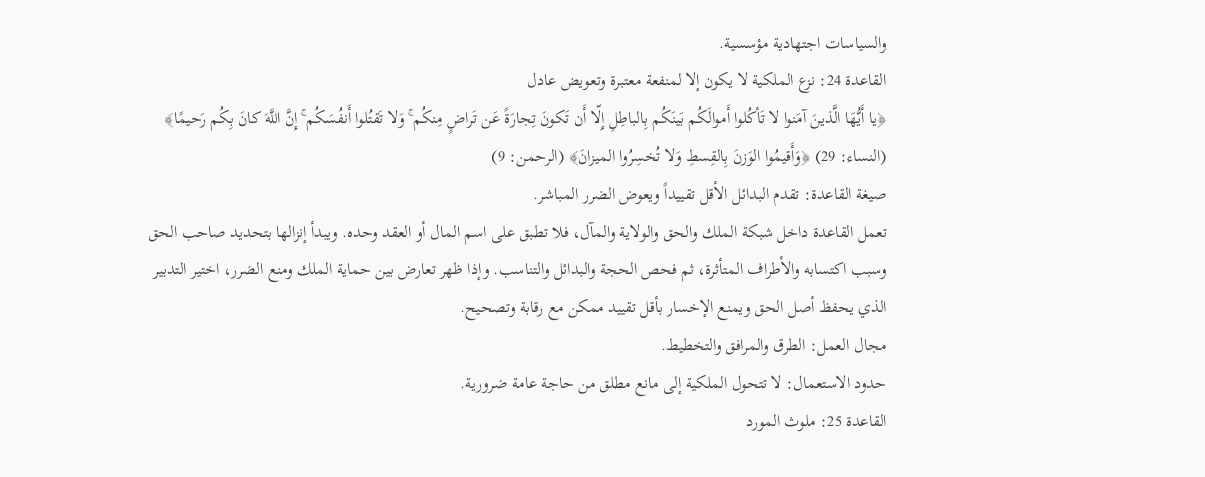والسياسات اجتهادية مؤسسية.
القاعدة 24: نزع الملكية لا يكون إلا لمنفعة معتبرة وتعويض عادل
﴿يا أَيُّهَا الَّذينَ آمَنوا لا تَأكُلوا أَموالَكُم بَينَكُم بِالباطِلِ إِلّا أَن تَكونَ تِجارَةً عَن تَراضٍ مِنكُم ۚ وَلا تَقتُلوا أَنفُسَكُم ۚ إِنَّ اللَّهَ كانَ بِكُم رَحيمًا﴾ (النساء: 29) ﴿وَأَقيمُوا الوَزنَ بِالقِسطِ وَلا تُخسِرُوا الميزانَ﴾ (الرحمن: 9)
صيغة القاعدة: تقدم البدائل الأقل تقييداً ويعوض الضرر المباشر.
تعمل القاعدة داخل شبكة الملك والحق والولاية والمآل، فلا تطبق على اسم المال أو العقد وحده. ويبدأ إنزالها بتحديد صاحب الحق وسبب اكتسابه والأطراف المتأثرة، ثم فحص الحجة والبدائل والتناسب. وإذا ظهر تعارض بين حماية الملك ومنع الضرر، اختير التدبير الذي يحفظ أصل الحق ويمنع الإخسار بأقل تقييد ممكن مع رقابة وتصحيح.
مجال العمل: الطرق والمرافق والتخطيط.
حدود الاستعمال: لا تتحول الملكية إلى مانع مطلق من حاجة عامة ضرورية.
القاعدة 25: ملوث المورد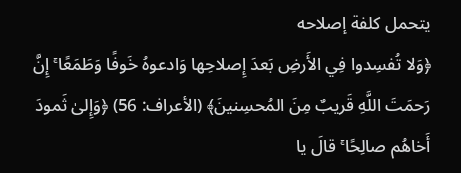يتحمل كلفة إصلاحه
﴿وَلا تُفسِدوا فِي الأَرضِ بَعدَ إِصلاحِها وَادعوهُ خَوفًا وَطَمَعًا ۚ إِنَّ رَحمَتَ اللَّهِ قَريبٌ مِنَ المُحسِنينَ﴾ (الأعراف: 56) ﴿وَإِلىٰ ثَمودَ أَخاهُم صالِحًا ۚ قالَ يا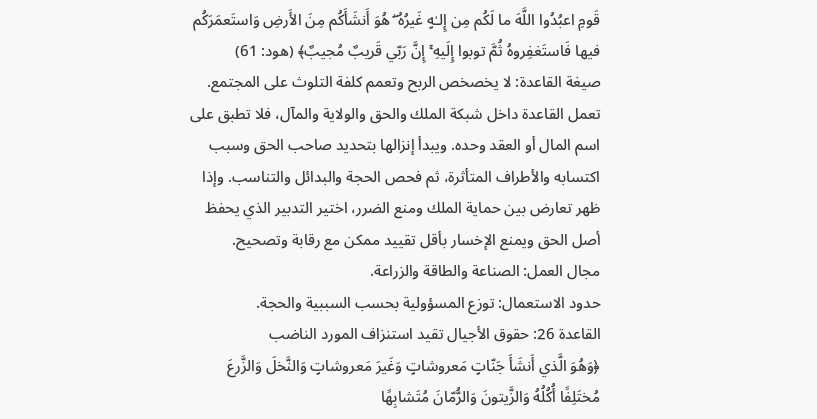قَومِ اعبُدُوا اللَّهَ ما لَكُم مِن إِلـٰهٍ غَيرُهُ ۖ هُوَ أَنشَأَكُم مِنَ الأَرضِ وَاستَعمَرَكُم فيها فَاستَغفِروهُ ثُمَّ توبوا إِلَيهِ ۚ إِنَّ رَبّي قَريبٌ مُجيبٌ﴾ (هود: 61)
صيغة القاعدة: لا يخصخص الربح وتعمم كلفة التلوث على المجتمع.
تعمل القاعدة داخل شبكة الملك والحق والولاية والمآل، فلا تطبق على اسم المال أو العقد وحده. ويبدأ إنزالها بتحديد صاحب الحق وسبب اكتسابه والأطراف المتأثرة، ثم فحص الحجة والبدائل والتناسب. وإذا ظهر تعارض بين حماية الملك ومنع الضرر، اختير التدبير الذي يحفظ أصل الحق ويمنع الإخسار بأقل تقييد ممكن مع رقابة وتصحيح.
مجال العمل: الصناعة والطاقة والزراعة.
حدود الاستعمال: توزع المسؤولية بحسب السببية والحجة.
القاعدة 26: حقوق الأجيال تقيد استنزاف المورد الناضب
﴿وَهُوَ الَّذي أَنشَأَ جَنّاتٍ مَعروشاتٍ وَغَيرَ مَعروشاتٍ وَالنَّخلَ وَالزَّرعَ مُختَلِفًا أُكُلُهُ وَالزَّيتونَ وَالرُّمّانَ مُتَشابِهًا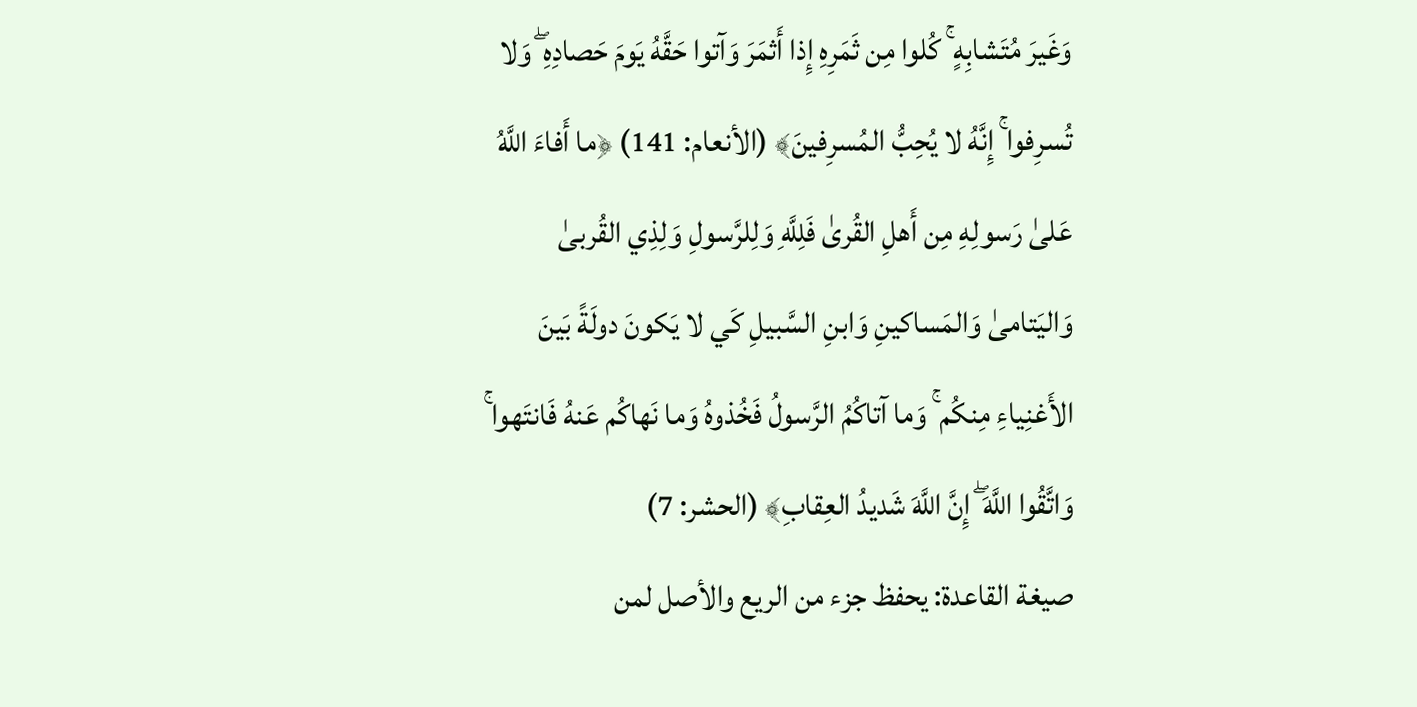وَغَيرَ مُتَشابِهٍ ۚ كُلوا مِن ثَمَرِهِ إِذا أَثمَرَ وَآتوا حَقَّهُ يَومَ حَصادِهِ ۖ وَلا تُسرِفوا ۚ إِنَّهُ لا يُحِبُّ المُسرِفينَ﴾ (الأنعام: 141) ﴿ما أَفاءَ اللَّهُ عَلىٰ رَسولِهِ مِن أَهلِ القُرىٰ فَلِلَّهِ وَلِلرَّسولِ وَلِذِي القُربىٰ وَاليَتامىٰ وَالمَساكينِ وَابنِ السَّبيلِ كَي لا يَكونَ دولَةً بَينَ الأَغنِياءِ مِنكُم ۚ وَما آتاكُمُ الرَّسولُ فَخُذوهُ وَما نَهاكُم عَنهُ فَانتَهوا ۚ وَاتَّقُوا اللَّهَ ۖ إِنَّ اللَّهَ شَديدُ العِقابِ﴾ (الحشر: 7)
صيغة القاعدة: يحفظ جزء من الريع والأصل لمن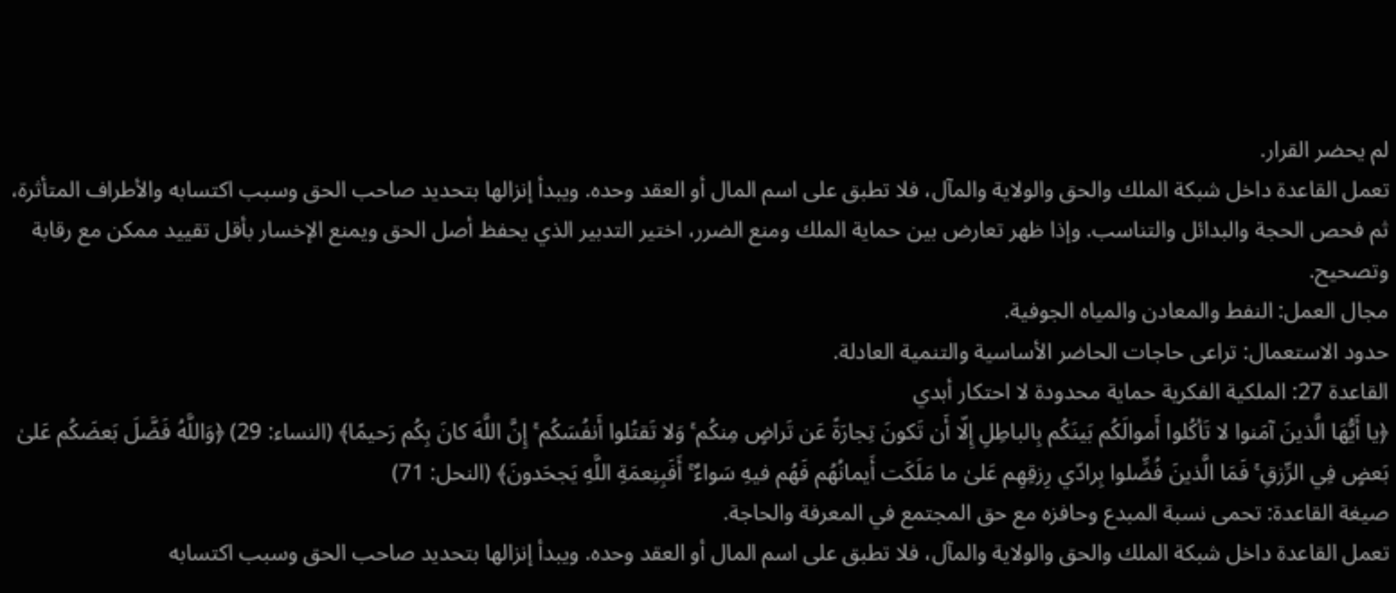لم يحضر القرار.
تعمل القاعدة داخل شبكة الملك والحق والولاية والمآل، فلا تطبق على اسم المال أو العقد وحده. ويبدأ إنزالها بتحديد صاحب الحق وسبب اكتسابه والأطراف المتأثرة، ثم فحص الحجة والبدائل والتناسب. وإذا ظهر تعارض بين حماية الملك ومنع الضرر، اختير التدبير الذي يحفظ أصل الحق ويمنع الإخسار بأقل تقييد ممكن مع رقابة وتصحيح.
مجال العمل: النفط والمعادن والمياه الجوفية.
حدود الاستعمال: تراعى حاجات الحاضر الأساسية والتنمية العادلة.
القاعدة 27: الملكية الفكرية حماية محدودة لا احتكار أبدي
﴿يا أَيُّهَا الَّذينَ آمَنوا لا تَأكُلوا أَموالَكُم بَينَكُم بِالباطِلِ إِلّا أَن تَكونَ تِجارَةً عَن تَراضٍ مِنكُم ۚ وَلا تَقتُلوا أَنفُسَكُم ۚ إِنَّ اللَّهَ كانَ بِكُم رَحيمًا﴾ (النساء: 29) ﴿وَاللَّهُ فَضَّلَ بَعضَكُم عَلىٰ بَعضٍ فِي الرِّزقِ ۚ فَمَا الَّذينَ فُضِّلوا بِرادّي رِزقِهِم عَلىٰ ما مَلَكَت أَيمانُهُم فَهُم فيهِ سَواءٌ ۚ أَفَبِنِعمَةِ اللَّهِ يَجحَدونَ﴾ (النحل: 71)
صيغة القاعدة: تحمى نسبة المبدع وحافزه مع حق المجتمع في المعرفة والحاجة.
تعمل القاعدة داخل شبكة الملك والحق والولاية والمآل، فلا تطبق على اسم المال أو العقد وحده. ويبدأ إنزالها بتحديد صاحب الحق وسبب اكتسابه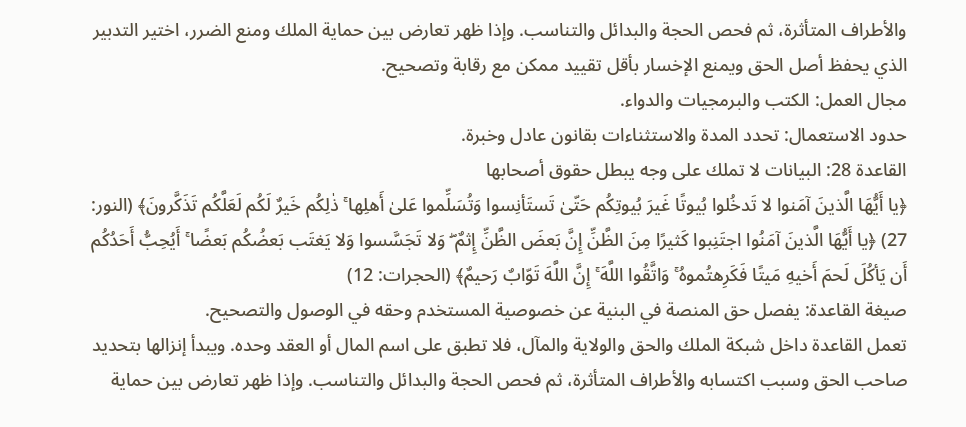والأطراف المتأثرة، ثم فحص الحجة والبدائل والتناسب. وإذا ظهر تعارض بين حماية الملك ومنع الضرر، اختير التدبير الذي يحفظ أصل الحق ويمنع الإخسار بأقل تقييد ممكن مع رقابة وتصحيح.
مجال العمل: الكتب والبرمجيات والدواء.
حدود الاستعمال: تحدد المدة والاستثناءات بقانون عادل وخبرة.
القاعدة 28: البيانات لا تملك على وجه يبطل حقوق أصحابها
﴿يا أَيُّهَا الَّذينَ آمَنوا لا تَدخُلوا بُيوتًا غَيرَ بُيوتِكُم حَتّىٰ تَستَأنِسوا وَتُسَلِّموا عَلىٰ أَهلِها ۚ ذٰلِكُم خَيرٌ لَكُم لَعَلَّكُم تَذَكَّرونَ﴾ (النور: 27) ﴿يا أَيُّهَا الَّذينَ آمَنُوا اجتَنِبوا كَثيرًا مِنَ الظَّنِّ إِنَّ بَعضَ الظَّنِّ إِثمٌ ۖ وَلا تَجَسَّسوا وَلا يَغتَب بَعضُكُم بَعضًا ۚ أَيُحِبُّ أَحَدُكُم أَن يَأكُلَ لَحمَ أَخيهِ مَيتًا فَكَرِهتُموهُ ۚ وَاتَّقُوا اللَّهَ ۚ إِنَّ اللَّهَ تَوّابٌ رَحيمٌ﴾ (الحجرات: 12)
صيغة القاعدة: يفصل حق المنصة في البنية عن خصوصية المستخدم وحقه في الوصول والتصحيح.
تعمل القاعدة داخل شبكة الملك والحق والولاية والمآل، فلا تطبق على اسم المال أو العقد وحده. ويبدأ إنزالها بتحديد صاحب الحق وسبب اكتسابه والأطراف المتأثرة، ثم فحص الحجة والبدائل والتناسب. وإذا ظهر تعارض بين حماية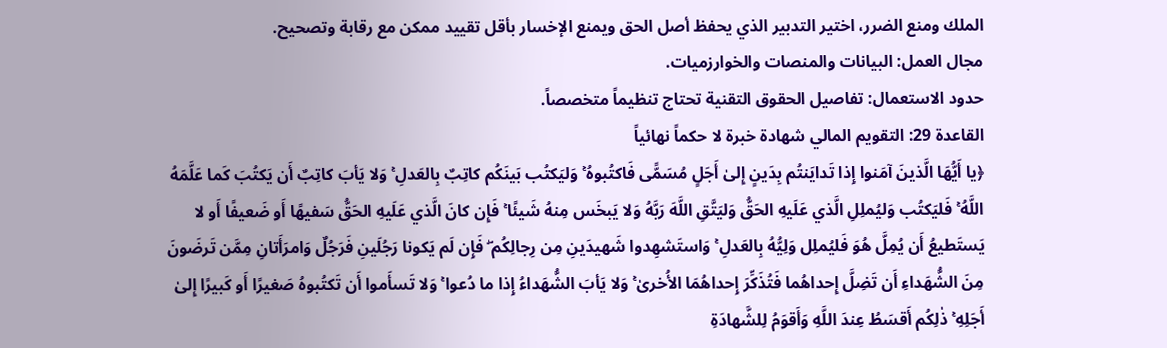الملك ومنع الضرر، اختير التدبير الذي يحفظ أصل الحق ويمنع الإخسار بأقل تقييد ممكن مع رقابة وتصحيح.
مجال العمل: البيانات والمنصات والخوارزميات.
حدود الاستعمال: تفاصيل الحقوق التقنية تحتاج تنظيماً متخصصاً.
القاعدة 29: التقويم المالي شهادة خبرة لا حكماً نهائياً
﴿يا أَيُّهَا الَّذينَ آمَنوا إِذا تَدايَنتُم بِدَينٍ إِلىٰ أَجَلٍ مُسَمًّى فَاكتُبوهُ ۚ وَليَكتُب بَينَكُم كاتِبٌ بِالعَدلِ ۚ وَلا يَأبَ كاتِبٌ أَن يَكتُبَ كَما عَلَّمَهُ اللَّهُ ۚ فَليَكتُب وَليُملِلِ الَّذي عَلَيهِ الحَقُّ وَليَتَّقِ اللَّهَ رَبَّهُ وَلا يَبخَس مِنهُ شَيئًا ۚ فَإِن كانَ الَّذي عَلَيهِ الحَقُّ سَفيهًا أَو ضَعيفًا أَو لا يَستَطيعُ أَن يُمِلَّ هُوَ فَليُملِل وَلِيُّهُ بِالعَدلِ ۚ وَاستَشهِدوا شَهيدَينِ مِن رِجالِكُم ۖ فَإِن لَم يَكونا رَجُلَينِ فَرَجُلٌ وَامرَأَتانِ مِمَّن تَرضَونَ مِنَ الشُّهَداءِ أَن تَضِلَّ إِحداهُما فَتُذَكِّرَ إِحداهُمَا الأُخرىٰ ۚ وَلا يَأبَ الشُّهَداءُ إِذا ما دُعوا ۚ وَلا تَسأَموا أَن تَكتُبوهُ صَغيرًا أَو كَبيرًا إِلىٰ أَجَلِهِ ۚ ذٰلِكُم أَقسَطُ عِندَ اللَّهِ وَأَقوَمُ لِلشَّهادَةِ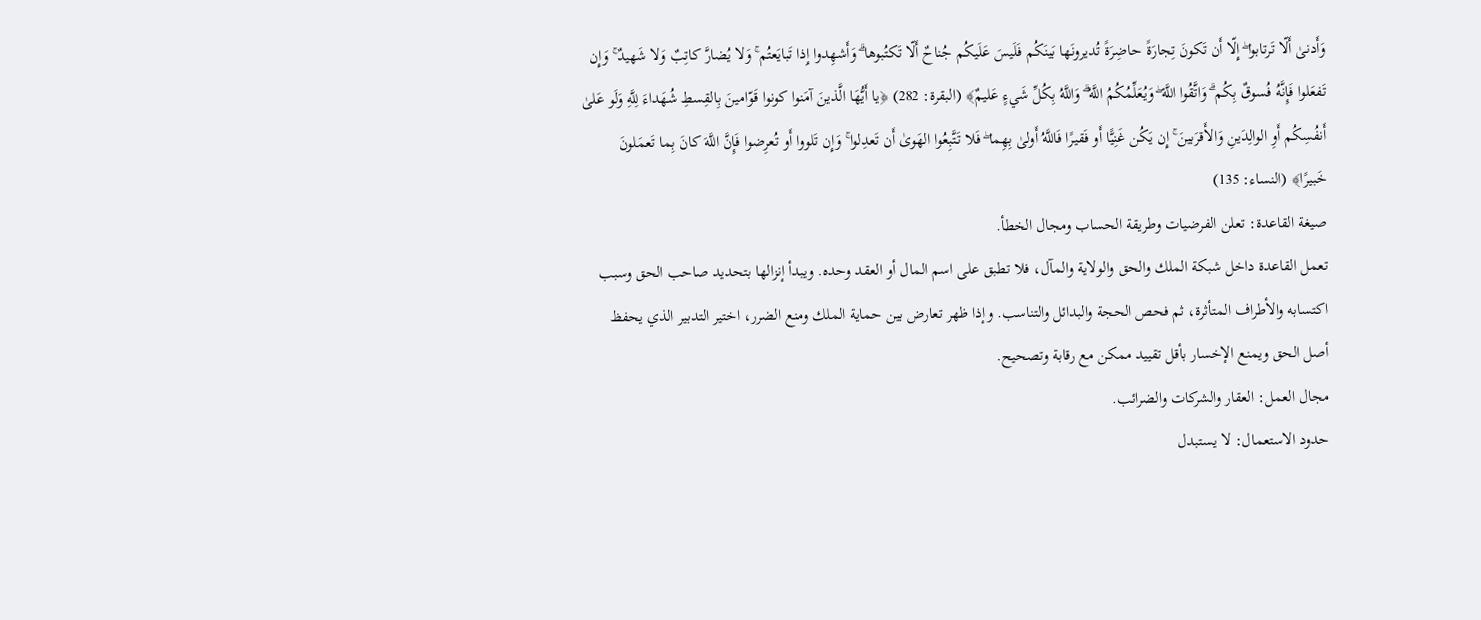وَأَدنىٰ أَلّا تَرتابوا ۖ إِلّا أَن تَكونَ تِجارَةً حاضِرَةً تُديرونَها بَينَكُم فَلَيسَ عَلَيكُم جُناحٌ أَلّا تَكتُبوها ۗ وَأَشهِدوا إِذا تَبايَعتُم ۚ وَلا يُضارَّ كاتِبٌ وَلا شَهيدٌ ۚ وَإِن تَفعَلوا فَإِنَّهُ فُسوقٌ بِكُم ۗ وَاتَّقُوا اللَّهَ ۖ وَيُعَلِّمُكُمُ اللَّهُ ۗ وَاللَّهُ بِكُلِّ شَيءٍ عَليمٌ﴾ (البقرة: 282) ﴿يا أَيُّهَا الَّذينَ آمَنوا كونوا قَوّامينَ بِالقِسطِ شُهَداءَ لِلَّهِ وَلَو عَلىٰ أَنفُسِكُم أَوِ الوالِدَينِ وَالأَقرَبينَ ۚ إِن يَكُن غَنِيًّا أَو فَقيرًا فَاللَّهُ أَولىٰ بِهِما ۖ فَلا تَتَّبِعُوا الهَوىٰ أَن تَعدِلوا ۚ وَإِن تَلووا أَو تُعرِضوا فَإِنَّ اللَّهَ كانَ بِما تَعمَلونَ خَبيرًا﴾ (النساء: 135)
صيغة القاعدة: تعلن الفرضيات وطريقة الحساب ومجال الخطأ.
تعمل القاعدة داخل شبكة الملك والحق والولاية والمآل، فلا تطبق على اسم المال أو العقد وحده. ويبدأ إنزالها بتحديد صاحب الحق وسبب اكتسابه والأطراف المتأثرة، ثم فحص الحجة والبدائل والتناسب. وإذا ظهر تعارض بين حماية الملك ومنع الضرر، اختير التدبير الذي يحفظ أصل الحق ويمنع الإخسار بأقل تقييد ممكن مع رقابة وتصحيح.
مجال العمل: العقار والشركات والضرائب.
حدود الاستعمال: لا يستبدل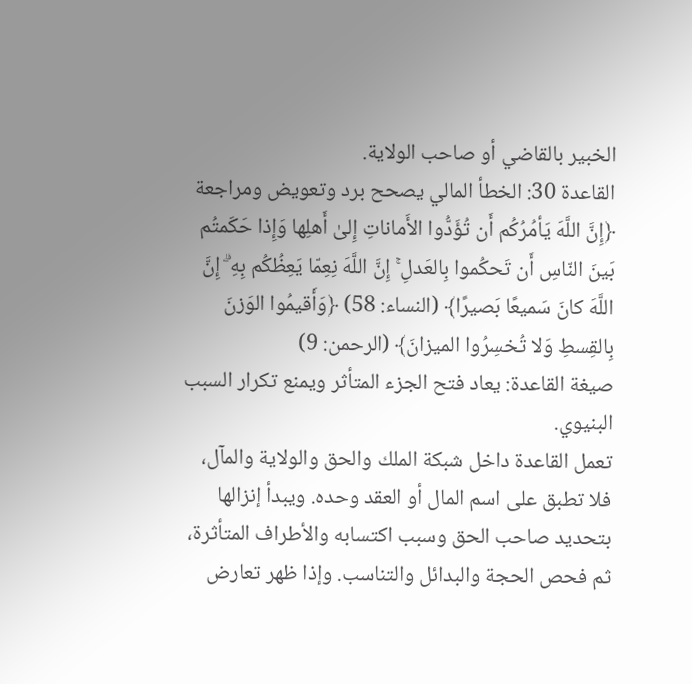الخبير بالقاضي أو صاحب الولاية.
القاعدة 30: الخطأ المالي يصحح برد وتعويض ومراجعة
﴿إِنَّ اللَّهَ يَأمُرُكُم أَن تُؤَدُّوا الأَماناتِ إِلىٰ أَهلِها وَإِذا حَكَمتُم بَينَ النّاسِ أَن تَحكُموا بِالعَدلِ ۚ إِنَّ اللَّهَ نِعِمّا يَعِظُكُم بِهِ ۗ إِنَّ اللَّهَ كانَ سَميعًا بَصيرًا﴾ (النساء: 58) ﴿وَأَقيمُوا الوَزنَ بِالقِسطِ وَلا تُخسِرُوا الميزانَ﴾ (الرحمن: 9)
صيغة القاعدة: يعاد فتح الجزء المتأثر ويمنع تكرار السبب البنيوي.
تعمل القاعدة داخل شبكة الملك والحق والولاية والمآل، فلا تطبق على اسم المال أو العقد وحده. ويبدأ إنزالها بتحديد صاحب الحق وسبب اكتسابه والأطراف المتأثرة، ثم فحص الحجة والبدائل والتناسب. وإذا ظهر تعارض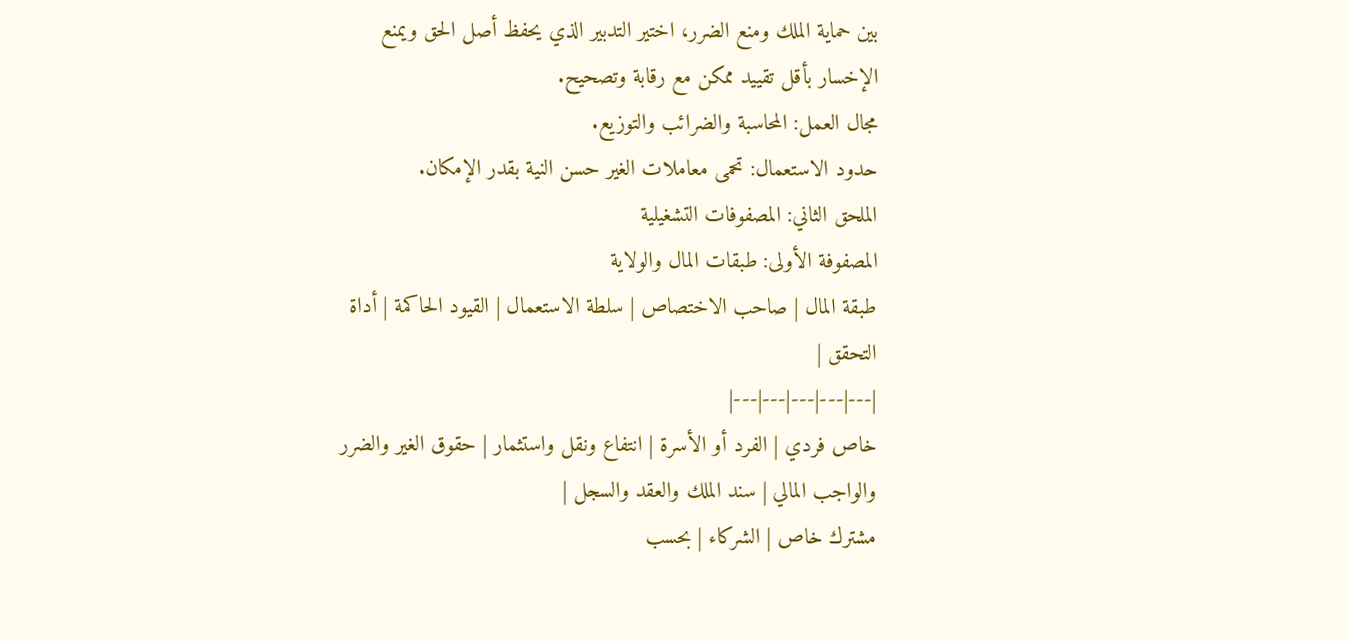بين حماية الملك ومنع الضرر، اختير التدبير الذي يحفظ أصل الحق ويمنع الإخسار بأقل تقييد ممكن مع رقابة وتصحيح.
مجال العمل: المحاسبة والضرائب والتوزيع.
حدود الاستعمال: تحمى معاملات الغير حسن النية بقدر الإمكان.
الملحق الثاني: المصفوفات التشغيلية
المصفوفة الأولى: طبقات المال والولاية
طبقة المال | صاحب الاختصاص | سلطة الاستعمال | القيود الحاكمة | أداة التحقق |
|---|---|---|---|---|
خاص فردي | الفرد أو الأسرة | انتفاع ونقل واستثمار | حقوق الغير والضرر والواجب المالي | سند الملك والعقد والسجل |
مشترك خاص | الشركاء | بحسب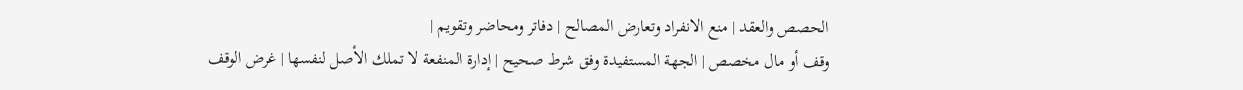الحصص والعقد | منع الانفراد وتعارض المصالح | دفاتر ومحاضر وتقويم |
وقف أو مال مخصص | الجهة المستفيدة وفق شرط صحيح | إدارة المنفعة لا تملك الأصل لنفسها | غرض الوقف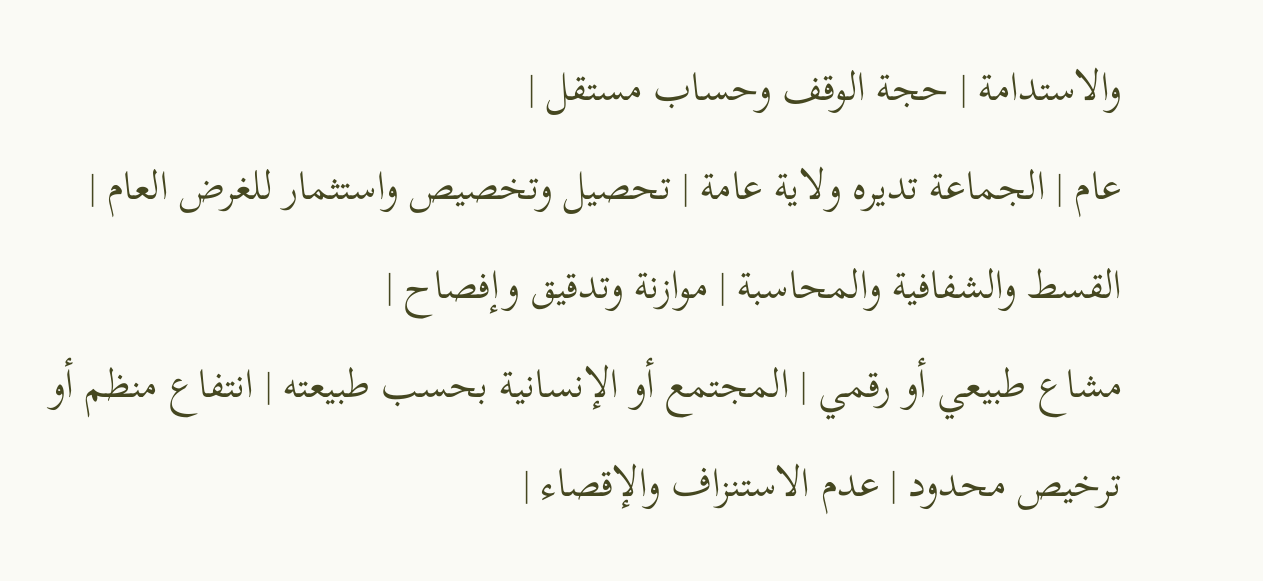والاستدامة | حجة الوقف وحساب مستقل |
عام | الجماعة تديره ولاية عامة | تحصيل وتخصيص واستثمار للغرض العام | القسط والشفافية والمحاسبة | موازنة وتدقيق وإفصاح |
مشاع طبيعي أو رقمي | المجتمع أو الإنسانية بحسب طبيعته | انتفاع منظم أو ترخيص محدود | عدم الاستنزاف والإقصاء |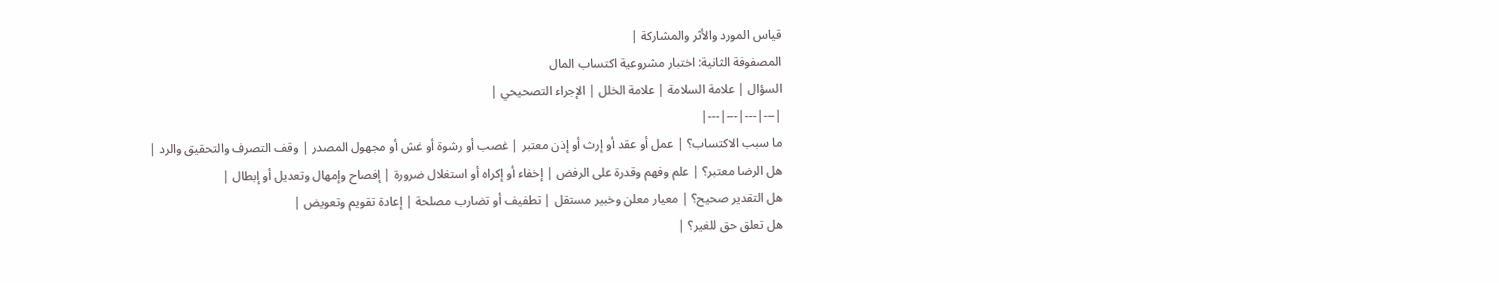قياس المورد والأثر والمشاركة |
المصفوفة الثانية: اختبار مشروعية اكتساب المال
السؤال | علامة السلامة | علامة الخلل | الإجراء التصحيحي |
|---|---|---|---|
ما سبب الاكتساب؟ | عمل أو عقد أو إرث أو إذن معتبر | غصب أو رشوة أو غش أو مجهول المصدر | وقف التصرف والتحقيق والرد |
هل الرضا معتبر؟ | علم وفهم وقدرة على الرفض | إخفاء أو إكراه أو استغلال ضرورة | إفصاح وإمهال وتعديل أو إبطال |
هل التقدير صحيح؟ | معيار معلن وخبير مستقل | تطفيف أو تضارب مصلحة | إعادة تقويم وتعويض |
هل تعلق حق للغير؟ |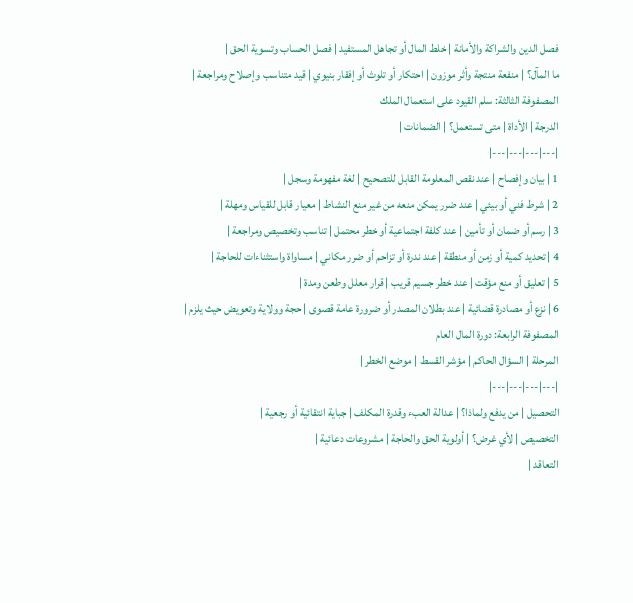فصل الدين والشراكة والأمانة | خلط المال أو تجاهل المستفيد | فصل الحساب وتسوية الحق |
ما المآل؟ | منفعة منتجة وأثر موزون | احتكار أو تلوث أو إفقار بنيوي | قيد متناسب وإصلاح ومراجعة |
المصفوفة الثالثة: سلم القيود على استعمال الملك
الدرجة | الأداة | متى تستعمل؟ | الضمانات |
|---|---|---|---|
1 | بيان وإفصاح | عند نقص المعلومة القابل للتصحيح | لغة مفهومة وسجل |
2 | شرط فني أو بيئي | عند ضرر يمكن منعه من غير منع النشاط | معيار قابل للقياس ومهلة |
3 | رسم أو ضمان أو تأمين | عند كلفة اجتماعية أو خطر محتمل | تناسب وتخصيص ومراجعة |
4 | تحديد كمية أو زمن أو منطقة | عند ندرة أو تزاحم أو ضرر مكاني | مساواة واستثناءات للحاجة |
5 | تعليق أو منع مؤقت | عند خطر جسيم قريب | قرار معلل وطعن ومدة |
6 | نزع أو مصادرة قضائية | عند بطلان المصدر أو ضرورة عامة قصوى | حجة وولاية وتعويض حيث يلزم |
المصفوفة الرابعة: دورة المال العام
المرحلة | السؤال الحاكم | مؤشر القسط | موضع الخطر |
|---|---|---|---|
التحصيل | من يدفع ولماذا؟ | عدالة العبء وقدرة المكلف | جباية انتقائية أو رجعية |
التخصيص | لأي غرض؟ | أولوية الحق والحاجة | مشروعات دعائية |
التعاقد |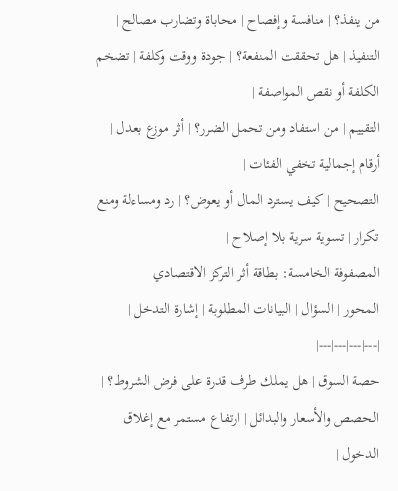من ينفذ؟ | منافسة وإفصاح | محاباة وتضارب مصالح |
التنفيذ | هل تحققت المنفعة؟ | جودة ووقت وكلفة | تضخم الكلفة أو نقص المواصفة |
التقييم | من استفاد ومن تحمل الضرر؟ | أثر موزع بعدل | أرقام إجمالية تخفي الفئات |
التصحيح | كيف يسترد المال أو يعوض؟ | رد ومساءلة ومنع تكرار | تسوية سرية بلا إصلاح |
المصفوفة الخامسة: بطاقة أثر التركز الاقتصادي
المحور | السؤال | البيانات المطلوبة | إشارة التدخل |
|---|---|---|---|
حصة السوق | هل يملك طرف قدرة على فرض الشروط؟ | الحصص والأسعار والبدائل | ارتفاع مستمر مع إغلاق الدخول |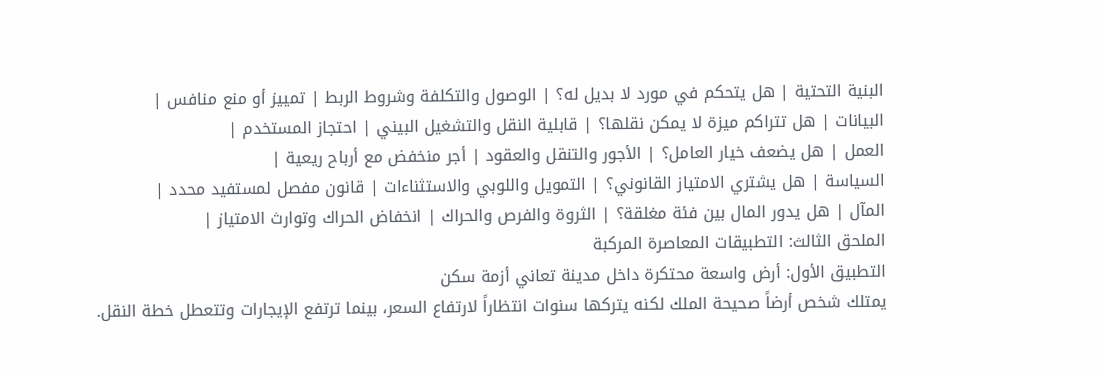البنية التحتية | هل يتحكم في مورد لا بديل له؟ | الوصول والتكلفة وشروط الربط | تمييز أو منع منافس |
البيانات | هل تتراكم ميزة لا يمكن نقلها؟ | قابلية النقل والتشغيل البيني | احتجاز المستخدم |
العمل | هل يضعف خيار العامل؟ | الأجور والتنقل والعقود | أجر منخفض مع أرباح ريعية |
السياسة | هل يشتري الامتياز القانوني؟ | التمويل واللوبي والاستثناءات | قانون مفصل لمستفيد محدد |
المآل | هل يدور المال بين فئة مغلقة؟ | الثروة والفرص والحراك | انخفاض الحراك وتوارث الامتياز |
الملحق الثالث: التطبيقات المعاصرة المركبة
التطبيق الأول: أرض واسعة محتكرة داخل مدينة تعاني أزمة سكن
يمتلك شخص أرضاً صحيحة الملك لكنه يتركها سنوات انتظاراً لارتفاع السعر، بينما ترتفع الإيجارات وتتعطل خطة النقل.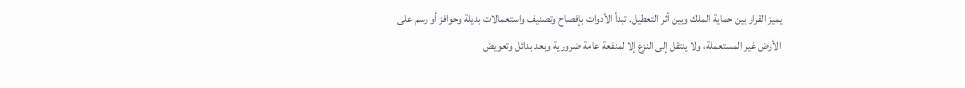يميز القرار بين حماية الملك وبين أثر التعطيل. تبدأ الأدوات بإفصاح وتصنيف واستعمالات بديلة وحوافز أو رسم على الأرض غير المستعملة، ولا ينتقل إلى النزع إلا لمنفعة عامة ضرورية وبعد بدائل وتعويض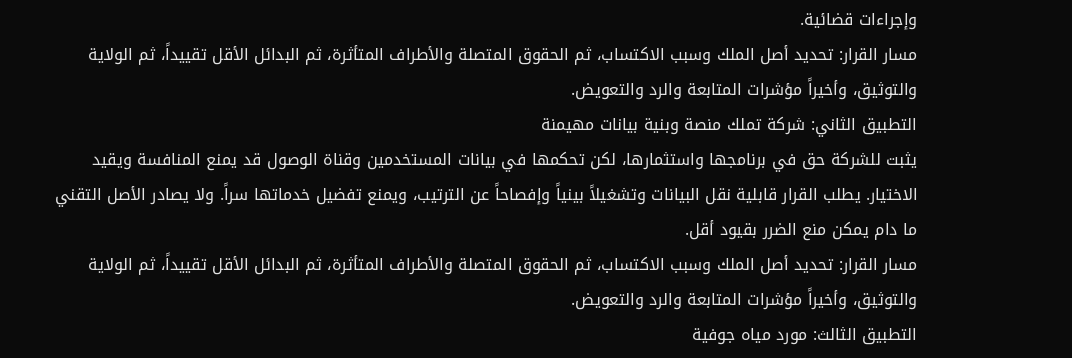وإجراءات قضائية.
مسار القرار: تحديد أصل الملك وسبب الاكتساب، ثم الحقوق المتصلة والأطراف المتأثرة، ثم البدائل الأقل تقييداً، ثم الولاية والتوثيق، وأخيراً مؤشرات المتابعة والرد والتعويض.
التطبيق الثاني: شركة تملك منصة وبنية بيانات مهيمنة
يثبت للشركة حق في برنامجها واستثمارها، لكن تحكمها في بيانات المستخدمين وقناة الوصول قد يمنع المنافسة ويقيد الاختيار. يطلب القرار قابلية نقل البيانات وتشغيلاً بينياً وإفصاحاً عن الترتيب، ويمنع تفضيل خدماتها سراً. ولا يصادر الأصل التقني ما دام يمكن منع الضرر بقيود أقل.
مسار القرار: تحديد أصل الملك وسبب الاكتساب، ثم الحقوق المتصلة والأطراف المتأثرة، ثم البدائل الأقل تقييداً، ثم الولاية والتوثيق، وأخيراً مؤشرات المتابعة والرد والتعويض.
التطبيق الثالث: مورد مياه جوفية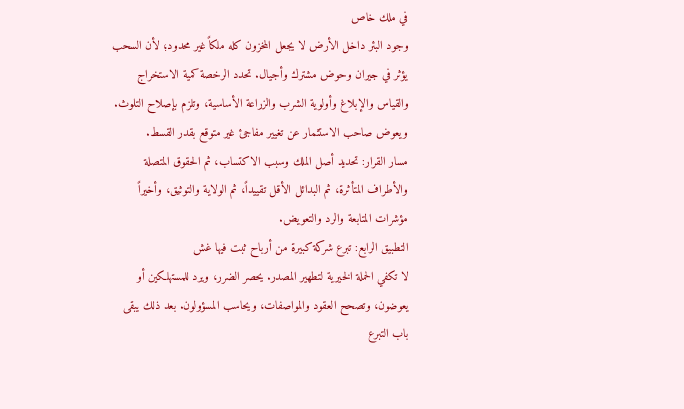في ملك خاص
وجود البئر داخل الأرض لا يجعل المخزون كله ملكاً غير محدود؛ لأن السحب يؤثر في جيران وحوض مشترك وأجيال. تحدد الرخصة كمية الاستخراج والقياس والإبلاغ وأولوية الشرب والزراعة الأساسية، وتلزم بإصلاح التلوث. ويعوض صاحب الاستثمار عن تغيير مفاجئ غير متوقع بقدر القسط.
مسار القرار: تحديد أصل الملك وسبب الاكتساب، ثم الحقوق المتصلة والأطراف المتأثرة، ثم البدائل الأقل تقييداً، ثم الولاية والتوثيق، وأخيراً مؤشرات المتابعة والرد والتعويض.
التطبيق الرابع: تبرع شركة كبيرة من أرباح ثبت فيها غش
لا تكفي الحملة الخيرية لتطهير المصدر. يحصر الضرر، ويرد للمستهلكين أو يعوضون، وتصحح العقود والمواصفات، ويحاسب المسؤولون. بعد ذلك يبقى باب التبرع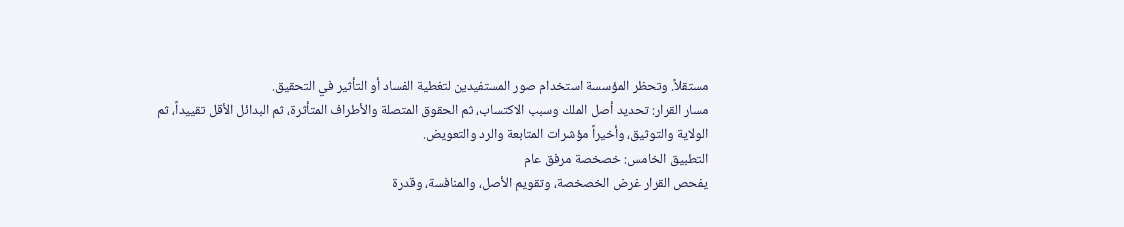مستقلاً. وتحظر المؤسسة استخدام صور المستفيدين لتغطية الفساد أو التأثير في التحقيق.
مسار القرار: تحديد أصل الملك وسبب الاكتساب، ثم الحقوق المتصلة والأطراف المتأثرة، ثم البدائل الأقل تقييداً، ثم الولاية والتوثيق، وأخيراً مؤشرات المتابعة والرد والتعويض.
التطبيق الخامس: خصخصة مرفق عام
يفحص القرار غرض الخصخصة، وتقويم الأصل، والمنافسة، وقدرة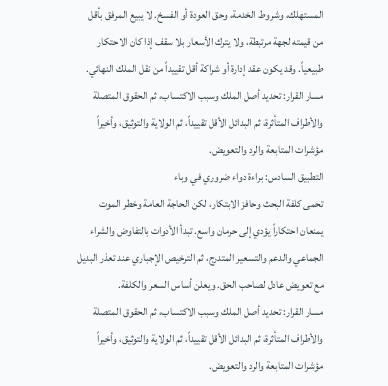المستهلك، وشروط الخدمة، وحق العودة أو الفسخ. لا يبيع المرفق بأقل من قيمته لجهة مرتبطة، ولا يترك الأسعار بلا سقف إذا كان الاحتكار طبيعياً. وقد يكون عقد إدارة أو شراكة أقل تقييداً من نقل الملك النهائي.
مسار القرار: تحديد أصل الملك وسبب الاكتساب، ثم الحقوق المتصلة والأطراف المتأثرة، ثم البدائل الأقل تقييداً، ثم الولاية والتوثيق، وأخيراً مؤشرات المتابعة والرد والتعويض.
التطبيق السادس: براءة دواء ضروري في وباء
تحمى كلفة البحث وحافز الابتكار، لكن الحاجة العامة وخطر الموت يمنعان احتكاراً يؤدي إلى حرمان واسع. تبدأ الأدوات بالتفاوض والشراء الجماعي والدعم والتسعير المتدرج، ثم الترخيص الإجباري عند تعذر البديل مع تعويض عادل لصاحب الحق. ويعلن أساس السعر والكلفة.
مسار القرار: تحديد أصل الملك وسبب الاكتساب، ثم الحقوق المتصلة والأطراف المتأثرة، ثم البدائل الأقل تقييداً، ثم الولاية والتوثيق، وأخيراً مؤشرات المتابعة والرد والتعويض.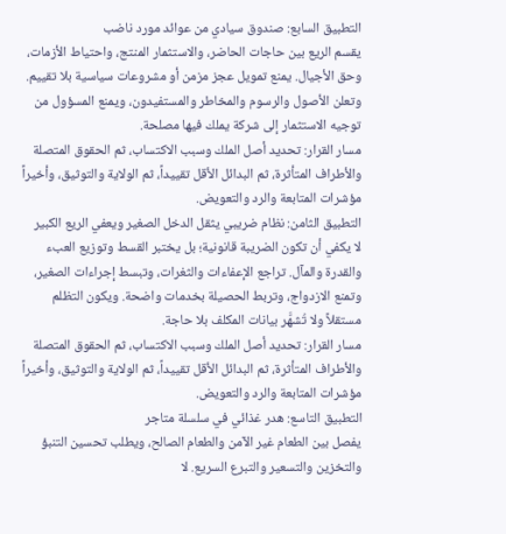التطبيق السابع: صندوق سيادي من عوائد مورد ناضب
يقسم الريع بين حاجات الحاضر، والاستثمار المنتج، واحتياط الأزمات، وحق الأجيال. يمنع تمويل عجز مزمن أو مشروعات سياسية بلا تقييم. وتعلن الأصول والرسوم والمخاطر والمستفيدون، ويمنع المسؤول من توجيه الاستثمار إلى شركة يملك فيها مصلحة.
مسار القرار: تحديد أصل الملك وسبب الاكتساب، ثم الحقوق المتصلة والأطراف المتأثرة، ثم البدائل الأقل تقييداً، ثم الولاية والتوثيق، وأخيراً مؤشرات المتابعة والرد والتعويض.
التطبيق الثامن: نظام ضريبي يثقل الدخل الصغير ويعفي الريع الكبير
لا يكفي أن تكون الضريبة قانونية؛ بل يختبر القسط وتوزيع العبء والقدرة والمآل. تراجع الإعفاءات والثغرات، وتبسط إجراءات الصغير، وتمنع الازدواج، وتربط الحصيلة بخدمات واضحة. ويكون التظلم مستقلاً ولا تُشهَّر بيانات المكلف بلا حاجة.
مسار القرار: تحديد أصل الملك وسبب الاكتساب، ثم الحقوق المتصلة والأطراف المتأثرة، ثم البدائل الأقل تقييداً، ثم الولاية والتوثيق، وأخيراً مؤشرات المتابعة والرد والتعويض.
التطبيق التاسع: هدر غذائي في سلسلة متاجر
يفصل بين الطعام غير الآمن والطعام الصالح، ويطلب تحسين التنبؤ والتخزين والتسعير والتبرع السريع. لا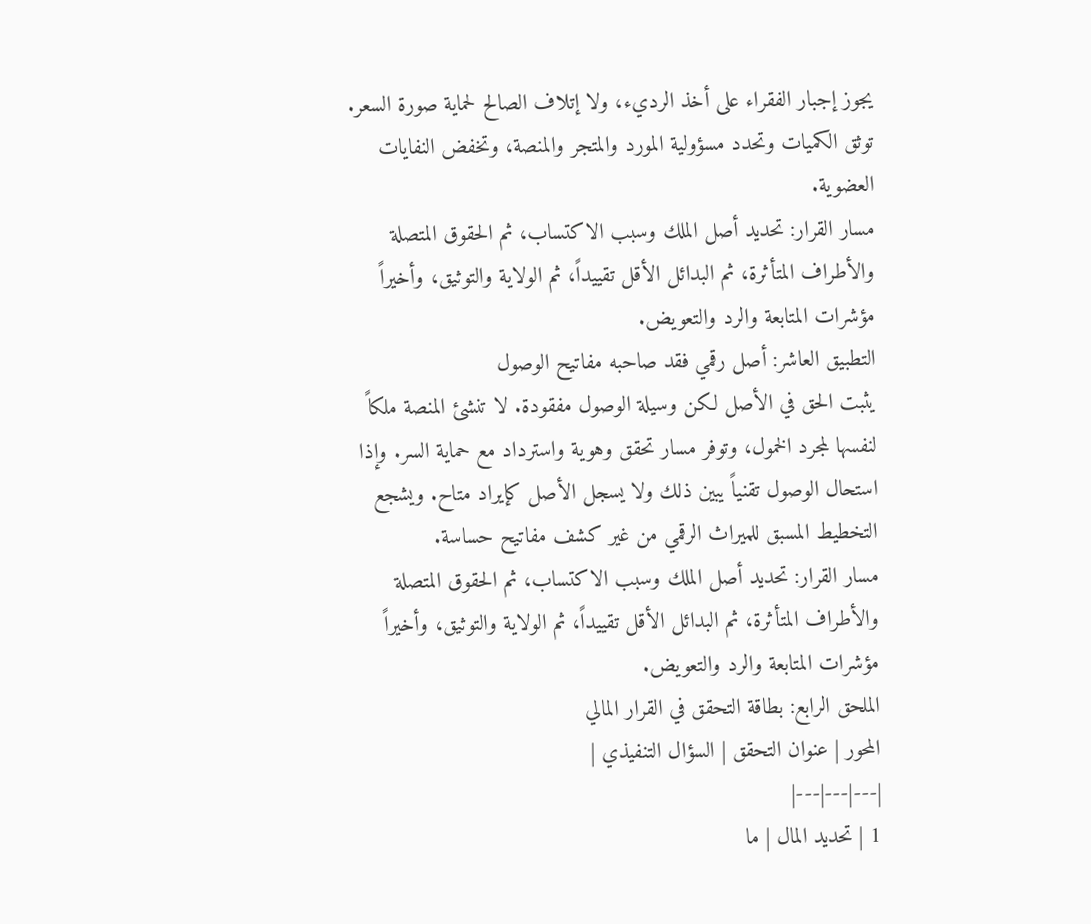يجوز إجبار الفقراء على أخذ الرديء، ولا إتلاف الصالح لحماية صورة السعر. توثق الكميات وتحدد مسؤولية المورد والمتجر والمنصة، وتخفض النفايات العضوية.
مسار القرار: تحديد أصل الملك وسبب الاكتساب، ثم الحقوق المتصلة والأطراف المتأثرة، ثم البدائل الأقل تقييداً، ثم الولاية والتوثيق، وأخيراً مؤشرات المتابعة والرد والتعويض.
التطبيق العاشر: أصل رقمي فقد صاحبه مفاتيح الوصول
يثبت الحق في الأصل لكن وسيلة الوصول مفقودة. لا تنشئ المنصة ملكاً لنفسها لمجرد الخمول، وتوفر مسار تحقق وهوية واسترداد مع حماية السر. وإذا استحال الوصول تقنياً يبين ذلك ولا يسجل الأصل كإيراد متاح. ويشجع التخطيط المسبق للميراث الرقمي من غير كشف مفاتيح حساسة.
مسار القرار: تحديد أصل الملك وسبب الاكتساب، ثم الحقوق المتصلة والأطراف المتأثرة، ثم البدائل الأقل تقييداً، ثم الولاية والتوثيق، وأخيراً مؤشرات المتابعة والرد والتعويض.
الملحق الرابع: بطاقة التحقق في القرار المالي
المحور | عنوان التحقق | السؤال التنفيذي |
|---|---|---|
1 | تحديد المال | ما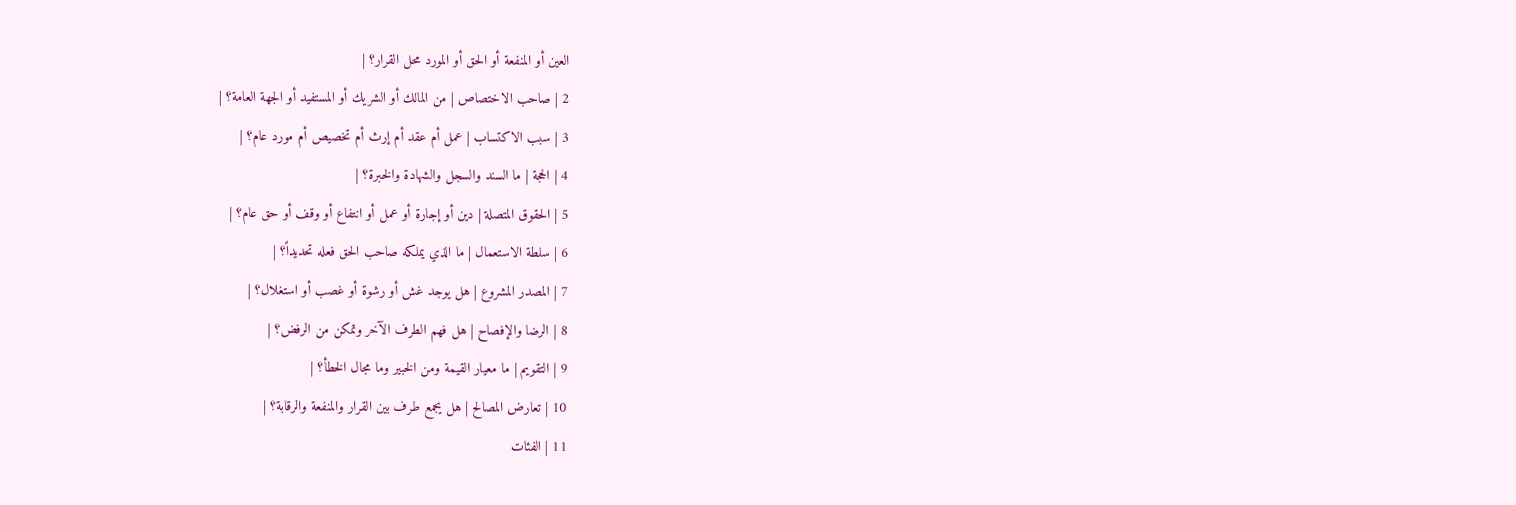العين أو المنفعة أو الحق أو المورد محل القرار؟ |
2 | صاحب الاختصاص | من المالك أو الشريك أو المستفيد أو الجهة العامة؟ |
3 | سبب الاكتساب | عمل أم عقد أم إرث أم تخصيص أم مورد عام؟ |
4 | الحجة | ما السند والسجل والشهادة والخبرة؟ |
5 | الحقوق المتصلة | دين أو إجارة أو عمل أو انتفاع أو وقف أو حق عام؟ |
6 | سلطة الاستعمال | ما الذي يملكه صاحب الحق فعله تحديداً؟ |
7 | المصدر المشروع | هل يوجد غش أو رشوة أو غصب أو استغلال؟ |
8 | الرضا والإفصاح | هل فهم الطرف الآخر وتمكن من الرفض؟ |
9 | التقويم | ما معيار القيمة ومن الخبير وما مجال الخطأ؟ |
10 | تعارض المصالح | هل يجمع طرف بين القرار والمنفعة والرقابة؟ |
11 | الفئات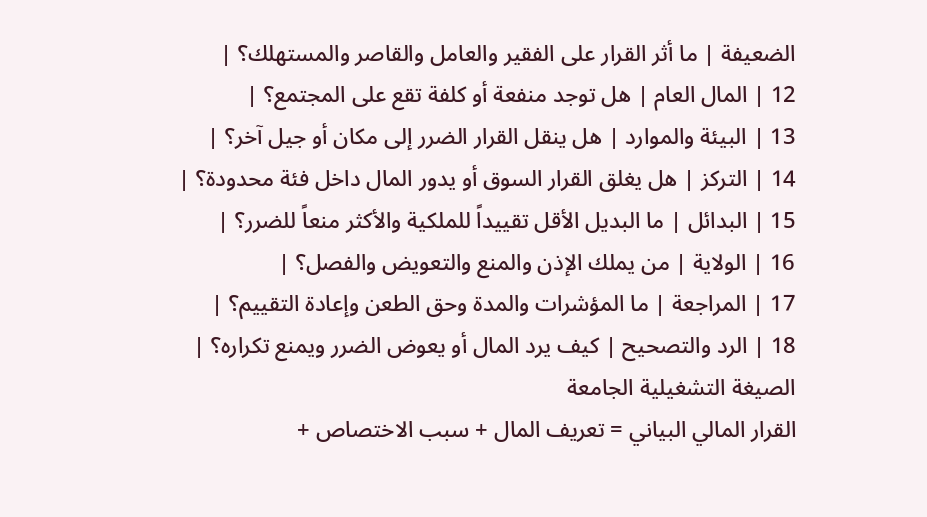الضعيفة | ما أثر القرار على الفقير والعامل والقاصر والمستهلك؟ |
12 | المال العام | هل توجد منفعة أو كلفة تقع على المجتمع؟ |
13 | البيئة والموارد | هل ينقل القرار الضرر إلى مكان أو جيل آخر؟ |
14 | التركز | هل يغلق القرار السوق أو يدور المال داخل فئة محدودة؟ |
15 | البدائل | ما البديل الأقل تقييداً للملكية والأكثر منعاً للضرر؟ |
16 | الولاية | من يملك الإذن والمنع والتعويض والفصل؟ |
17 | المراجعة | ما المؤشرات والمدة وحق الطعن وإعادة التقييم؟ |
18 | الرد والتصحيح | كيف يرد المال أو يعوض الضرر ويمنع تكراره؟ |
الصيغة التشغيلية الجامعة
القرار المالي البياني = تعريف المال + سبب الاختصاص +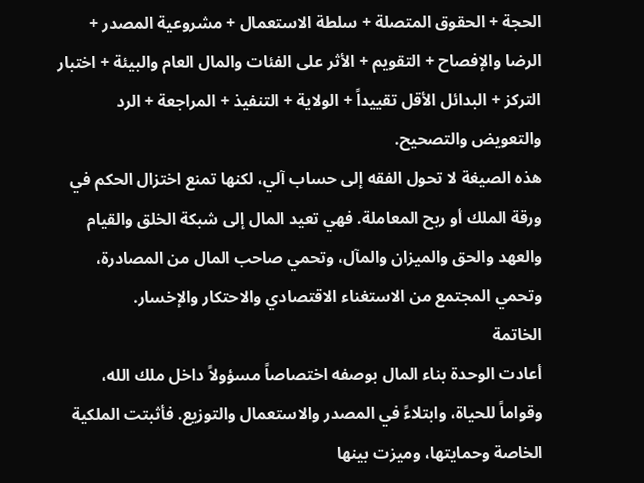الحجة + الحقوق المتصلة + سلطة الاستعمال + مشروعية المصدر + الرضا والإفصاح + التقويم + الأثر على الفئات والمال العام والبيئة + اختبار التركز + البدائل الأقل تقييداً + الولاية + التنفيذ + المراجعة + الرد والتعويض والتصحيح.
هذه الصيغة لا تحول الفقه إلى حساب آلي، لكنها تمنع اختزال الحكم في ورقة الملك أو ربح المعاملة. فهي تعيد المال إلى شبكة الخلق والقيام والعهد والحق والميزان والمآل، وتحمي صاحب المال من المصادرة، وتحمي المجتمع من الاستغناء الاقتصادي والاحتكار والإخسار.
الخاتمة
أعادت الوحدة بناء المال بوصفه اختصاصاً مسؤولاً داخل ملك الله، وقواماً للحياة، وابتلاءً في المصدر والاستعمال والتوزيع. فأثبتت الملكية الخاصة وحمايتها، وميزت بينها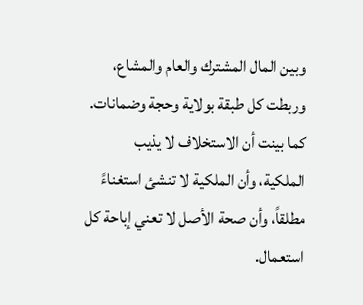وبين المال المشترك والعام والمشاع، وربطت كل طبقة بولاية وحجة وضمانات. كما بينت أن الاستخلاف لا يذيب الملكية، وأن الملكية لا تنشئ استغناءً مطلقاً، وأن صحة الأصل لا تعني إباحة كل استعمال.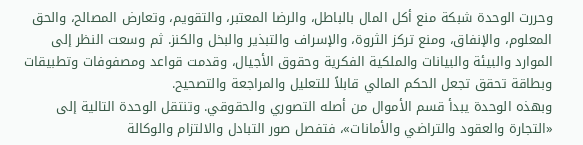وحررت الوحدة شبكة منع أكل المال بالباطل، والرضا المعتبر، والتقويم، وتعارض المصالح، والحق المعلوم، والإنفاق، ومنع تركز الثروة، والإسراف والتبذير والبخل والكنز. ثم وسعت النظر إلى الموارد والبيئة والبيانات والملكية الفكرية وحقوق الأجيال، وقدمت قواعد ومصفوفات وتطبيقات وبطاقة تحقق تجعل الحكم المالي قابلاً للتعليل والمراجعة والتصحيح.
وبهذه الوحدة يبدأ قسم الأموال من أصله التصوري والحقوقي. وتنتقل الوحدة التالية إلى «التجارة والعقود والتراضي والأمانات»، فتفصل صور التبادل والالتزام والوكالة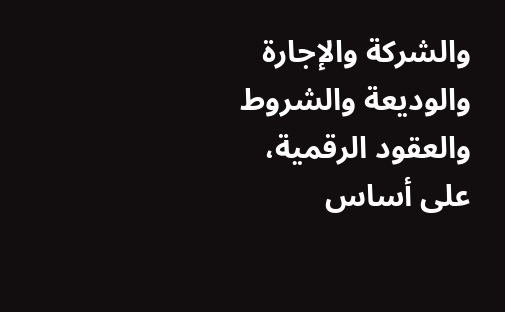والشركة والإجارة والوديعة والشروط والعقود الرقمية، على أساس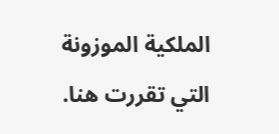الملكية الموزونة التي تقررت هنا.